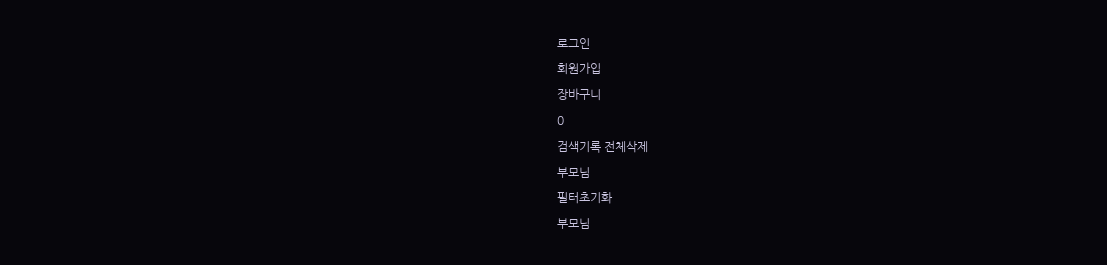로그인
회원가입
장바구니
0
검색기록 전체삭제
부모님
필터초기화
부모님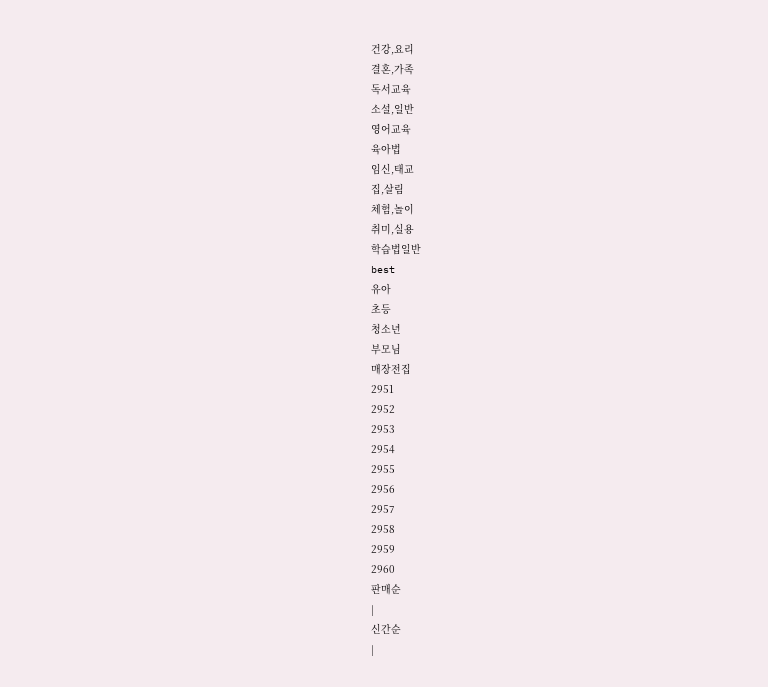건강,요리
결혼,가족
독서교육
소설,일반
영어교육
육아법
임신,태교
집,살림
체험,놀이
취미,실용
학습법일반
best
유아
초등
청소년
부모님
매장전집
2951
2952
2953
2954
2955
2956
2957
2958
2959
2960
판매순
|
신간순
|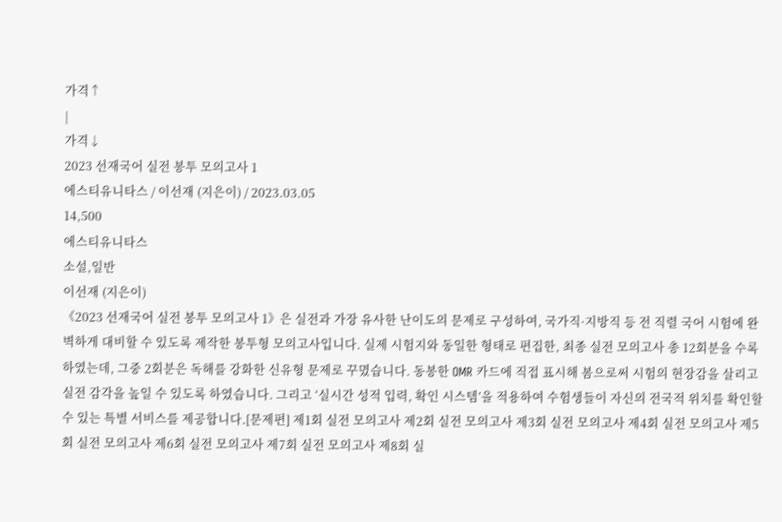가격↑
|
가격↓
2023 선재국어 실전 봉투 모의고사 1
에스티유니타스 / 이선재 (지은이) / 2023.03.05
14,500
에스티유니타스
소설,일반
이선재 (지은이)
《2023 선재국어 실전 봉투 모의고사 1》은 실전과 가장 유사한 난이도의 문제로 구성하여, 국가직·지방직 등 전 직렬 국어 시험에 완벽하게 대비할 수 있도록 제작한 봉투형 모의고사입니다. 실제 시험지와 동일한 형태로 편집한, 최종 실전 모의고사 총 12회분을 수록하였는데, 그중 2회분은 독해를 강화한 신유형 문제로 꾸몄습니다. 동봉한 OMR 카드에 직접 표시해 봄으로써 시험의 현장감을 살리고 실전 감각을 높일 수 있도록 하였습니다. 그리고 ‘실시간 성적 입력, 확인 시스템’을 적용하여 수험생들이 자신의 전국적 위치를 확인할 수 있는 특별 서비스를 제공합니다.[문제편] 제1회 실전 모의고사 제2회 실전 모의고사 제3회 실전 모의고사 제4회 실전 모의고사 제5회 실전 모의고사 제6회 실전 모의고사 제7회 실전 모의고사 제8회 실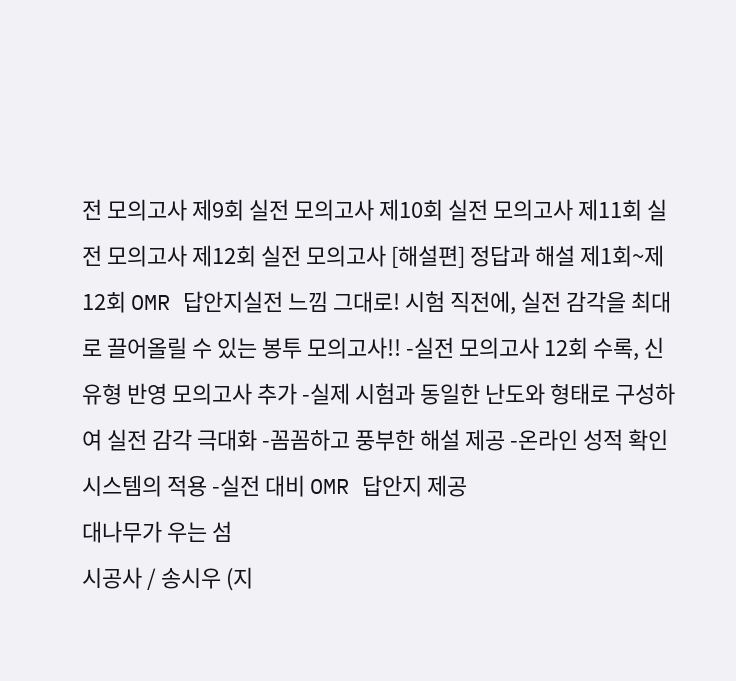전 모의고사 제9회 실전 모의고사 제10회 실전 모의고사 제11회 실전 모의고사 제12회 실전 모의고사 [해설편] 정답과 해설 제1회~제12회 OMR 답안지실전 느낌 그대로! 시험 직전에, 실전 감각을 최대로 끌어올릴 수 있는 봉투 모의고사!! -실전 모의고사 12회 수록, 신유형 반영 모의고사 추가 -실제 시험과 동일한 난도와 형태로 구성하여 실전 감각 극대화 -꼼꼼하고 풍부한 해설 제공 -온라인 성적 확인 시스템의 적용 -실전 대비 OMR 답안지 제공
대나무가 우는 섬
시공사 / 송시우 (지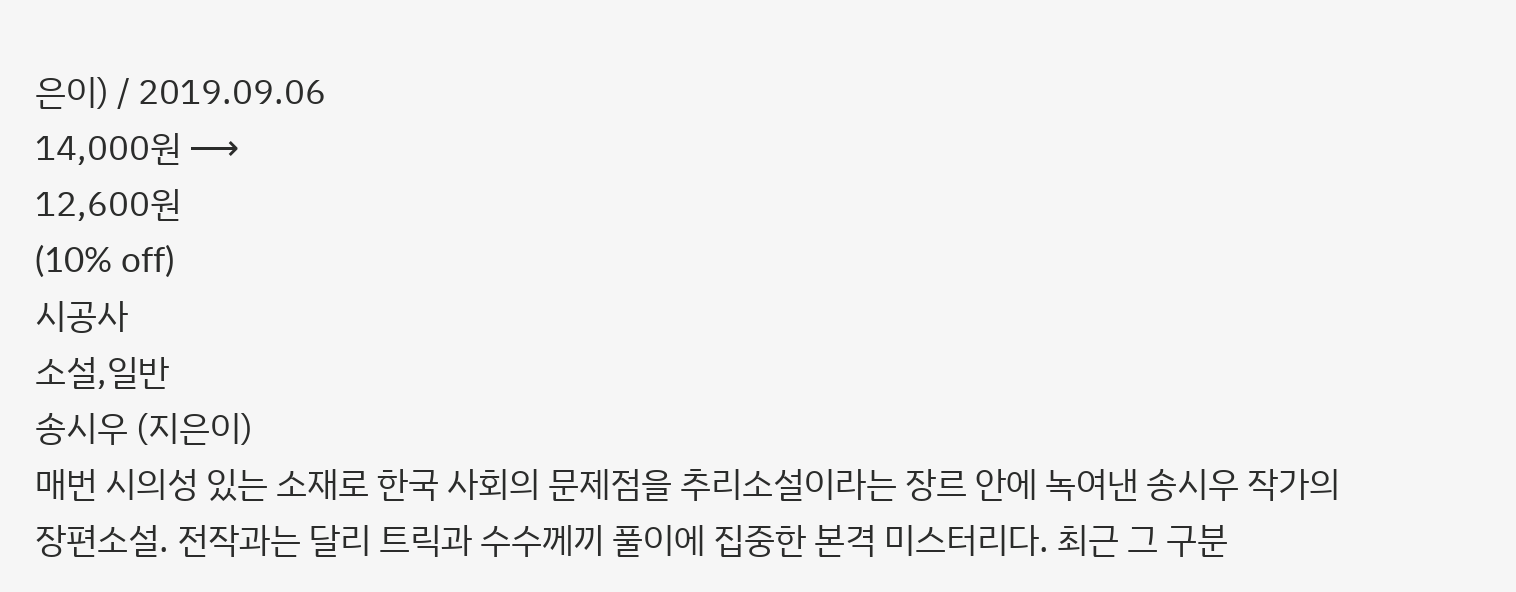은이) / 2019.09.06
14,000원 ⟶
12,600원
(10% off)
시공사
소설,일반
송시우 (지은이)
매번 시의성 있는 소재로 한국 사회의 문제점을 추리소설이라는 장르 안에 녹여낸 송시우 작가의 장편소설. 전작과는 달리 트릭과 수수께끼 풀이에 집중한 본격 미스터리다. 최근 그 구분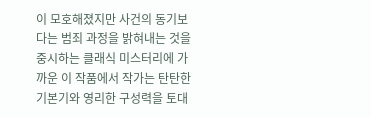이 모호해졌지만 사건의 동기보다는 범죄 과정을 밝혀내는 것을 중시하는 클래식 미스터리에 가까운 이 작품에서 작가는 탄탄한 기본기와 영리한 구성력을 토대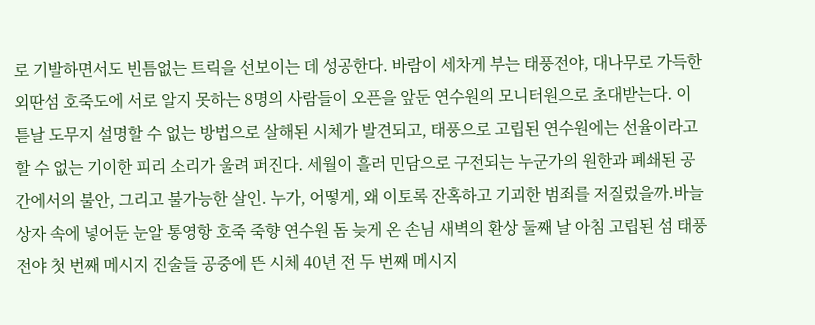로 기발하면서도 빈틈없는 트릭을 선보이는 데 성공한다. 바람이 세차게 부는 태풍전야, 대나무로 가득한 외딴섬 호죽도에 서로 알지 못하는 8명의 사람들이 오픈을 앞둔 연수원의 모니터원으로 초대받는다. 이튿날 도무지 설명할 수 없는 방법으로 살해된 시체가 발견되고, 태풍으로 고립된 연수원에는 선율이라고 할 수 없는 기이한 피리 소리가 울려 퍼진다. 세월이 흘러 민담으로 구전되는 누군가의 원한과 폐쇄된 공간에서의 불안, 그리고 불가능한 살인. 누가, 어떻게, 왜 이토록 잔혹하고 기괴한 범죄를 저질렀을까.바늘 상자 속에 넣어둔 눈알 통영항 호죽 죽향 연수원 돔 늦게 온 손님 새벽의 환상 둘째 날 아침 고립된 섬 태풍전야 첫 번째 메시지 진술들 공중에 뜬 시체 40년 전 두 번째 메시지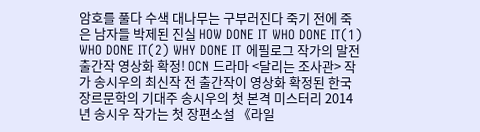암호를 풀다 수색 대나무는 구부러진다 죽기 전에 죽은 남자들 박제된 진실 HOW DONE IT WHO DONE IT(1) WHO DONE IT(2) WHY DONE IT 에필로그 작가의 말전 출간작 영상화 확정! OCN 드라마 <달리는 조사관> 작가 송시우의 최신작 전 출간작이 영상화 확정된 한국 장르문학의 기대주 송시우의 첫 본격 미스터리 2014년 송시우 작가는 첫 장편소설 《라일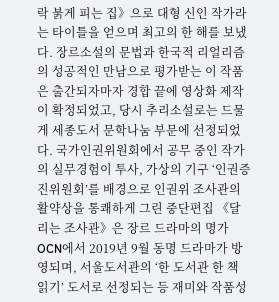락 붉게 피는 집》으로 대형 신인 작가라는 타이틀을 얻으며 최고의 한 해를 보냈다. 장르소설의 문법과 한국적 리얼리즘의 성공적인 만남으로 평가받는 이 작품은 출간되자마자 경합 끝에 영상화 제작이 확정되었고, 당시 추리소설로는 드물게 세종도서 문학나눔 부문에 선정되었다. 국가인권위원회에서 공무 중인 작가의 실무경험이 투사, 가상의 기구 ‘인권증진위원회’를 배경으로 인권위 조사관의 활약상을 통쾌하게 그린 중단편집 《달리는 조사관》은 장르 드라마의 명가 OCN에서 2019년 9월 동명 드라마가 방영되며, 서울도서관의 ‘한 도서관 한 책 읽기’ 도서로 선정되는 등 재미와 작품성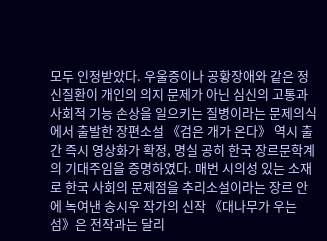모두 인정받았다. 우울증이나 공황장애와 같은 정신질환이 개인의 의지 문제가 아닌 심신의 고통과 사회적 기능 손상을 일으키는 질병이라는 문제의식에서 출발한 장편소설 《검은 개가 온다》 역시 출간 즉시 영상화가 확정, 명실 공히 한국 장르문학계의 기대주임을 증명하였다. 매번 시의성 있는 소재로 한국 사회의 문제점을 추리소설이라는 장르 안에 녹여낸 송시우 작가의 신작 《대나무가 우는 섬》은 전작과는 달리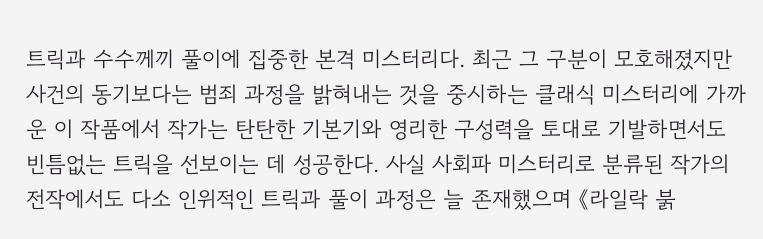트릭과 수수께끼 풀이에 집중한 본격 미스터리다. 최근 그 구분이 모호해졌지만 사건의 동기보다는 범죄 과정을 밝혀내는 것을 중시하는 클래식 미스터리에 가까운 이 작품에서 작가는 탄탄한 기본기와 영리한 구성력을 토대로 기발하면서도 빈틈없는 트릭을 선보이는 데 성공한다. 사실 사회파 미스터리로 분류된 작가의 전작에서도 다소 인위적인 트릭과 풀이 과정은 늘 존재했으며 《라일락 붉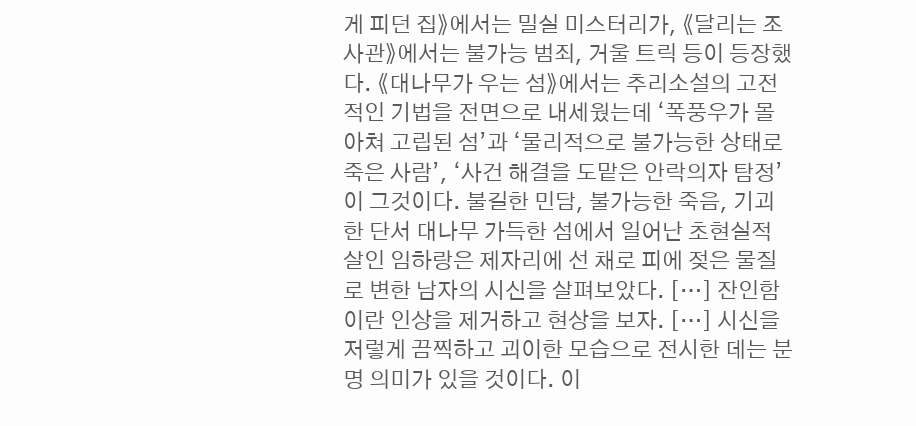게 피던 집》에서는 밀실 미스터리가, 《달리는 조사관》에서는 불가능 범죄, 거울 트릭 등이 등장했다. 《대나무가 우는 섬》에서는 추리소설의 고전적인 기법을 전면으로 내세웠는데 ‘폭풍우가 몰아쳐 고립된 섬’과 ‘물리적으로 불가능한 상태로 죽은 사람’, ‘사건 해결을 도맡은 안락의자 탐정’이 그것이다. 불길한 민담, 불가능한 죽음, 기괴한 단서 대나무 가득한 섬에서 일어난 초현실적 살인 임하랑은 제자리에 선 채로 피에 젖은 물질로 변한 남자의 시신을 살펴보았다. […] 잔인함이란 인상을 제거하고 현상을 보자. […] 시신을 저렇게 끔찍하고 괴이한 모습으로 전시한 데는 분명 의미가 있을 것이다. 이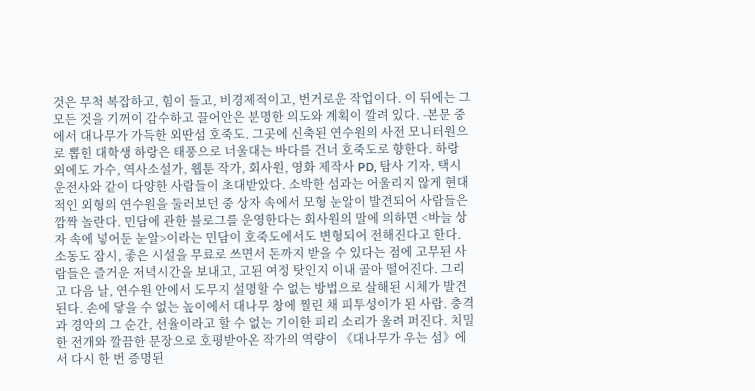것은 무척 복잡하고, 힘이 들고, 비경제적이고, 번거로운 작업이다. 이 뒤에는 그 모든 것을 기꺼이 감수하고 끌어안은 분명한 의도와 계획이 깔려 있다. -본문 중에서 대나무가 가득한 외딴섬 호죽도. 그곳에 신축된 연수원의 사전 모니터원으로 뽑힌 대학생 하랑은 태풍으로 너울대는 바다를 건너 호죽도로 향한다. 하랑 외에도 가수, 역사소설가, 웹툰 작가, 회사원, 영화 제작사 PD, 탐사 기자, 택시 운전사와 같이 다양한 사람들이 초대받았다. 소박한 섬과는 어울리지 않게 현대적인 외형의 연수원을 둘러보던 중 상자 속에서 모형 눈알이 발견되어 사람들은 깜짝 놀란다. 민담에 관한 블로그를 운영한다는 회사원의 말에 의하면 <바늘 상자 속에 넣어둔 눈알>이라는 민담이 호죽도에서도 변형되어 전해진다고 한다. 소동도 잠시, 좋은 시설을 무료로 쓰면서 돈까지 받을 수 있다는 점에 고무된 사람들은 즐거운 저녁시간을 보내고, 고된 여정 탓인지 이내 골아 떨어진다. 그리고 다음 날, 연수원 안에서 도무지 설명할 수 없는 방법으로 살해된 시체가 발견된다. 손에 닿을 수 없는 높이에서 대나무 창에 찔린 채 피투성이가 된 사람. 충격과 경악의 그 순간, 선율이라고 할 수 없는 기이한 피리 소리가 울려 퍼진다. 치밀한 전개와 깔끔한 문장으로 호평받아온 작가의 역량이 《대나무가 우는 섬》에서 다시 한 번 증명된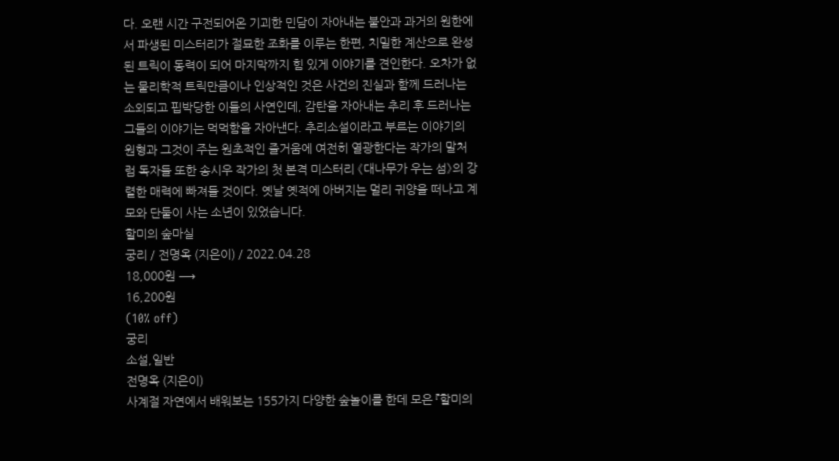다. 오랜 시간 구전되어온 기괴한 민담이 자아내는 불안과 과거의 원한에서 파생된 미스터리가 절묘한 조화를 이루는 한편, 치밀한 계산으로 완성된 트릭이 동력이 되어 마지막까지 힘 있게 이야기를 견인한다. 오차가 없는 물리학적 트릭만큼이나 인상적인 것은 사건의 진실과 함께 드러나는 소외되고 핍박당한 이들의 사연인데, 감탄을 자아내는 추리 후 드러나는 그들의 이야기는 먹먹함을 자아낸다. 추리소설이라고 부르는 이야기의 원형과 그것이 주는 원초적인 즐거움에 여전히 열광한다는 작가의 말처럼 독자들 또한 송시우 작가의 첫 본격 미스터리 《대나무가 우는 섬》의 강렬한 매력에 빠져들 것이다. 옛날 옛적에 아버지는 멀리 귀양을 떠나고 계모와 단둘이 사는 소년이 있었습니다.
할미의 숲마실
궁리 / 전명옥 (지은이) / 2022.04.28
18,000원 ⟶
16,200원
(10% off)
궁리
소설,일반
전명옥 (지은이)
사계절 자연에서 배워보는 155가지 다양한 숲놀이를 한데 모은 『할미의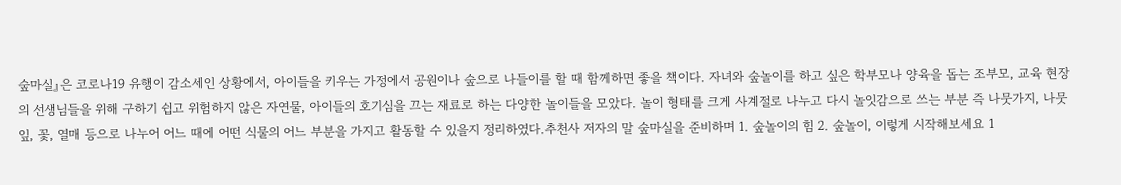숲마실』은 코로나19 유행이 감소세인 상황에서, 아이들을 키우는 가정에서 공원이나 숲으로 나들이를 할 때 함께하면 좋을 책이다. 자녀와 숲놀이를 하고 싶은 학부모나 양육을 돕는 조부모, 교육 현장의 선생님들을 위해 구하기 쉽고 위험하지 않은 자연물, 아이들의 호기심을 끄는 재료로 하는 다양한 놀이들을 모았다. 놀이 형태를 크게 사계절로 나누고 다시 놀잇감으로 쓰는 부분 즉 나뭇가지, 나뭇잎, 꽃, 열매 등으로 나누어 어느 때에 어떤 식물의 어느 부분을 가지고 활동할 수 있을지 정리하였다.추천사 저자의 말 숲마실을 준비하며 1. 숲놀이의 힘 2. 숲놀이, 이렇게 시작해보세요 1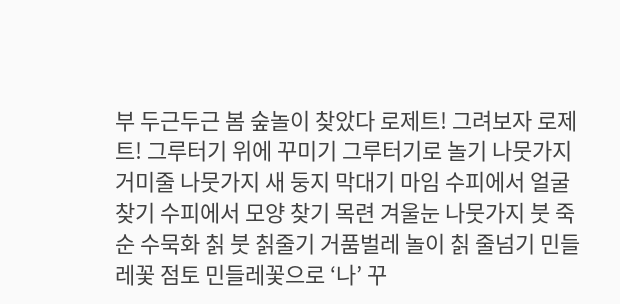부 두근두근 봄 숲놀이 찾았다 로제트! 그려보자 로제트! 그루터기 위에 꾸미기 그루터기로 놀기 나뭇가지 거미줄 나뭇가지 새 둥지 막대기 마임 수피에서 얼굴 찾기 수피에서 모양 찾기 목련 겨울눈 나뭇가지 붓 죽순 수묵화 칡 붓 칡줄기 거품벌레 놀이 칡 줄넘기 민들레꽃 점토 민들레꽃으로 ‘나’ 꾸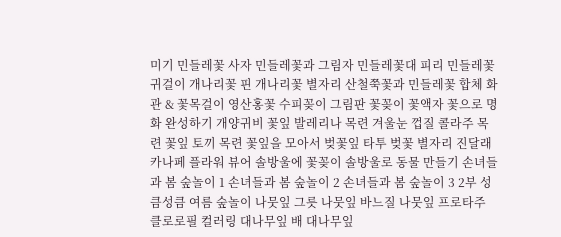미기 민들레꽃 사자 민들레꽃과 그림자 민들레꽃대 피리 민들레꽃 귀걸이 개나리꽃 핀 개나리꽃 별자리 산철쭉꽃과 민들레꽃 합체 화관 & 꽃목걸이 영산홍꽃 수피꽂이 그림판 꽃꽂이 꽃액자 꽃으로 명화 완성하기 개양귀비 꽃잎 발레리나 목련 겨울눈 껍질 콜라주 목련 꽃잎 토끼 목련 꽃잎을 모아서 벚꽃잎 타투 벚꽃 별자리 진달래 카나페 플라워 뷰어 솔방울에 꽃꽂이 솔방울로 동물 만들기 손녀들과 봄 숲놀이 1 손녀들과 봄 숲놀이 2 손녀들과 봄 숲놀이 3 2부 성큼성큼 여름 숲놀이 나뭇잎 그릇 나뭇잎 바느질 나뭇잎 프로타주 클로로필 컬러링 대나무잎 배 대나무잎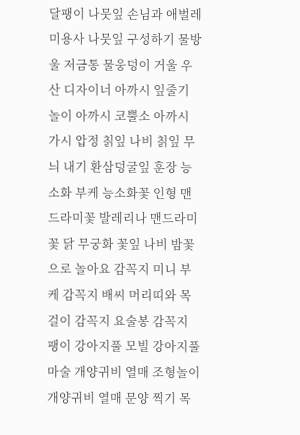달팽이 나뭇잎 손님과 애벌레 미용사 나뭇잎 구성하기 물방울 저금통 물웅덩이 거울 우산 디자이너 아까시 잎줄기 놀이 아까시 코뿔소 아까시 가시 압정 칡잎 나비 칡잎 무늬 내기 환삼덩굴잎 훈장 능소화 부케 능소화꽃 인형 맨드라미꽃 발레리나 맨드라미꽃 닭 무궁화 꽃잎 나비 밤꽃으로 놀아요 감꼭지 미니 부케 감꼭지 배씨 머리띠와 목걸이 감꼭지 요술봉 감꼭지 팽이 강아지풀 모빌 강아지풀 마술 개양귀비 열매 조형놀이 개양귀비 열매 문양 찍기 목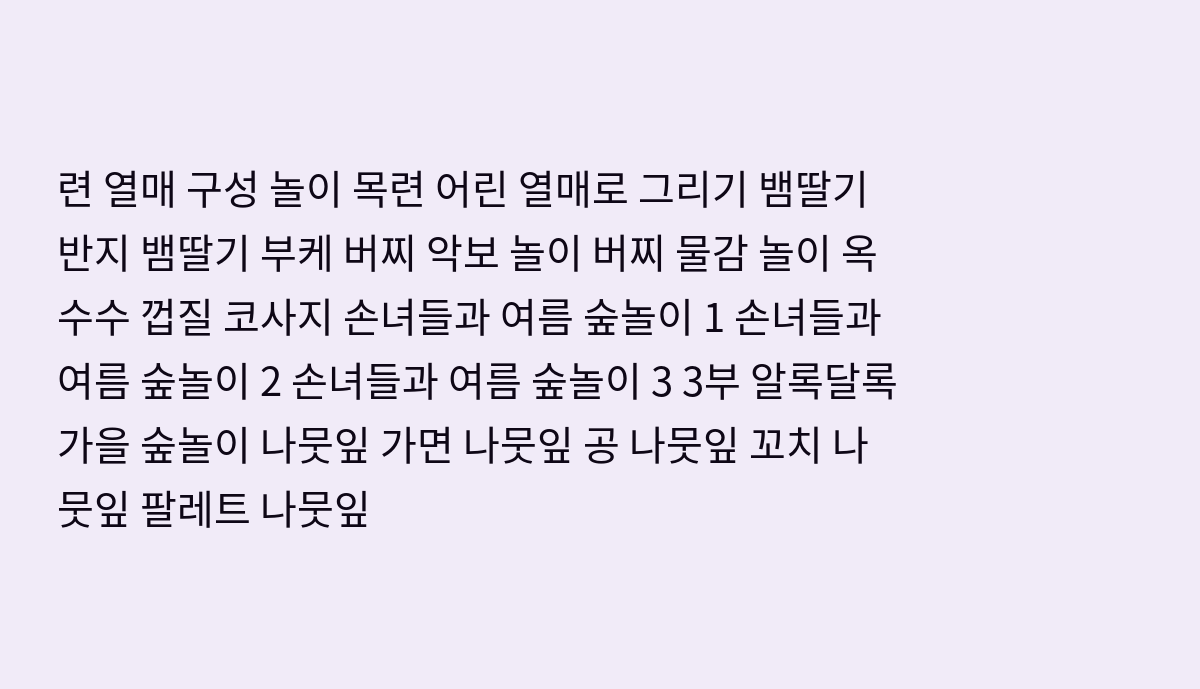련 열매 구성 놀이 목련 어린 열매로 그리기 뱀딸기 반지 뱀딸기 부케 버찌 악보 놀이 버찌 물감 놀이 옥수수 껍질 코사지 손녀들과 여름 숲놀이 1 손녀들과 여름 숲놀이 2 손녀들과 여름 숲놀이 3 3부 알록달록 가을 숲놀이 나뭇잎 가면 나뭇잎 공 나뭇잎 꼬치 나뭇잎 팔레트 나뭇잎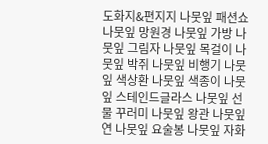도화지&편지지 나뭇잎 패션쇼 나뭇잎 망원경 나뭇잎 가방 나뭇잎 그림자 나뭇잎 목걸이 나뭇잎 박쥐 나뭇잎 비행기 나뭇잎 색상환 나뭇잎 색종이 나뭇잎 스테인드글라스 나뭇잎 선물 꾸러미 나뭇잎 왕관 나뭇잎 연 나뭇잎 요술봉 나뭇잎 자화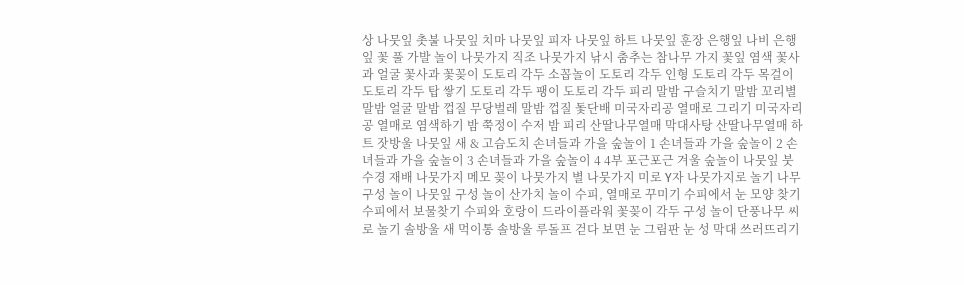상 나뭇잎 촛불 나뭇잎 치마 나뭇잎 피자 나뭇잎 하트 나뭇잎 훈장 은행잎 나비 은행잎 꽃 풀 가발 놀이 나뭇가지 직조 나뭇가지 낚시 춤추는 참나무 가지 꽃잎 염색 꽃사과 얼굴 꽃사과 꽃꽂이 도토리 각두 소꼽놀이 도토리 각두 인형 도토리 각두 목걸이 도토리 각두 탑 쌓기 도토리 각두 팽이 도토리 각두 피리 말밤 구슬치기 말밤 꼬리별 말밤 얼굴 말밤 껍질 무당벌레 말밤 껍질 돛단배 미국자리공 열매로 그리기 미국자리공 열매로 염색하기 밤 쭉정이 수저 밤 피리 산딸나무열매 막대사탕 산딸나무열매 하트 잣방울 나뭇잎 새 & 고슴도치 손녀들과 가을 숲놀이 1 손녀들과 가을 숲놀이 2 손녀들과 가을 숲놀이 3 손녀들과 가을 숲놀이 4 4부 포근포근 겨울 숲놀이 나뭇잎 붓 수경 재배 나뭇가지 메모 꽂이 나뭇가지 별 나뭇가지 미로 Y자 나뭇가지로 놀기 나무 구성 놀이 나뭇잎 구성 놀이 산가치 놀이 수피, 열매로 꾸미기 수피에서 눈 모양 찾기 수피에서 보물찾기 수피와 호랑이 드라이플라워 꽃꽂이 각두 구성 놀이 단풍나무 씨로 놀기 솔방울 새 먹이통 솔방울 루돌프 걷다 보면 눈 그림판 눈 성 막대 쓰러뜨리기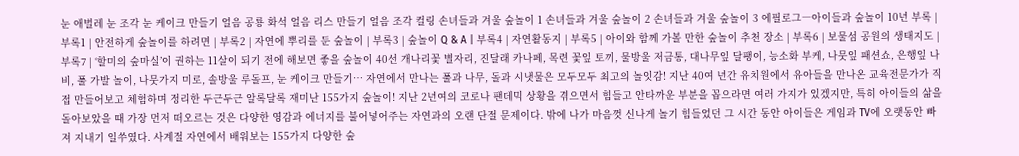눈 애벌레 눈 조각 눈 케이크 만들기 얼음 공룡 화석 얼음 리스 만들기 얼음 조각 컬링 손녀들과 겨울 숲놀이 1 손녀들과 겨울 숲놀이 2 손녀들과 겨울 숲놀이 3 에필로그―아이들과 숲놀이 10년 부록 | 부록1 | 안전하게 숲놀이를 하려면 | 부록2 | 자연에 뿌리를 둔 숲놀이 | 부록3 | 숲놀이 Q & A | 부록4 | 자연활동지 | 부록5 | 아이와 함께 가볼 만한 숲놀이 추천 장소 | 부록6 | 보물섬 공원의 생태지도 | 부록7 | ‘할미의 숲마실’이 권하는 11살이 되기 전에 해보면 좋을 숲놀이 40선 개나리꽃 별자리, 진달래 카나페, 목련 꽃잎 토끼, 물방울 저금통, 대나무잎 달팽이, 능소화 부케, 나뭇잎 패션쇼, 은행잎 나비, 풀 가발 놀이, 나뭇가지 미로, 솔방울 루돌프, 눈 케이크 만들기… 자연에서 만나는 풀과 나무, 돌과 시냇물은 모두모두 최고의 놀잇감! 지난 40여 년간 유치원에서 유아들을 만나온 교육전문가가 직접 만들어보고 체험하며 정리한 두근두근 알록달록 재미난 155가지 숲놀이! 지난 2년여의 코로나 팬데믹 상황을 겪으면서 힘들고 안타까운 부분을 꼽으라면 여러 가지가 있겠지만, 특히 아이들의 삶을 돌아보았을 때 가장 먼저 떠오르는 것은 다양한 영감과 에너지를 불어넣어주는 자연과의 오랜 단절 문제이다. 밖에 나가 마음껏 신나게 놀기 힘들었던 그 시간 동안 아이들은 게임과 TV에 오랫동안 빠져 지내기 일쑤였다. 사계절 자연에서 배워보는 155가지 다양한 숲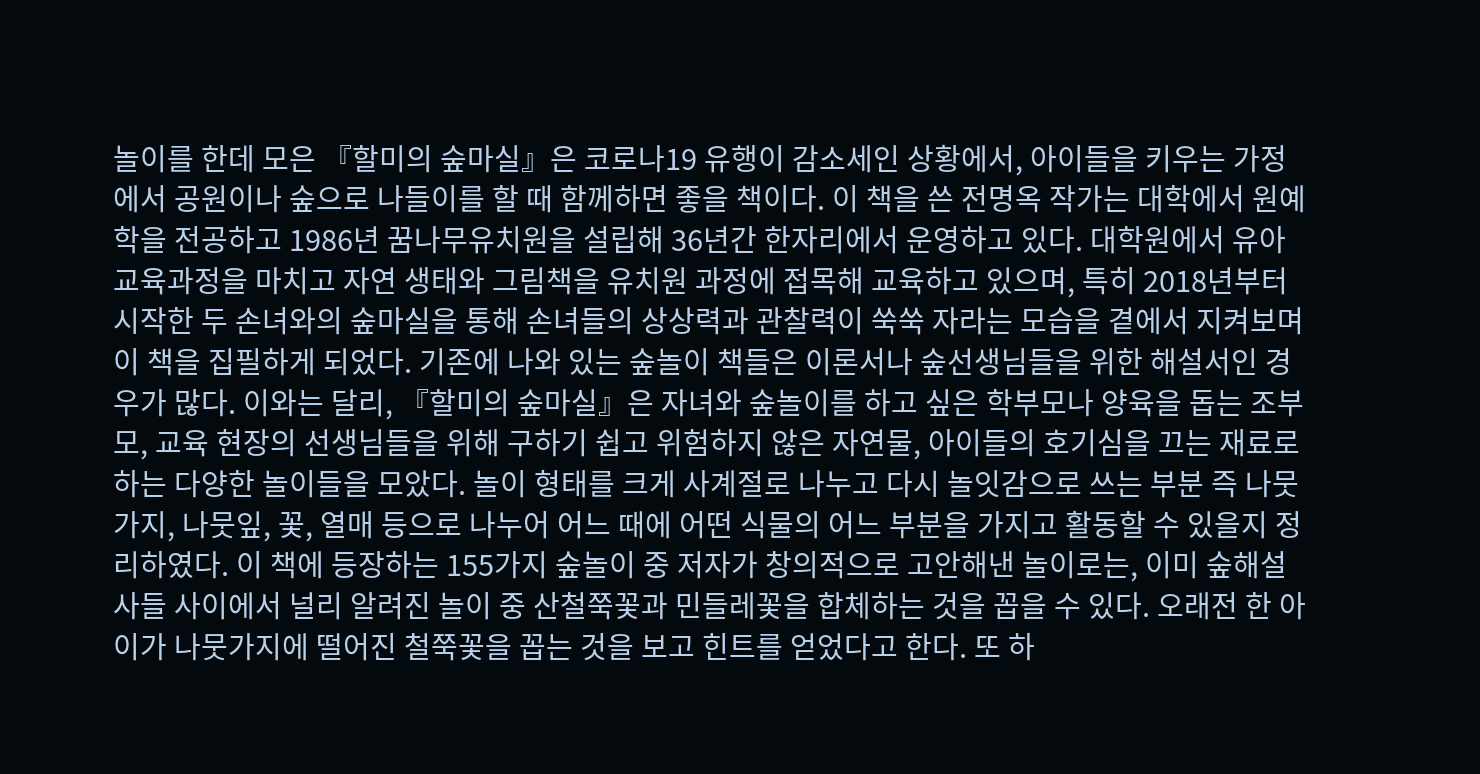놀이를 한데 모은 『할미의 숲마실』은 코로나19 유행이 감소세인 상황에서, 아이들을 키우는 가정에서 공원이나 숲으로 나들이를 할 때 함께하면 좋을 책이다. 이 책을 쓴 전명옥 작가는 대학에서 원예학을 전공하고 1986년 꿈나무유치원을 설립해 36년간 한자리에서 운영하고 있다. 대학원에서 유아교육과정을 마치고 자연 생태와 그림책을 유치원 과정에 접목해 교육하고 있으며, 특히 2018년부터 시작한 두 손녀와의 숲마실을 통해 손녀들의 상상력과 관찰력이 쑥쑥 자라는 모습을 곁에서 지켜보며 이 책을 집필하게 되었다. 기존에 나와 있는 숲놀이 책들은 이론서나 숲선생님들을 위한 해설서인 경우가 많다. 이와는 달리, 『할미의 숲마실』은 자녀와 숲놀이를 하고 싶은 학부모나 양육을 돕는 조부모, 교육 현장의 선생님들을 위해 구하기 쉽고 위험하지 않은 자연물, 아이들의 호기심을 끄는 재료로 하는 다양한 놀이들을 모았다. 놀이 형태를 크게 사계절로 나누고 다시 놀잇감으로 쓰는 부분 즉 나뭇가지, 나뭇잎, 꽃, 열매 등으로 나누어 어느 때에 어떤 식물의 어느 부분을 가지고 활동할 수 있을지 정리하였다. 이 책에 등장하는 155가지 숲놀이 중 저자가 창의적으로 고안해낸 놀이로는, 이미 숲해설사들 사이에서 널리 알려진 놀이 중 산철쭉꽃과 민들레꽃을 합체하는 것을 꼽을 수 있다. 오래전 한 아이가 나뭇가지에 떨어진 철쭉꽃을 꼽는 것을 보고 힌트를 얻었다고 한다. 또 하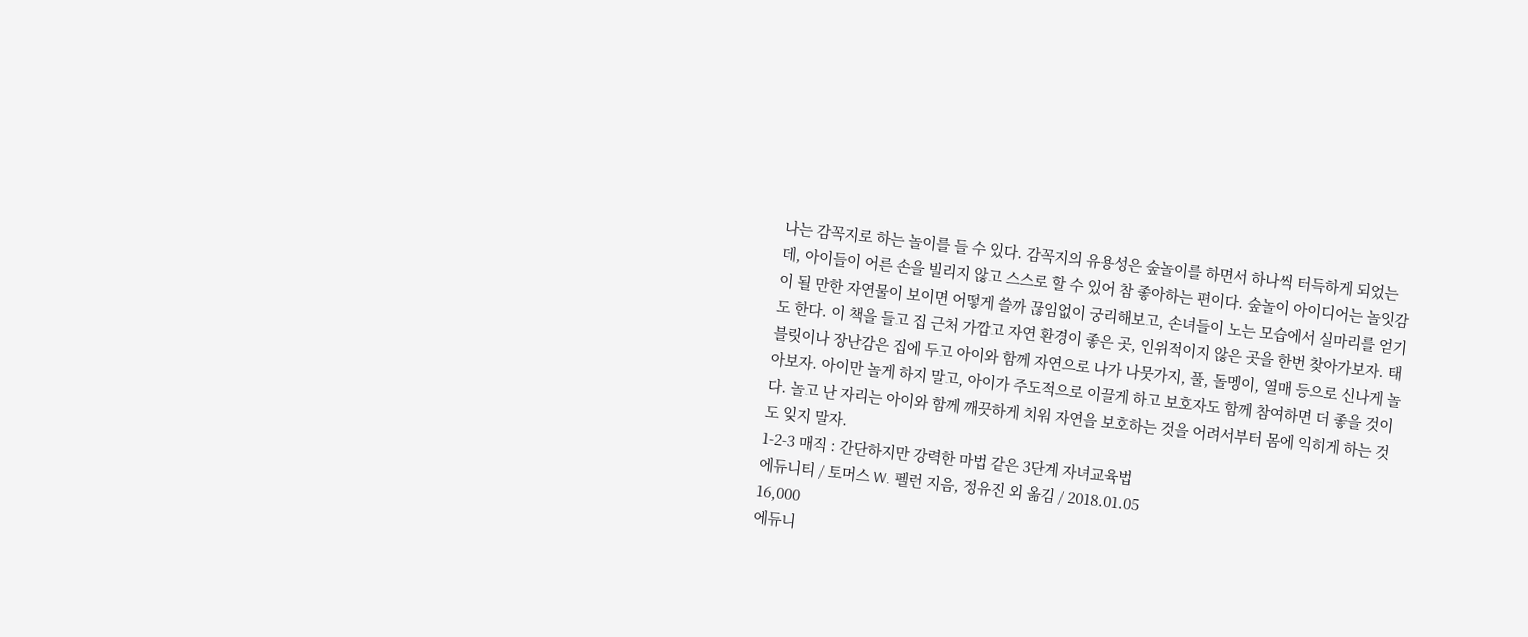나는 감꼭지로 하는 놀이를 들 수 있다. 감꼭지의 유용성은 숲놀이를 하면서 하나씩 터득하게 되었는데, 아이들이 어른 손을 빌리지 않고 스스로 할 수 있어 참 좋아하는 편이다. 숲놀이 아이디어는 놀잇감이 될 만한 자연물이 보이면 어떻게 쓸까 끊임없이 궁리해보고, 손녀들이 노는 모습에서 실마리를 얻기도 한다. 이 책을 들고 집 근처 가깝고 자연 환경이 좋은 곳, 인위적이지 않은 곳을 한번 찾아가보자. 태블릿이나 장난감은 집에 두고 아이와 함께 자연으로 나가 나뭇가지, 풀, 돌멩이, 열매 등으로 신나게 놀아보자. 아이만 놀게 하지 말고, 아이가 주도적으로 이끌게 하고 보호자도 함께 참여하면 더 좋을 것이다. 놀고 난 자리는 아이와 함께 깨끗하게 치워 자연을 보호하는 것을 어려서부터 몸에 익히게 하는 것도 잊지 말자.
1-2-3 매직 : 간단하지만 강력한 마법 같은 3단계 자녀교육법
에듀니티 / 토머스 W. 펠런 지음, 정유진 외 옮김 / 2018.01.05
16,000
에듀니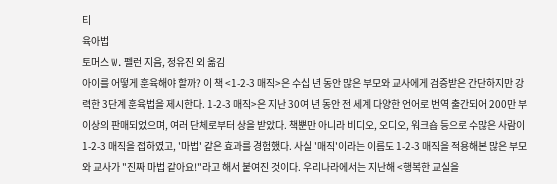티
육아법
토머스 W. 펠런 지음, 정유진 외 옮김
아이를 어떻게 훈육해야 할까? 이 책 <1-2-3 매직>은 수십 년 동안 많은 부모와 교사에게 검증받은 간단하지만 강력한 3단계 훈육법을 제시한다. 1-2-3 매직>은 지난 30여 년 동안 전 세계 다양한 언어로 번역 출간되어 200만 부 이상의 판매되었으며, 여러 단체로부터 상을 받았다. 책뿐만 아니라 비디오, 오디오, 워크숍 등으로 수많은 사람이 1-2-3 매직을 접하였고, '마법' 같은 효과를 경험했다. 사실 '매직'이라는 이름도 1-2-3 매직을 적용해본 많은 부모와 교사가 "진짜 마법 같아요!"라고 해서 붙여진 것이다. 우리나라에서는 지난해 <행복한 교실을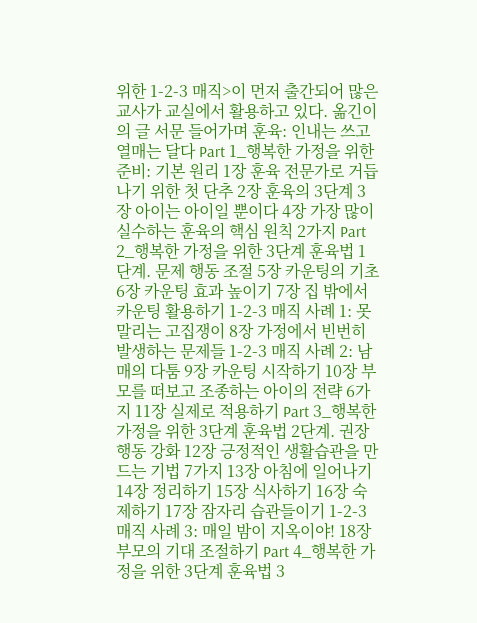위한 1-2-3 매직>이 먼저 출간되어 많은 교사가 교실에서 활용하고 있다. 옮긴이의 글 서문 들어가며 훈육: 인내는 쓰고 열매는 달다 Part 1_행복한 가정을 위한 준비: 기본 원리 1장 훈육 전문가로 거듭나기 위한 첫 단추 2장 훈육의 3단계 3장 아이는 아이일 뿐이다 4장 가장 많이 실수하는 훈육의 핵심 원칙 2가지 Part 2_행복한 가정을 위한 3단계 훈육법 1단계. 문제 행동 조절 5장 카운팅의 기초 6장 카운팅 효과 높이기 7장 집 밖에서 카운팅 활용하기 1-2-3 매직 사례 1: 못 말리는 고집쟁이 8장 가정에서 빈번히 발생하는 문제들 1-2-3 매직 사례 2: 남매의 다툼 9장 카운팅 시작하기 10장 부모를 떠보고 조종하는 아이의 전략 6가지 11장 실제로 적용하기 Part 3_행복한 가정을 위한 3단계 훈육법 2단계. 권장 행동 강화 12장 긍정적인 생활습관을 만드는 기법 7가지 13장 아침에 일어나기 14장 정리하기 15장 식사하기 16장 숙제하기 17장 잠자리 습관들이기 1-2-3 매직 사례 3: 매일 밤이 지옥이야! 18장 부모의 기대 조절하기 Part 4_행복한 가정을 위한 3단계 훈육법 3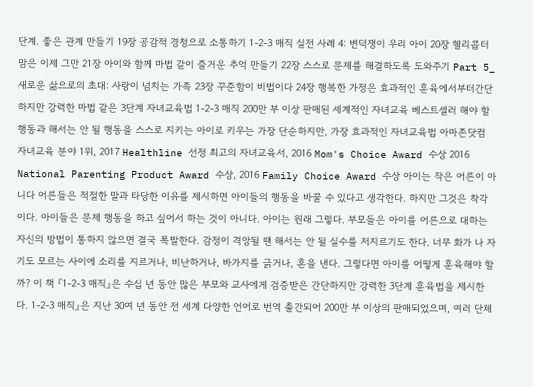단계. 좋은 관계 만들기 19장 공감적 경청으로 소통하기 1-2-3 매직 실전 사례 4: 변덕쟁이 우리 아이 20장 헬리콥터 맘은 이제 그만 21장 아이와 함께 마법 같이 즐거운 추억 만들기 22장 스스로 문제를 해결하도록 도와주기 Part 5_새로운 삶으로의 초대: 사랑이 넘치는 가족 23장 꾸준함이 비법이다 24장 행복한 가정은 효과적인 훈육에서부터간단하지만 강력한 마법 같은 3단계 자녀교육법 1-2-3 매직 200만 부 이상 판매된 세계적인 자녀교육 베스트셀러 해야 할 행동과 해서는 안 될 행동을 스스로 지키는 아이로 키우는 가장 단순하지만, 가장 효과적인 자녀교육법 아마존닷컴 자녀교육 분야 1위, 2017 Healthline 선정 최고의 자녀교육서, 2016 Mom's Choice Award 수상 2016 National Parenting Product Award 수상, 2016 Family Choice Award 수상 아이는 작은 어른이 아니다 어른들은 적절한 말과 타당한 이유를 제시하면 아이들의 행동을 바꿀 수 있다고 생각한다. 하지만 그것은 착각이다. 아이들은 문제 행동을 하고 싶어서 하는 것이 아니다. 아이는 원래 그렇다. 부모들은 아이를 어른으로 대하는 자신의 방법이 통하지 않으면 결국 폭발한다. 감정이 격앙될 땐 해서는 안 될 실수를 저지르기도 한다. 너무 화가 나 자기도 모르는 사이에 소리를 지르거나, 비난하거나, 바가지를 긁거나, 혼을 낸다. 그렇다면 아이를 어떻게 훈육해야 할까? 이 책 『1-2-3 매직』은 수십 년 동안 많은 부모와 교사에게 검증받은 간단하지만 강력한 3단계 훈육법을 제시한다. 1-2-3 매직』은 지난 30여 년 동안 전 세계 다양한 언어로 번역 출간되어 200만 부 이상의 판매되었으며, 여러 단체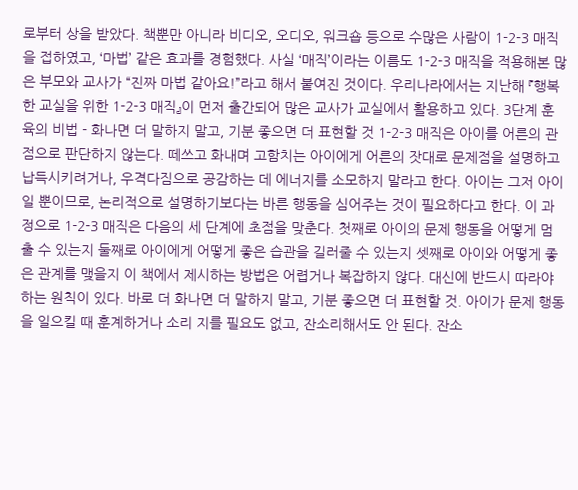로부터 상을 받았다. 책뿐만 아니라 비디오, 오디오, 워크숍 등으로 수많은 사람이 1-2-3 매직을 접하였고, ‘마법’ 같은 효과를 경험했다. 사실 ‘매직’이라는 이름도 1-2-3 매직을 적용해본 많은 부모와 교사가 “진짜 마법 같아요!”라고 해서 붙여진 것이다. 우리나라에서는 지난해 『행복한 교실을 위한 1-2-3 매직』이 먼저 출간되어 많은 교사가 교실에서 활용하고 있다. 3단계 훈육의 비법 - 화나면 더 말하지 말고, 기분 좋으면 더 표현할 것 1-2-3 매직은 아이를 어른의 관점으로 판단하지 않는다. 떼쓰고 화내며 고함치는 아이에게 어른의 잣대로 문제점을 설명하고 납득시키려거나, 우격다짐으로 공감하는 데 에너지를 소모하지 말라고 한다. 아이는 그저 아이일 뿐이므로, 논리적으로 설명하기보다는 바른 행동을 심어주는 것이 필요하다고 한다. 이 과정으로 1-2-3 매직은 다음의 세 단계에 초점을 맞춘다. 첫째로 아이의 문제 행동을 어떻게 멈출 수 있는지 둘째로 아이에게 어떻게 좋은 습관을 길러줄 수 있는지 셋째로 아이와 어떻게 좋은 관계를 맺을지 이 책에서 제시하는 방법은 어렵거나 복잡하지 않다. 대신에 반드시 따라야 하는 원칙이 있다. 바로 더 화나면 더 말하지 말고, 기분 좋으면 더 표현할 것. 아이가 문제 행동을 일으킬 때 훈계하거나 소리 지를 필요도 없고, 잔소리해서도 안 된다. 잔소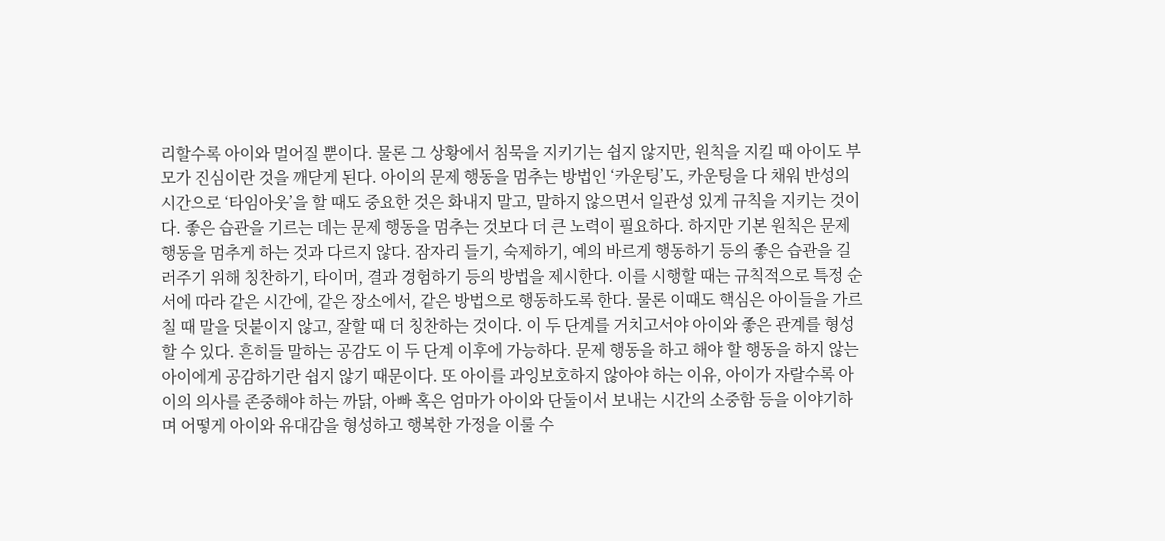리할수록 아이와 멀어질 뿐이다. 물론 그 상황에서 침묵을 지키기는 쉽지 않지만, 원칙을 지킬 때 아이도 부모가 진심이란 것을 깨닫게 된다. 아이의 문제 행동을 멈추는 방법인 ‘카운팅’도, 카운팅을 다 채워 반성의 시간으로 ‘타임아웃’을 할 때도 중요한 것은 화내지 말고, 말하지 않으면서 일관성 있게 규칙을 지키는 것이다. 좋은 습관을 기르는 데는 문제 행동을 멈추는 것보다 더 큰 노력이 필요하다. 하지만 기본 원칙은 문제 행동을 멈추게 하는 것과 다르지 않다. 잠자리 들기, 숙제하기, 예의 바르게 행동하기 등의 좋은 습관을 길러주기 위해 칭찬하기, 타이머, 결과 경험하기 등의 방법을 제시한다. 이를 시행할 때는 규칙적으로 특정 순서에 따라 같은 시간에, 같은 장소에서, 같은 방법으로 행동하도록 한다. 물론 이때도 핵심은 아이들을 가르칠 때 말을 덧붙이지 않고, 잘할 때 더 칭찬하는 것이다. 이 두 단계를 거치고서야 아이와 좋은 관계를 형성할 수 있다. 흔히들 말하는 공감도 이 두 단계 이후에 가능하다. 문제 행동을 하고 해야 할 행동을 하지 않는 아이에게 공감하기란 쉽지 않기 때문이다. 또 아이를 과잉보호하지 않아야 하는 이유, 아이가 자랄수록 아이의 의사를 존중해야 하는 까닭, 아빠 혹은 엄마가 아이와 단둘이서 보내는 시간의 소중함 등을 이야기하며 어떻게 아이와 유대감을 형성하고 행복한 가정을 이룰 수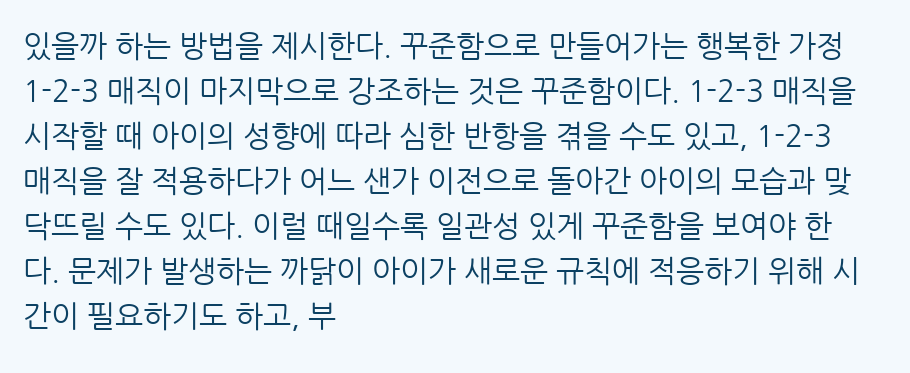있을까 하는 방법을 제시한다. 꾸준함으로 만들어가는 행복한 가정 1-2-3 매직이 마지막으로 강조하는 것은 꾸준함이다. 1-2-3 매직을 시작할 때 아이의 성향에 따라 심한 반항을 겪을 수도 있고, 1-2-3 매직을 잘 적용하다가 어느 샌가 이전으로 돌아간 아이의 모습과 맞닥뜨릴 수도 있다. 이럴 때일수록 일관성 있게 꾸준함을 보여야 한다. 문제가 발생하는 까닭이 아이가 새로운 규칙에 적응하기 위해 시간이 필요하기도 하고, 부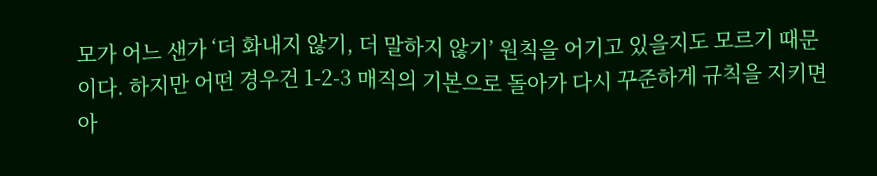모가 어느 샌가 ‘더 화내지 않기, 더 말하지 않기’ 원칙을 어기고 있을지도 모르기 때문이다. 하지만 어떤 경우건 1-2-3 매직의 기본으로 돌아가 다시 꾸준하게 규칙을 지키면 아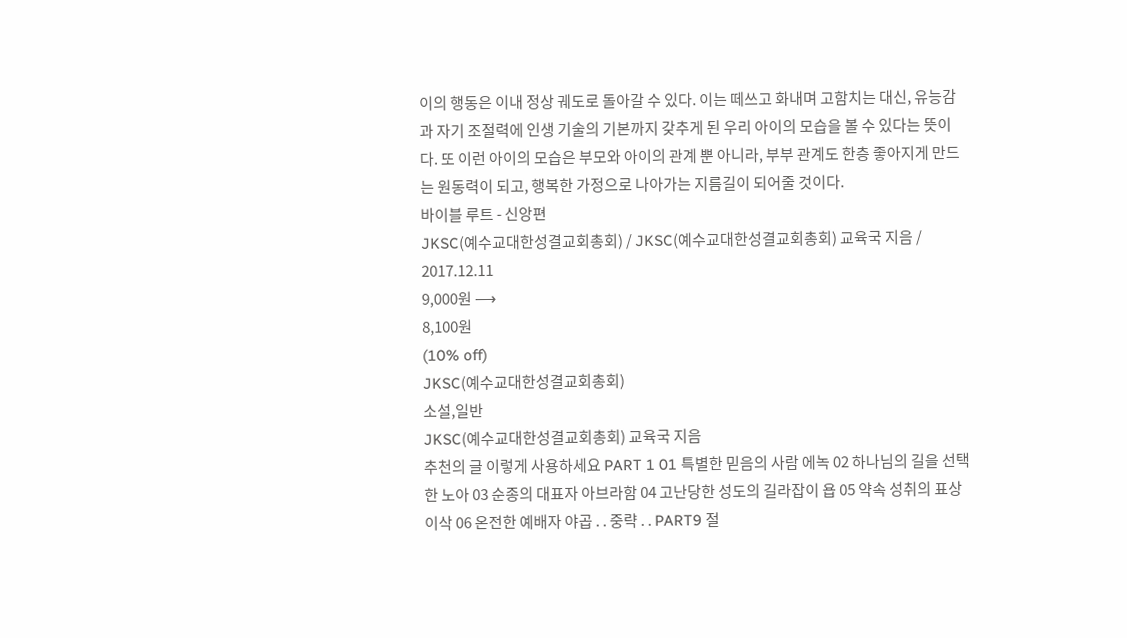이의 행동은 이내 정상 궤도로 돌아갈 수 있다. 이는 떼쓰고 화내며 고함치는 대신, 유능감과 자기 조절력에 인생 기술의 기본까지 갖추게 된 우리 아이의 모습을 볼 수 있다는 뜻이다. 또 이런 아이의 모습은 부모와 아이의 관계 뿐 아니라, 부부 관계도 한층 좋아지게 만드는 원동력이 되고, 행복한 가정으로 나아가는 지름길이 되어줄 것이다.
바이블 루트 - 신앙편
JKSC(예수교대한성결교회총회) / JKSC(예수교대한성결교회총회) 교육국 지음 / 2017.12.11
9,000원 ⟶
8,100원
(10% off)
JKSC(예수교대한성결교회총회)
소설,일반
JKSC(예수교대한성결교회총회) 교육국 지음
추천의 글 이렇게 사용하세요 PART 1 01 특별한 믿음의 사람 에녹 02 하나님의 길을 선택한 노아 03 순종의 대표자 아브라함 04 고난당한 성도의 길라잡이 욥 05 약속 성취의 표상 이삭 06 온전한 예배자 야곱 . . 중략 . . PART9 절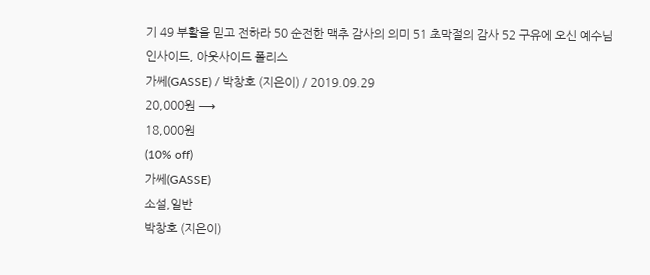기 49 부활을 믿고 전하라 50 순전한 맥추 감사의 의미 51 초막절의 감사 52 구유에 오신 예수님
인사이드, 아웃사이드 폴리스
가쎄(GASSE) / 박창호 (지은이) / 2019.09.29
20,000원 ⟶
18,000원
(10% off)
가쎄(GASSE)
소설,일반
박창호 (지은이)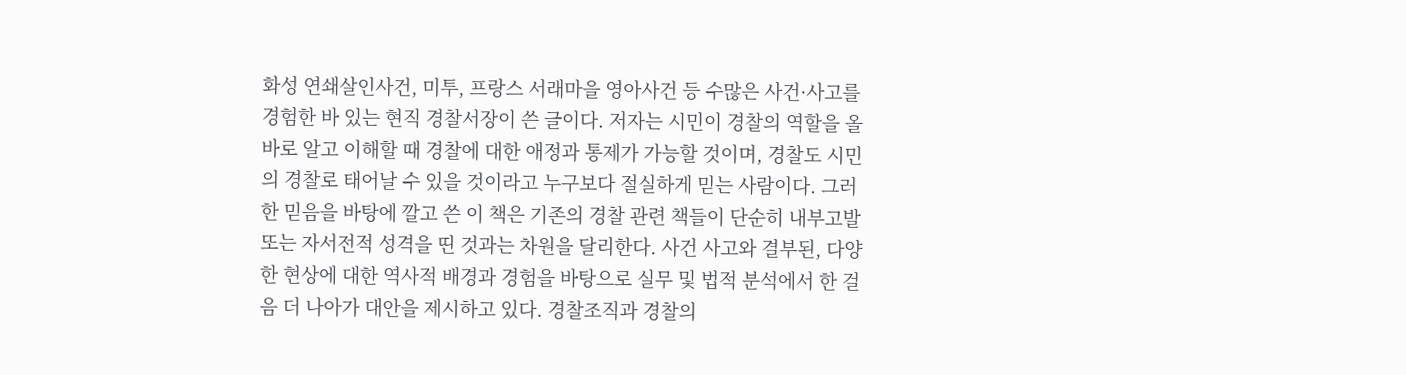화성 연쇄살인사건, 미투, 프랑스 서래마을 영아사건 등 수많은 사건·사고를 경험한 바 있는 현직 경찰서장이 쓴 글이다. 저자는 시민이 경찰의 역할을 올바로 알고 이해할 때 경찰에 대한 애정과 통제가 가능할 것이며, 경찰도 시민의 경찰로 태어날 수 있을 것이라고 누구보다 절실하게 믿는 사람이다. 그러한 믿음을 바탕에 깔고 쓴 이 책은 기존의 경찰 관련 책들이 단순히 내부고발 또는 자서전적 성격을 띤 것과는 차원을 달리한다. 사건 사고와 결부된, 다양한 현상에 대한 역사적 배경과 경험을 바탕으로 실무 및 법적 분석에서 한 걸음 더 나아가 대안을 제시하고 있다. 경찰조직과 경찰의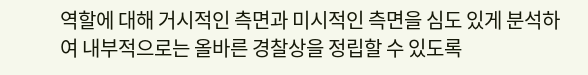역할에 대해 거시적인 측면과 미시적인 측면을 심도 있게 분석하여 내부적으로는 올바른 경찰상을 정립할 수 있도록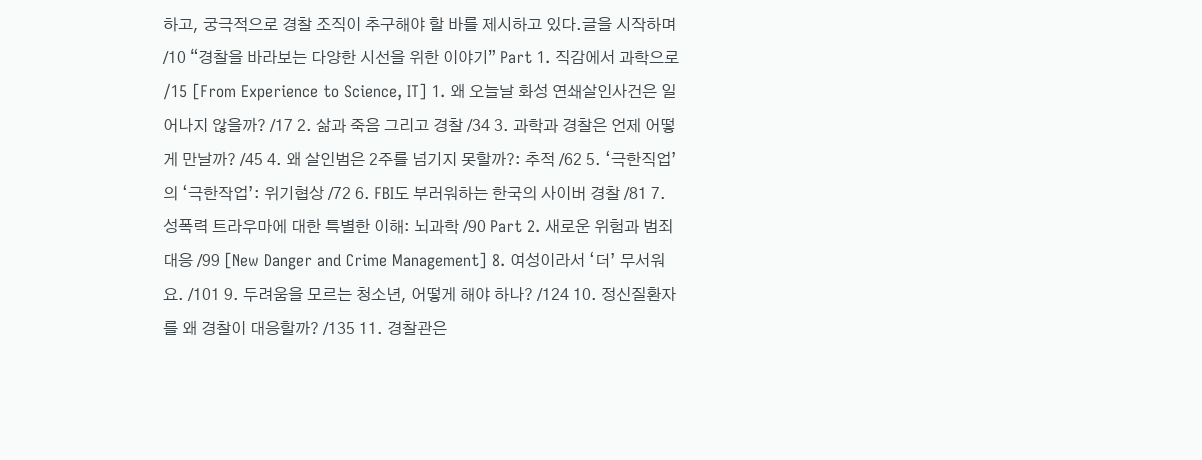하고, 궁극적으로 경찰 조직이 추구해야 할 바를 제시하고 있다.글을 시작하며 /10 “경찰을 바라보는 다양한 시선을 위한 이야기” Part 1. 직감에서 과학으로 /15 [From Experience to Science, IT] 1. 왜 오늘날 화성 연쇄살인사건은 일어나지 않을까? /17 2. 삶과 죽음 그리고 경찰 /34 3. 과학과 경찰은 언제 어떻게 만날까? /45 4. 왜 살인범은 2주를 넘기지 못할까?: 추적 /62 5. ‘극한직업’의 ‘극한작업’: 위기협상 /72 6. FBI도 부러워하는 한국의 사이버 경찰 /81 7. 성폭력 트라우마에 대한 특별한 이해: 뇌과학 /90 Part 2. 새로운 위험과 범죄 대응 /99 [New Danger and Crime Management] 8. 여성이라서 ‘더’ 무서워요. /101 9. 두려움을 모르는 청소년, 어떻게 해야 하나? /124 10. 정신질환자를 왜 경찰이 대응할까? /135 11. 경찰관은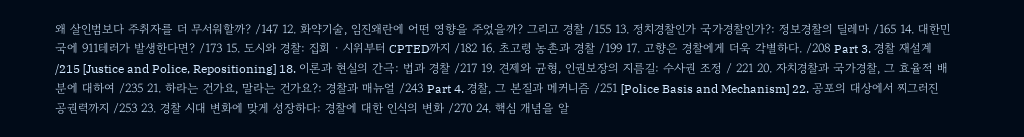왜 살인범보다 주취자를 더 무서워할까? /147 12. 화약기술, 임진왜란에 어떤 영향을 주었을까? 그리고 경찰 /155 13. 정치경찰인가 국가경찰인가?: 정보경찰의 딜레마 /165 14. 대한민국에 911테러가 발생한다면? /173 15. 도시와 경찰: 집회 · 시위부터 CPTED까지 /182 16. 초고령 농촌과 경찰 /199 17. 고향은 경찰에게 더욱 각별하다. /208 Part 3. 경찰 재설계 /215 [Justice and Police, Repositioning] 18. 이론과 현실의 간극: 법과 경찰 /217 19. 견제와 균형, 인권보장의 지름길: 수사권 조정 / 221 20. 자치경찰과 국가경찰, 그 효율적 배분에 대하여 /235 21. 하라는 건가요, 말라는 건가요?: 경찰과 매뉴얼 /243 Part 4. 경찰, 그 본질과 메커니즘 /251 [Police Basis and Mechanism] 22. 공포의 대상에서 찌그러진 공권력까지 /253 23. 경찰 시대 변화에 맞게 성장하다: 경찰에 대한 인식의 변화 /270 24. 핵심 개념을 알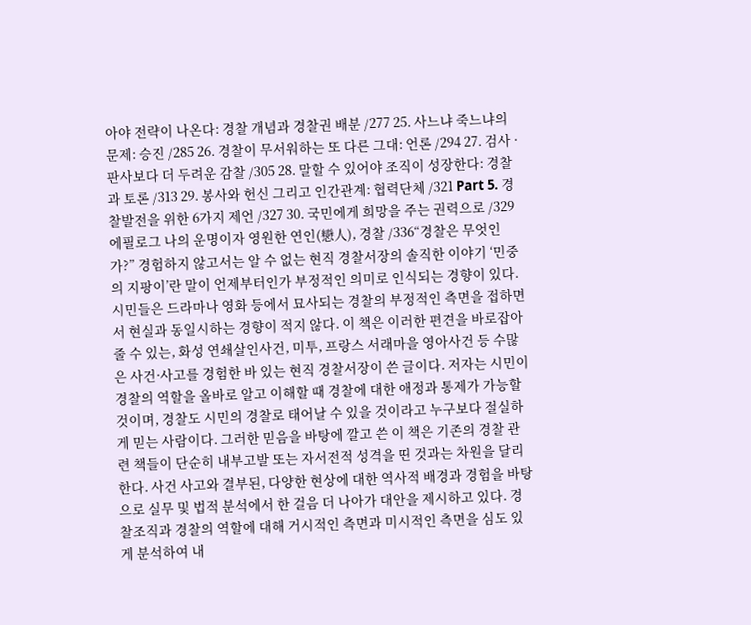아야 전략이 나온다: 경찰 개념과 경찰권 배분 /277 25. 사느냐 죽느냐의 문제: 승진 /285 26. 경찰이 무서워하는 또 다른 그대: 언론 /294 27. 검사 · 판사보다 더 두려운 감찰 /305 28. 말할 수 있어야 조직이 성장한다: 경찰과 토론 /313 29. 봉사와 헌신 그리고 인간관계: 협력단체 /321 Part 5. 경찰발전을 위한 6가지 제언 /327 30. 국민에게 희망을 주는 권력으로 /329 에필로그 나의 운명이자 영원한 연인(戀人), 경찰 /336“경찰은 무엇인가?” 경험하지 않고서는 알 수 없는 현직 경찰서장의 솔직한 이야기 ‘민중의 지팡이’란 말이 언제부터인가 부정적인 의미로 인식되는 경향이 있다. 시민들은 드라마나 영화 등에서 묘사되는 경찰의 부정적인 측면을 접하면서 현실과 동일시하는 경향이 적지 않다. 이 책은 이러한 편견을 바로잡아 줄 수 있는, 화성 연쇄살인사건, 미투, 프랑스 서래마을 영아사건 등 수많은 사건·사고를 경험한 바 있는 현직 경찰서장이 쓴 글이다. 저자는 시민이 경찰의 역할을 올바로 알고 이해할 때 경찰에 대한 애정과 통제가 가능할 것이며, 경찰도 시민의 경찰로 태어날 수 있을 것이라고 누구보다 절실하게 믿는 사람이다. 그러한 믿음을 바탕에 깔고 쓴 이 책은 기존의 경찰 관련 책들이 단순히 내부고발 또는 자서전적 성격을 띤 것과는 차원을 달리한다. 사건 사고와 결부된, 다양한 현상에 대한 역사적 배경과 경험을 바탕으로 실무 및 법적 분석에서 한 걸음 더 나아가 대안을 제시하고 있다. 경찰조직과 경찰의 역할에 대해 거시적인 측면과 미시적인 측면을 심도 있게 분석하여 내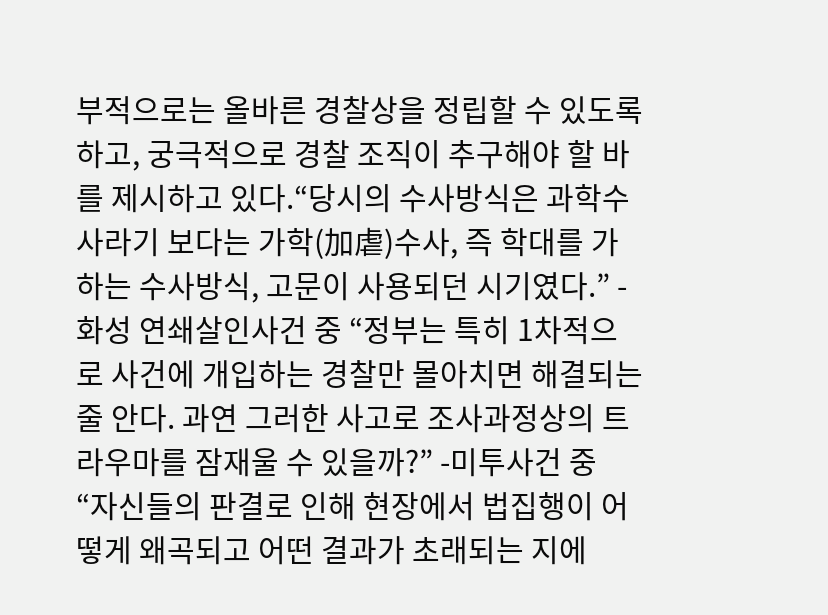부적으로는 올바른 경찰상을 정립할 수 있도록 하고, 궁극적으로 경찰 조직이 추구해야 할 바를 제시하고 있다.“당시의 수사방식은 과학수사라기 보다는 가학(加虐)수사, 즉 학대를 가하는 수사방식, 고문이 사용되던 시기였다.” - 화성 연쇄살인사건 중 “정부는 특히 1차적으로 사건에 개입하는 경찰만 몰아치면 해결되는 줄 안다. 과연 그러한 사고로 조사과정상의 트라우마를 잠재울 수 있을까?” -미투사건 중 “자신들의 판결로 인해 현장에서 법집행이 어떻게 왜곡되고 어떤 결과가 초래되는 지에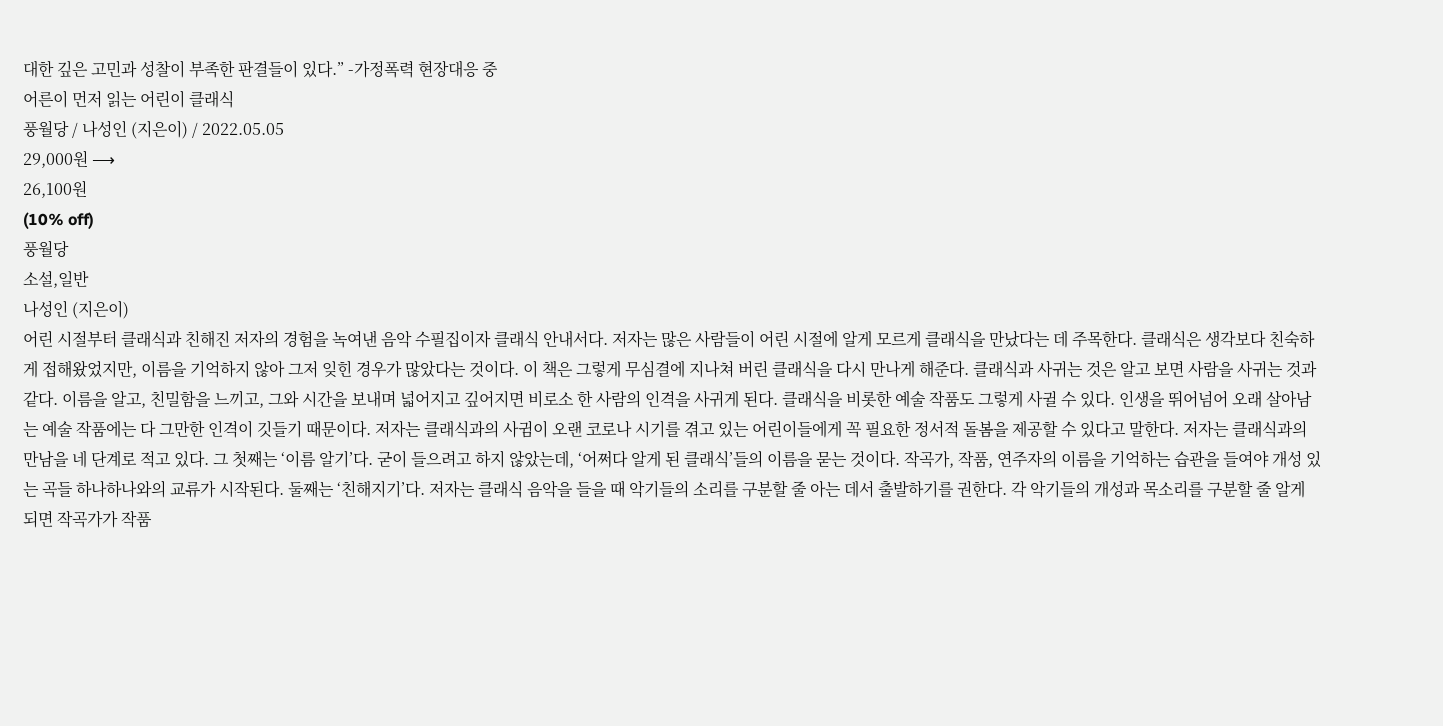대한 깊은 고민과 성찰이 부족한 판결들이 있다.” -가정폭력 현장대응 중
어른이 먼저 읽는 어린이 클래식
풍월당 / 나성인 (지은이) / 2022.05.05
29,000원 ⟶
26,100원
(10% off)
풍월당
소설,일반
나성인 (지은이)
어린 시절부터 클래식과 친해진 저자의 경험을 녹여낸 음악 수필집이자 클래식 안내서다. 저자는 많은 사람들이 어린 시절에 알게 모르게 클래식을 만났다는 데 주목한다. 클래식은 생각보다 친숙하게 접해왔었지만, 이름을 기억하지 않아 그저 잊힌 경우가 많았다는 것이다. 이 책은 그렇게 무심결에 지나쳐 버린 클래식을 다시 만나게 해준다. 클래식과 사귀는 것은 알고 보면 사람을 사귀는 것과 같다. 이름을 알고, 친밀함을 느끼고, 그와 시간을 보내며 넓어지고 깊어지면 비로소 한 사람의 인격을 사귀게 된다. 클래식을 비롯한 예술 작품도 그렇게 사귈 수 있다. 인생을 뛰어넘어 오래 살아남는 예술 작품에는 다 그만한 인격이 깃들기 때문이다. 저자는 클래식과의 사귐이 오랜 코로나 시기를 겪고 있는 어린이들에게 꼭 필요한 정서적 돌봄을 제공할 수 있다고 말한다. 저자는 클래식과의 만남을 네 단계로 적고 있다. 그 첫째는 ‘이름 알기’다. 굳이 들으려고 하지 않았는데, ‘어쩌다 알게 된 클래식’들의 이름을 묻는 것이다. 작곡가, 작품, 연주자의 이름을 기억하는 습관을 들여야 개성 있는 곡들 하나하나와의 교류가 시작된다. 둘째는 ‘친해지기’다. 저자는 클래식 음악을 들을 때 악기들의 소리를 구분할 줄 아는 데서 출발하기를 권한다. 각 악기들의 개성과 목소리를 구분할 줄 알게 되면 작곡가가 작품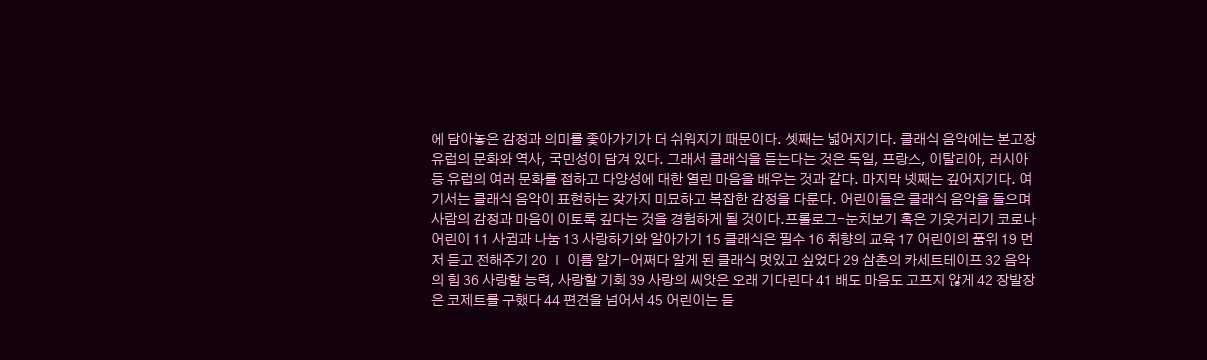에 담아놓은 감정과 의미를 좇아가기가 더 쉬워지기 때문이다. 셋째는 넓어지기다. 클래식 음악에는 본고장 유럽의 문화와 역사, 국민성이 담겨 있다. 그래서 클래식을 듣는다는 것은 독일, 프랑스, 이탈리아, 러시아 등 유럽의 여러 문화를 접하고 다양성에 대한 열린 마음을 배우는 것과 같다. 마지막 넷째는 깊어지기다. 여기서는 클래식 음악이 표현하는 갖가지 미묘하고 복잡한 감정을 다룬다. 어린이들은 클래식 음악을 들으며 사람의 감정과 마음이 이토록 깊다는 것을 경험하게 될 것이다.프롤로그-눈치보기 혹은 기웃거리기 코로나 어린이 11 사귐과 나눔 13 사랑하기와 알아가기 15 클래식은 필수 16 취향의 교육 17 어린이의 품위 19 먼저 듣고 전해주기 20 Ⅰ 이름 알기-어쩌다 알게 된 클래식 멋있고 싶었다 29 삼촌의 카세트테이프 32 음악의 힘 36 사랑할 능력, 사랑할 기회 39 사랑의 씨앗은 오래 기다린다 41 배도 마음도 고프지 않게 42 장발장은 코제트를 구했다 44 편견을 넘어서 45 어린이는 듣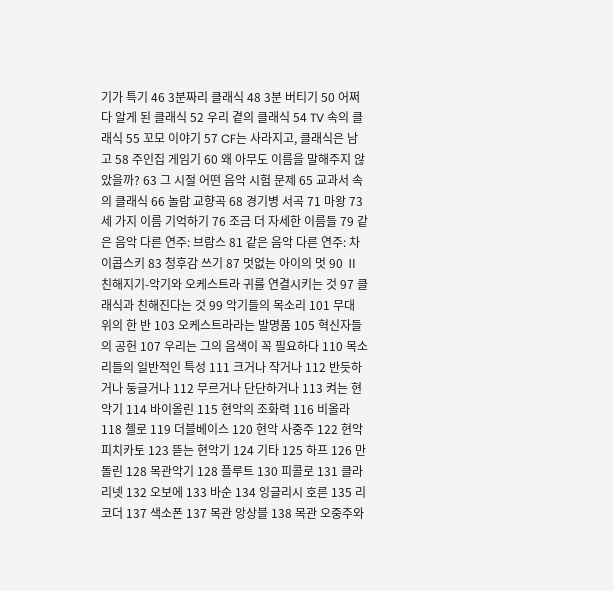기가 특기 46 3분짜리 클래식 48 3분 버티기 50 어쩌다 알게 된 클래식 52 우리 곁의 클래식 54 TV 속의 클래식 55 꼬모 이야기 57 CF는 사라지고, 클래식은 남고 58 주인집 게임기 60 왜 아무도 이름을 말해주지 않았을까? 63 그 시절 어떤 음악 시험 문제 65 교과서 속의 클래식 66 놀람 교향곡 68 경기병 서곡 71 마왕 73 세 가지 이름 기억하기 76 조금 더 자세한 이름들 79 같은 음악 다른 연주: 브람스 81 같은 음악 다른 연주: 차이콥스키 83 청후감 쓰기 87 멋없는 아이의 멋 90 Ⅱ 친해지기-악기와 오케스트라 귀를 연결시키는 것 97 클래식과 친해진다는 것 99 악기들의 목소리 101 무대 위의 한 반 103 오케스트라라는 발명품 105 혁신자들의 공헌 107 우리는 그의 음색이 꼭 필요하다 110 목소리들의 일반적인 특성 111 크거나 작거나 112 반듯하거나 둥글거나 112 무르거나 단단하거나 113 켜는 현악기 114 바이올린 115 현악의 조화력 116 비올라 118 첼로 119 더블베이스 120 현악 사중주 122 현악 피치카토 123 뜯는 현악기 124 기타 125 하프 126 만돌린 128 목관악기 128 플루트 130 피콜로 131 클라리넷 132 오보에 133 바순 134 잉글리시 호른 135 리코더 137 색소폰 137 목관 앙상블 138 목관 오중주와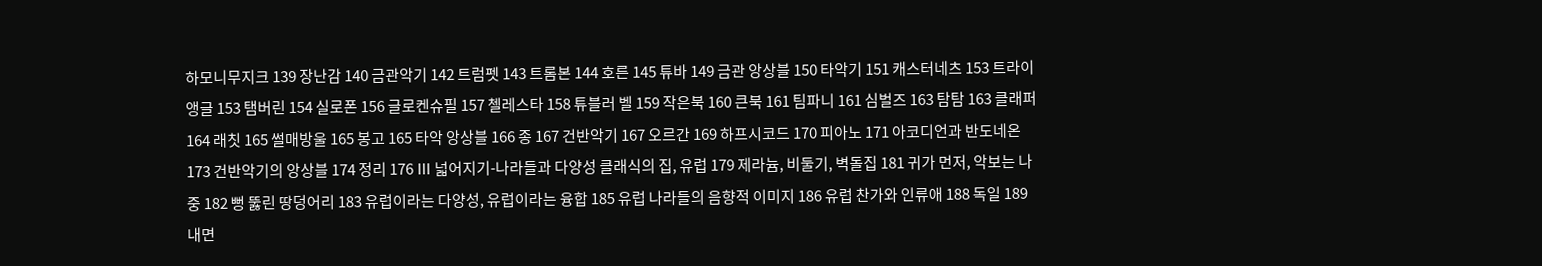하모니무지크 139 장난감 140 금관악기 142 트럼펫 143 트롬본 144 호른 145 튜바 149 금관 앙상블 150 타악기 151 캐스터네츠 153 트라이앵글 153 탬버린 154 실로폰 156 글로켄슈필 157 첼레스타 158 튜블러 벨 159 작은북 160 큰북 161 팀파니 161 심벌즈 163 탐탐 163 클래퍼 164 래칫 165 썰매방울 165 봉고 165 타악 앙상블 166 종 167 건반악기 167 오르간 169 하프시코드 170 피아노 171 아코디언과 반도네온 173 건반악기의 앙상블 174 정리 176 Ⅲ 넓어지기-나라들과 다양성 클래식의 집, 유럽 179 제라늄, 비둘기, 벽돌집 181 귀가 먼저, 악보는 나중 182 뻥 뚫린 땅덩어리 183 유럽이라는 다양성, 유럽이라는 융합 185 유럽 나라들의 음향적 이미지 186 유럽 찬가와 인류애 188 독일 189 내면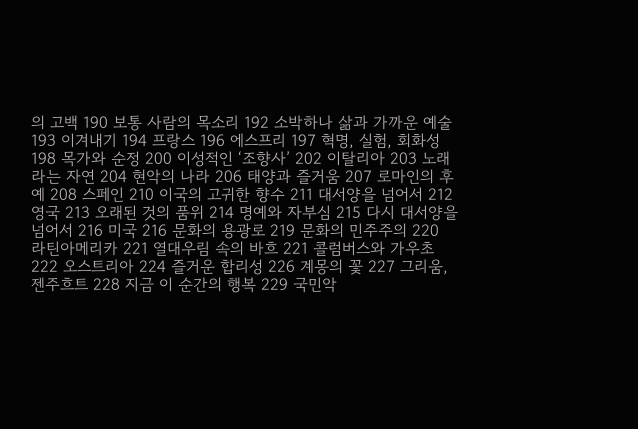의 고백 190 보통 사람의 목소리 192 소박하나 삶과 가까운 예술 193 이겨내기 194 프랑스 196 에스프리 197 혁명, 실험, 회화성 198 목가와 순정 200 이성적인 ‘조향사’ 202 이탈리아 203 노래라는 자연 204 현악의 나라 206 태양과 즐거움 207 로마인의 후예 208 스페인 210 이국의 고귀한 향수 211 대서양을 넘어서 212 영국 213 오래된 것의 품위 214 명예와 자부심 215 다시 대서양을 넘어서 216 미국 216 문화의 용광로 219 문화의 민주주의 220 라틴아메리카 221 열대우림 속의 바흐 221 콜럼버스와 가우초 222 오스트리아 224 즐거운 합리성 226 계몽의 꽃 227 그리움, 젠주흐트 228 지금 이 순간의 행복 229 국민악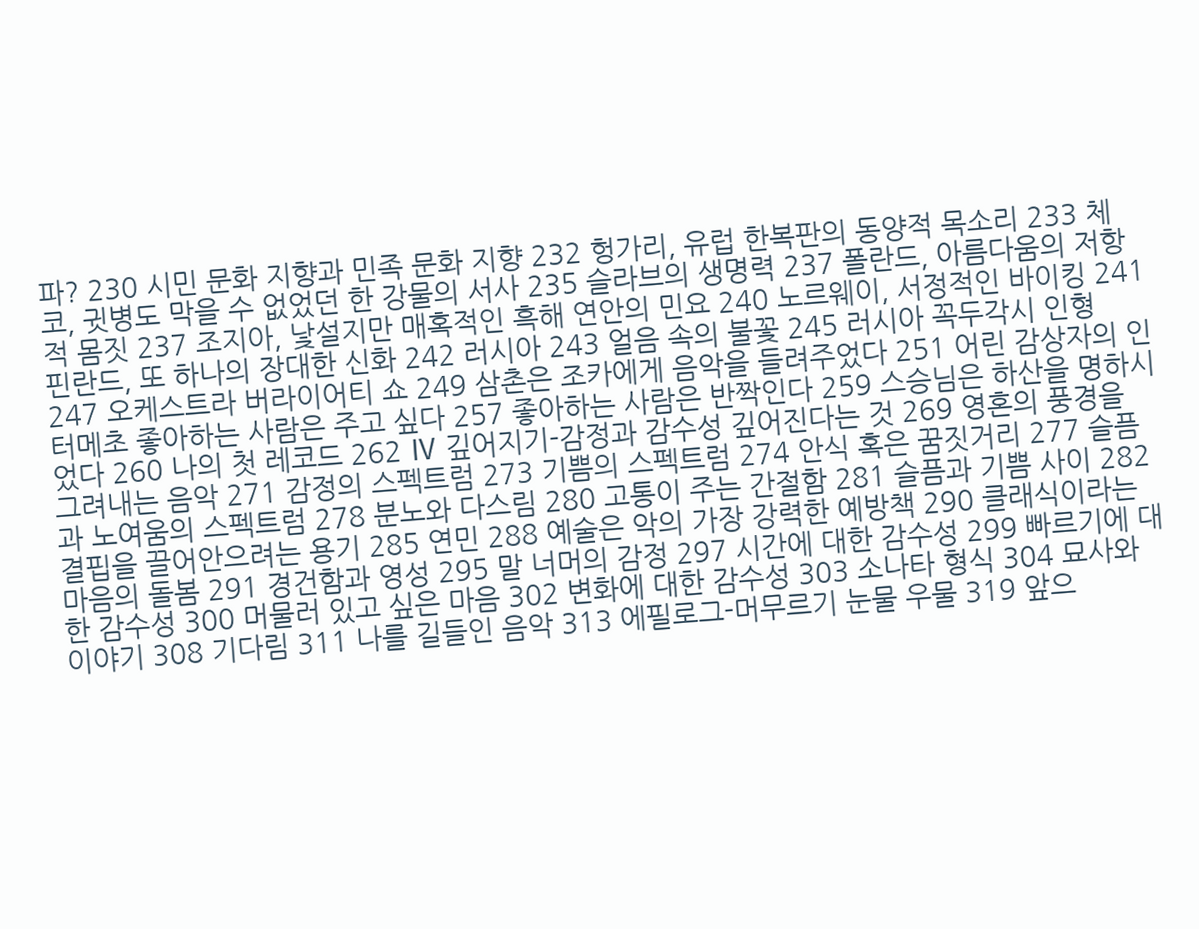파? 230 시민 문화 지향과 민족 문화 지향 232 헝가리, 유럽 한복판의 동양적 목소리 233 체코, 귓병도 막을 수 없었던 한 강물의 서사 235 슬라브의 생명력 237 폴란드, 아름다움의 저항적 몸짓 237 조지아, 낯설지만 매혹적인 흑해 연안의 민요 240 노르웨이, 서정적인 바이킹 241 핀란드, 또 하나의 장대한 신화 242 러시아 243 얼음 속의 불꽃 245 러시아 꼭두각시 인형 247 오케스트라 버라이어티 쇼 249 삼촌은 조카에게 음악을 들려주었다 251 어린 감상자의 인터메초 좋아하는 사람은 주고 싶다 257 좋아하는 사람은 반짝인다 259 스승님은 하산을 명하시었다 260 나의 첫 레코드 262 Ⅳ 깊어지기-감정과 감수성 깊어진다는 것 269 영혼의 풍경을 그려내는 음악 271 감정의 스펙트럼 273 기쁨의 스펙트럼 274 안식 혹은 꿈짓거리 277 슬픔과 노여움의 스펙트럼 278 분노와 다스림 280 고통이 주는 간절함 281 슬픔과 기쁨 사이 282 결핍을 끌어안으려는 용기 285 연민 288 예술은 악의 가장 강력한 예방책 290 클래식이라는 마음의 돌봄 291 경건함과 영성 295 말 너머의 감정 297 시간에 대한 감수성 299 빠르기에 대한 감수성 300 머물러 있고 싶은 마음 302 변화에 대한 감수성 303 소나타 형식 304 묘사와 이야기 308 기다림 311 나를 길들인 음악 313 에필로그-머무르기 눈물 우물 319 앞으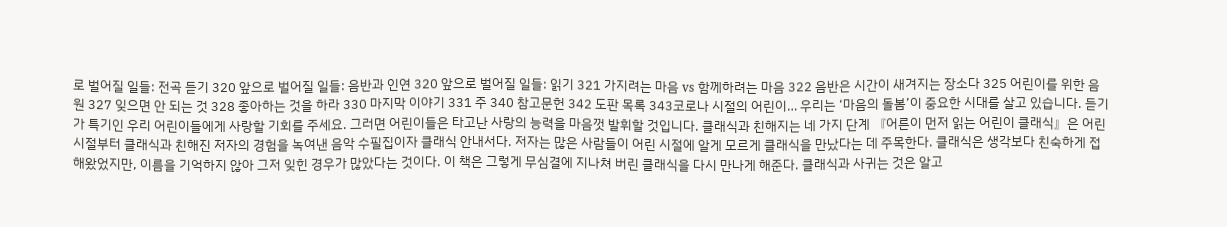로 벌어질 일들: 전곡 듣기 320 앞으로 벌어질 일들: 음반과 인연 320 앞으로 벌어질 일들: 읽기 321 가지려는 마음 vs 함께하려는 마음 322 음반은 시간이 새겨지는 장소다 325 어린이를 위한 음원 327 잊으면 안 되는 것 328 좋아하는 것을 하라 330 마지막 이야기 331 주 340 참고문헌 342 도판 목록 343코로나 시절의 어린이… 우리는 ‘마음의 돌봄’이 중요한 시대를 살고 있습니다. 듣기가 특기인 우리 어린이들에게 사랑할 기회를 주세요. 그러면 어린이들은 타고난 사랑의 능력을 마음껏 발휘할 것입니다. 클래식과 친해지는 네 가지 단계 『어른이 먼저 읽는 어린이 클래식』은 어린 시절부터 클래식과 친해진 저자의 경험을 녹여낸 음악 수필집이자 클래식 안내서다. 저자는 많은 사람들이 어린 시절에 알게 모르게 클래식을 만났다는 데 주목한다. 클래식은 생각보다 친숙하게 접해왔었지만, 이름을 기억하지 않아 그저 잊힌 경우가 많았다는 것이다. 이 책은 그렇게 무심결에 지나쳐 버린 클래식을 다시 만나게 해준다. 클래식과 사귀는 것은 알고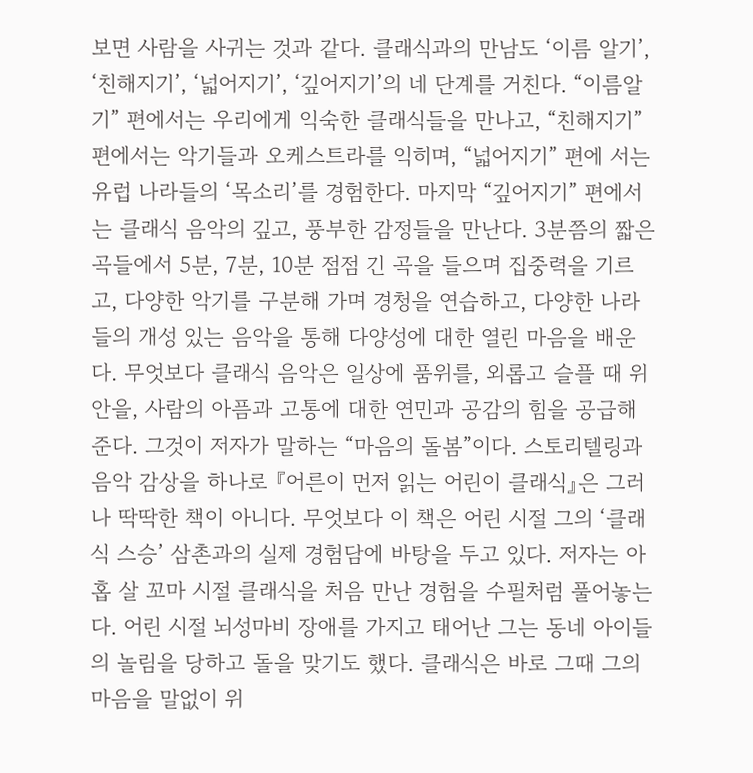보면 사람을 사귀는 것과 같다. 클래식과의 만남도 ‘이름 알기’, ‘친해지기’, ‘넓어지기’, ‘깊어지기’의 네 단계를 거친다. “이름알기” 편에서는 우리에게 익숙한 클래식들을 만나고, “친해지기” 편에서는 악기들과 오케스트라를 익히며, “넓어지기” 편에 서는 유럽 나라들의 ‘목소리’를 경험한다. 마지막 “깊어지기” 편에서는 클래식 음악의 깊고, 풍부한 감정들을 만난다. 3분쯤의 짧은 곡들에서 5분, 7분, 10분 점점 긴 곡을 들으며 집중력을 기르고, 다양한 악기를 구분해 가며 경청을 연습하고, 다양한 나라들의 개성 있는 음악을 통해 다양성에 대한 열린 마음을 배운다. 무엇보다 클래식 음악은 일상에 품위를, 외롭고 슬플 때 위안을, 사람의 아픔과 고통에 대한 연민과 공감의 힘을 공급해 준다. 그것이 저자가 말하는 “마음의 돌봄”이다. 스토리텔링과 음악 감상을 하나로 『어른이 먼저 읽는 어린이 클래식』은 그러나 딱딱한 책이 아니다. 무엇보다 이 책은 어린 시절 그의 ‘클래식 스승’ 삼촌과의 실제 경험담에 바탕을 두고 있다. 저자는 아홉 살 꼬마 시절 클래식을 처음 만난 경험을 수필처럼 풀어놓는다. 어린 시절 뇌성마비 장애를 가지고 태어난 그는 동네 아이들의 놀림을 당하고 돌을 맞기도 했다. 클래식은 바로 그때 그의 마음을 말없이 위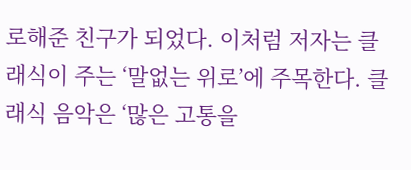로해준 친구가 되었다. 이처럼 저자는 클래식이 주는 ‘말없는 위로’에 주목한다. 클래식 음악은 ‘많은 고통을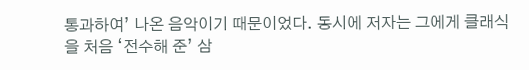통과하여’ 나온 음악이기 때문이었다. 동시에 저자는 그에게 클래식을 처음 ‘전수해 준’ 삼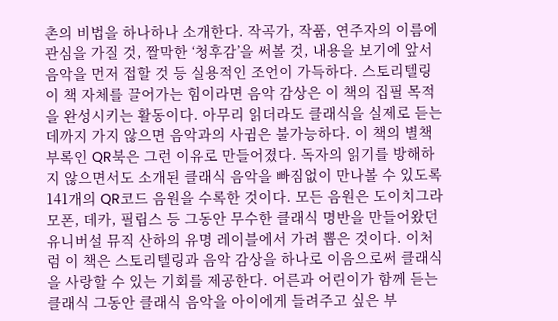촌의 비법을 하나하나 소개한다. 작곡가, 작품, 연주자의 이름에 관심을 가질 것, 짤막한 ‘청후감’을 써볼 것, 내용을 보기에 앞서 음악을 먼저 접할 것 등 실용적인 조언이 가득하다. 스토리텔링이 책 자체를 끌어가는 힘이라면 음악 감상은 이 책의 집필 목적을 완성시키는 활동이다. 아무리 읽더라도 클래식을 실제로 듣는 데까지 가지 않으면 음악과의 사귐은 불가능하다. 이 책의 별책 부록인 QR북은 그런 이유로 만들어졌다. 독자의 읽기를 방해하지 않으면서도 소개된 클래식 음악을 빠짐없이 만나볼 수 있도록 141개의 QR코드 음원을 수록한 것이다. 모든 음원은 도이치그라모폰, 데카, 필립스 등 그동안 무수한 클래식 명반을 만들어왔던 유니버설 뮤직 산하의 유명 레이블에서 가려 뽑은 것이다. 이처럼 이 책은 스토리텔링과 음악 감상을 하나로 이음으로써 클래식을 사랑할 수 있는 기회를 제공한다. 어른과 어린이가 함께 듣는 클래식 그동안 클래식 음악을 아이에게 들려주고 싶은 부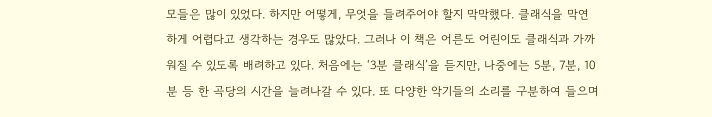모들은 많이 있었다. 하지만 어떻게, 무엇을 들려주어야 할지 막막했다. 클래식을 막연하게 어렵다고 생각하는 경우도 많았다. 그러나 이 책은 어른도 어린이도 클래식과 가까워질 수 있도록 배려하고 있다. 처음에는 ‘3분 클래식’을 듣지만, 나중에는 5분, 7분, 10분 등 한 곡당의 시간을 늘려나갈 수 있다. 또 다양한 악기들의 소리를 구분하여 들으며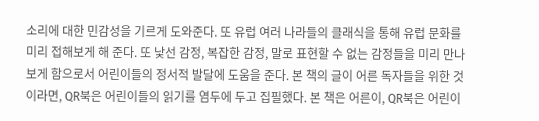소리에 대한 민감성을 기르게 도와준다. 또 유럽 여러 나라들의 클래식을 통해 유럽 문화를 미리 접해보게 해 준다. 또 낯선 감정, 복잡한 감정, 말로 표현할 수 없는 감정들을 미리 만나보게 함으로서 어린이들의 정서적 발달에 도움을 준다. 본 책의 글이 어른 독자들을 위한 것이라면, QR북은 어린이들의 읽기를 염두에 두고 집필했다. 본 책은 어른이, QR북은 어린이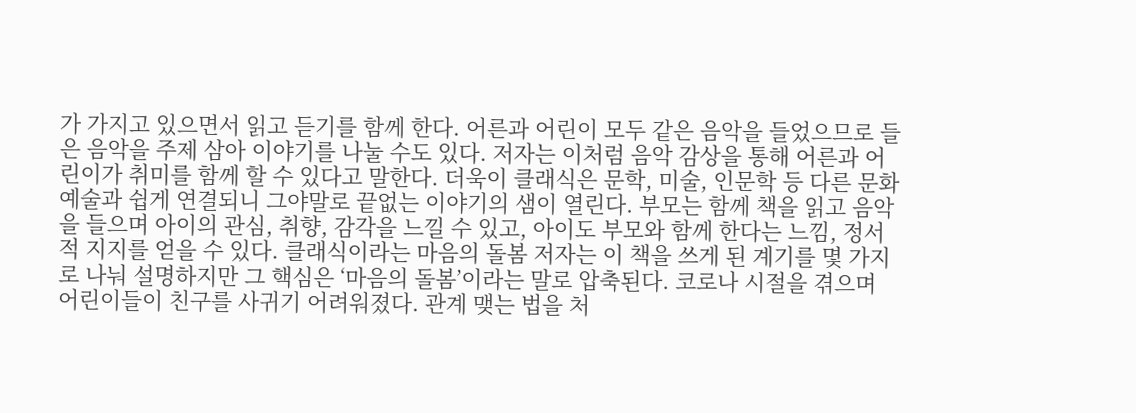가 가지고 있으면서 읽고 듣기를 함께 한다. 어른과 어린이 모두 같은 음악을 들었으므로 들은 음악을 주제 삼아 이야기를 나눌 수도 있다. 저자는 이처럼 음악 감상을 통해 어른과 어린이가 취미를 함께 할 수 있다고 말한다. 더욱이 클래식은 문학, 미술, 인문학 등 다른 문화 예술과 쉽게 연결되니 그야말로 끝없는 이야기의 샘이 열린다. 부모는 함께 책을 읽고 음악을 들으며 아이의 관심, 취향, 감각을 느낄 수 있고, 아이도 부모와 함께 한다는 느낌, 정서적 지지를 얻을 수 있다. 클래식이라는 마음의 돌봄 저자는 이 책을 쓰게 된 계기를 몇 가지로 나눠 설명하지만 그 핵심은 ‘마음의 돌봄’이라는 말로 압축된다. 코로나 시절을 겪으며 어린이들이 친구를 사귀기 어려워졌다. 관계 맺는 법을 처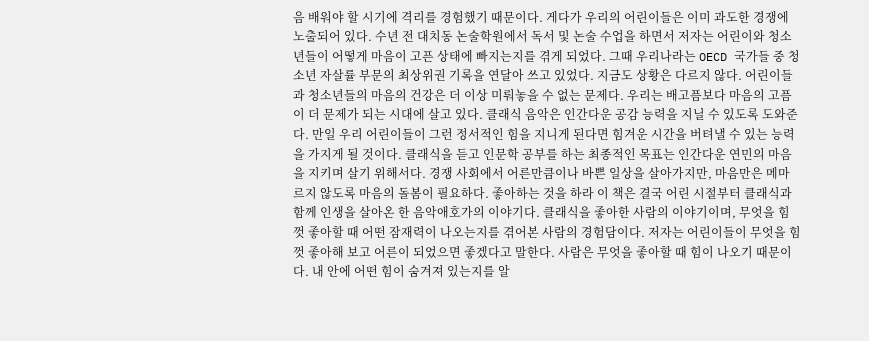음 배워야 할 시기에 격리를 경험했기 때문이다. 게다가 우리의 어린이들은 이미 과도한 경쟁에 노출되어 있다. 수년 전 대치동 논술학원에서 독서 및 논술 수업을 하면서 저자는 어린이와 청소년들이 어떻게 마음이 고픈 상태에 빠지는지를 겪게 되었다. 그때 우리나라는 OECD 국가들 중 청소년 자살률 부문의 최상위권 기록을 연달아 쓰고 있었다. 지금도 상황은 다르지 않다. 어린이들과 청소년들의 마음의 건강은 더 이상 미뤄놓을 수 없는 문제다. 우리는 배고픔보다 마음의 고픔이 더 문제가 되는 시대에 살고 있다. 클래식 음악은 인간다운 공감 능력을 지닐 수 있도록 도와준다. 만일 우리 어린이들이 그런 정서적인 힘을 지니게 된다면 힘겨운 시간을 버텨낼 수 있는 능력을 가지게 될 것이다. 클래식을 듣고 인문학 공부를 하는 최종적인 목표는 인간다운 연민의 마음을 지키며 살기 위해서다. 경쟁 사회에서 어른만큼이나 바쁜 일상을 살아가지만, 마음만은 메마르지 않도록 마음의 돌봄이 필요하다. 좋아하는 것을 하라 이 책은 결국 어린 시절부터 클래식과 함께 인생을 살아온 한 음악애호가의 이야기다. 클래식을 좋아한 사람의 이야기이며, 무엇을 힘껏 좋아할 때 어떤 잠재력이 나오는지를 겪어본 사람의 경험담이다. 저자는 어린이들이 무엇을 힘껏 좋아해 보고 어른이 되었으면 좋겠다고 말한다. 사람은 무엇을 좋아할 때 힘이 나오기 때문이다. 내 안에 어떤 힘이 숨겨져 있는지를 알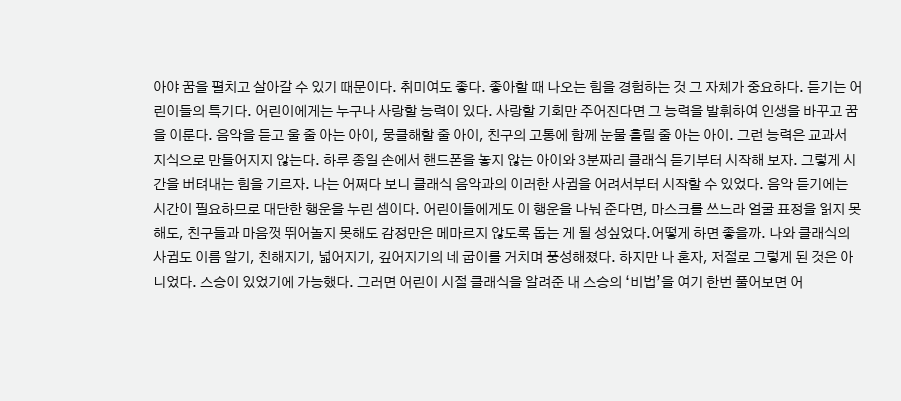아야 꿈을 펼치고 살아갈 수 있기 때문이다. 취미여도 좋다. 좋아할 때 나오는 힘을 경험하는 것 그 자체가 중요하다. 듣기는 어린이들의 특기다. 어린이에게는 누구나 사랑할 능력이 있다. 사랑할 기회만 주어진다면 그 능력을 발휘하여 인생을 바꾸고 꿈을 이룬다. 음악을 듣고 울 줄 아는 아이, 뭉클해할 줄 아이, 친구의 고통에 함께 눈물 흘릴 줄 아는 아이. 그런 능력은 교과서 지식으로 만들어지지 않는다. 하루 종일 손에서 핸드폰을 놓지 않는 아이와 3분짜리 클래식 듣기부터 시작해 보자. 그렇게 시간을 버텨내는 힘을 기르자. 나는 어쩌다 보니 클래식 음악과의 이러한 사귐을 어려서부터 시작할 수 있었다. 음악 듣기에는 시간이 필요하므로 대단한 행운을 누린 셈이다. 어린이들에게도 이 행운을 나눠 준다면, 마스크를 쓰느라 얼굴 표정을 읽지 못해도, 친구들과 마음껏 뛰어놀지 못해도 감정만은 메마르지 않도록 돕는 게 될 성싶었다.어떻게 하면 좋을까. 나와 클래식의 사귐도 이름 알기, 친해지기, 넓어지기, 깊어지기의 네 굽이를 거치며 풍성해졌다. 하지만 나 혼자, 저절로 그렇게 된 것은 아니었다. 스승이 있었기에 가능했다. 그러면 어린이 시절 클래식을 알려준 내 스승의 ‘비법’을 여기 한번 풀어보면 어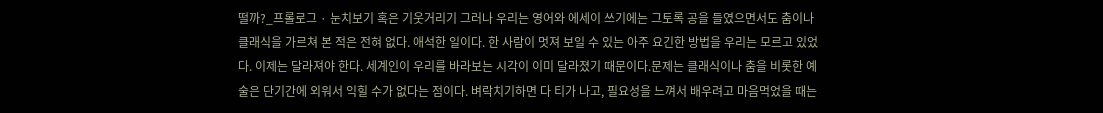떨까?_프롤로그 · 눈치보기 혹은 기웃거리기 그러나 우리는 영어와 에세이 쓰기에는 그토록 공을 들였으면서도 춤이나 클래식을 가르쳐 본 적은 전혀 없다. 애석한 일이다. 한 사람이 멋져 보일 수 있는 아주 요긴한 방법을 우리는 모르고 있었다. 이제는 달라져야 한다. 세계인이 우리를 바라보는 시각이 이미 달라졌기 때문이다.문제는 클래식이나 춤을 비롯한 예술은 단기간에 외워서 익힐 수가 없다는 점이다. 벼락치기하면 다 티가 나고, 필요성을 느껴서 배우려고 마음먹었을 때는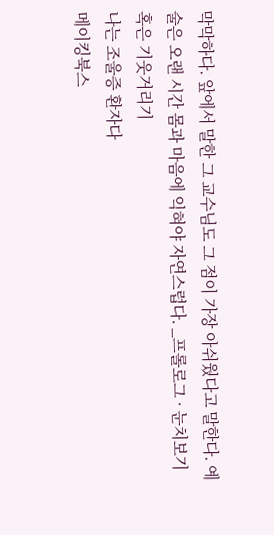막막하다. 앞에서 말한 그 교수님도 그 점이 가장 아쉬웠다고 말한다. 예술은 오랜 시간 몸과 마음에 익혀야 자연스럽다. _프롤로그 · 눈치보기 혹은 기웃거리기
나는 조울증 환자다
메이킹북스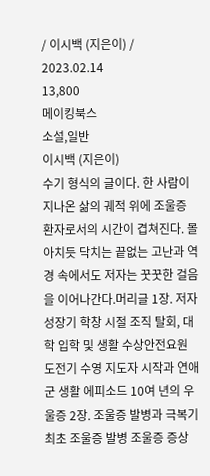/ 이시백 (지은이) / 2023.02.14
13,800
메이킹북스
소설,일반
이시백 (지은이)
수기 형식의 글이다. 한 사람이 지나온 삶의 궤적 위에 조울증 환자로서의 시간이 겹쳐진다. 몰아치듯 닥치는 끝없는 고난과 역경 속에서도 저자는 꿋꿋한 걸음을 이어나간다.머리글 1장. 저자 성장기 학창 시절 조직 탈회, 대학 입학 및 생활 수상안전요원 도전기 수영 지도자 시작과 연애 군 생활 에피소드 10여 년의 우울증 2장. 조울증 발병과 극복기 최초 조울증 발병 조울증 증상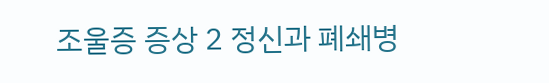조울증 증상 2 정신과 폐쇄병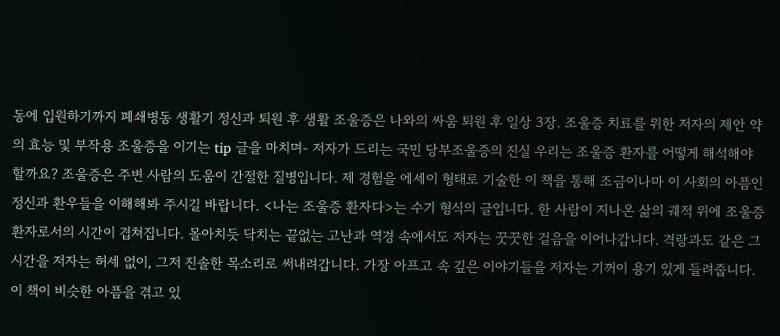동에 입원하기까지 폐쇄병동 생활기 정신과 퇴원 후 생활 조울증은 나와의 싸움 퇴원 후 일상 3장. 조울증 치료를 위한 저자의 제안 약의 효능 및 부작용 조울증을 이기는 tip 글을 마치며- 저자가 드리는 국민 당부조울증의 진실 우리는 조울증 환자를 어떻게 해석해야 할까요? 조울증은 주변 사람의 도움이 간절한 질병입니다. 제 경험을 에세이 형태로 기술한 이 책을 통해 조금이나마 이 사회의 아픔인 정신과 환우들을 이해해봐 주시길 바랍니다. <나는 조울증 환자다>는 수기 형식의 글입니다. 한 사람이 지나온 삶의 궤적 위에 조울증 환자로서의 시간이 겹쳐집니다. 몰아치듯 닥치는 끝없는 고난과 역경 속에서도 저자는 꿋꿋한 걸음을 이어나갑니다. 격랑과도 같은 그 시간을 저자는 허세 없이, 그저 진솔한 목소리로 써내려갑니다. 가장 아프고 속 깊은 이야기들을 저자는 기꺼이 용기 있게 들려줍니다. 이 책이 비슷한 아픔을 겪고 있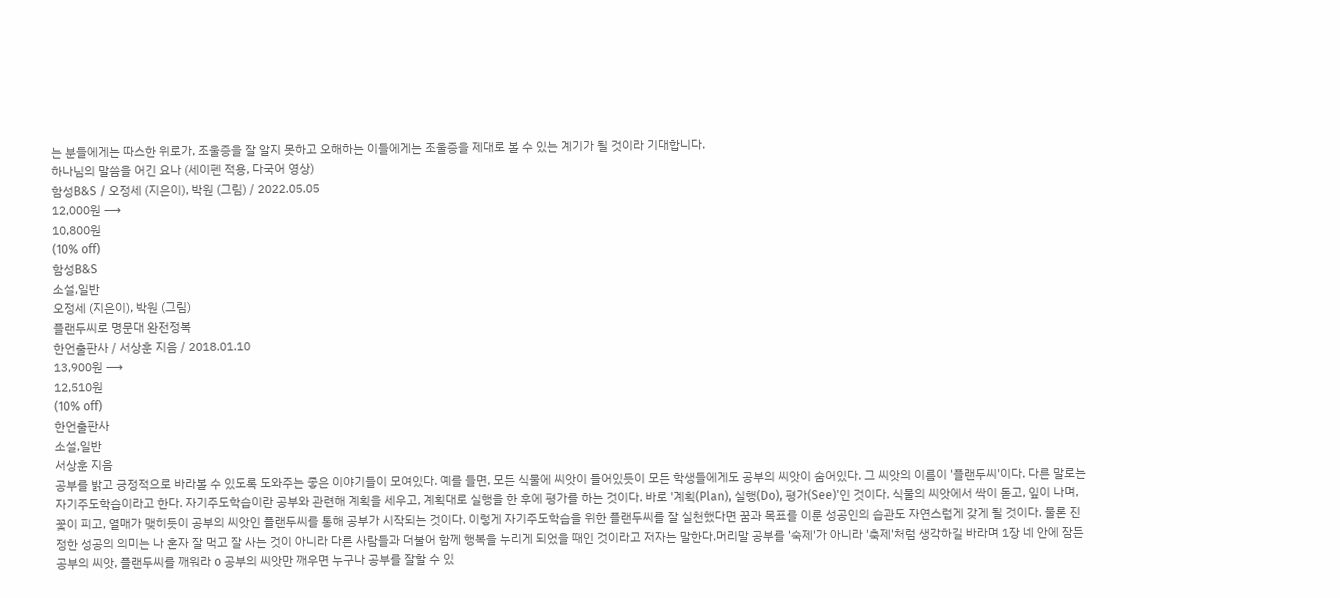는 분들에게는 따스한 위로가, 조울증을 잘 알지 못하고 오해하는 이들에게는 조울증을 제대로 볼 수 있는 계기가 될 것이라 기대합니다.
하나님의 말씀을 어긴 요나 (세이펜 적용, 다국어 영상)
함성B&S / 오정세 (지은이), 박원 (그림) / 2022.05.05
12,000원 ⟶
10,800원
(10% off)
함성B&S
소설,일반
오정세 (지은이), 박원 (그림)
플랜두씨로 명문대 완전정복
한언출판사 / 서상훈 지음 / 2018.01.10
13,900원 ⟶
12,510원
(10% off)
한언출판사
소설,일반
서상훈 지음
공부를 밝고 긍정적으로 바라볼 수 있도록 도와주는 좋은 이야기들이 모여있다. 예를 들면, 모든 식물에 씨앗이 들어있듯이 모든 학생들에게도 공부의 씨앗이 숨어있다. 그 씨앗의 이름이 '플랜두씨'이다. 다른 말로는 자기주도학습이라고 한다. 자기주도학습이란 공부와 관련해 계획을 세우고, 계획대로 실행을 한 후에 평가를 하는 것이다. 바로 '계획(Plan), 실행(Do), 평가(See)'인 것이다. 식물의 씨앗에서 싹이 돋고, 잎이 나며, 꽃이 피고, 열매가 맺히듯이 공부의 씨앗인 플랜두씨를 통해 공부가 시작되는 것이다. 이렇게 자기주도학습을 위한 플랜두씨를 잘 실천했다면 꿈과 목표를 이룬 성공인의 습관도 자연스럽게 갖게 될 것이다. 물론 진정한 성공의 의미는 나 혼자 잘 먹고 잘 사는 것이 아니라 다른 사람들과 더불어 함께 행복을 누리게 되었을 때인 것이라고 저자는 말한다.머리말 공부를 '숙제'가 아니라 '축제'처럼 생각하길 바라며 1장 네 안에 잠든 공부의 씨앗, 플랜두씨를 깨워라 o 공부의 씨앗만 깨우면 누구나 공부를 잘할 수 있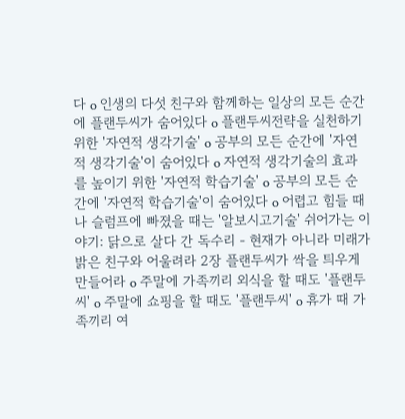다 o 인생의 다섯 친구와 함께하는 일상의 모든 순간에 플랜두씨가 숨어있다 o 플랜두씨전략을 실천하기 위한 '자연적 생각기술' o 공부의 모든 순간에 '자연적 생각기술'이 숨어있다 o 자연적 생각기술의 효과를 높이기 위한 '자연적 학습기술' o 공부의 모든 순간에 '자연적 학습기술'이 숨어있다 o 어렵고 힘들 때나 슬럼프에 빠졌을 때는 '알보시고기술' 쉬어가는 이야기: 닭으로 살다 간 독수리 - 현재가 아니라 미래가 밝은 친구와 어울려라 2장 플랜두씨가 싹을 틔우게 만들어라 o 주말에 가족끼리 외식을 할 때도 '플랜두씨' o 주말에 쇼핑을 할 때도 '플랜두씨' o 휴가 때 가족끼리 여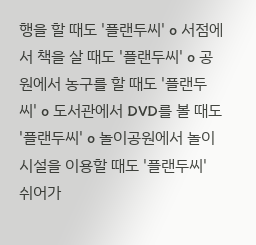행을 할 때도 '플랜두씨' o 서점에서 책을 살 때도 '플랜두씨' o 공원에서 농구를 할 때도 '플랜두씨' o 도서관에서 DVD를 볼 때도 '플랜두씨' o 놀이공원에서 놀이시설을 이용할 때도 '플랜두씨' 쉬어가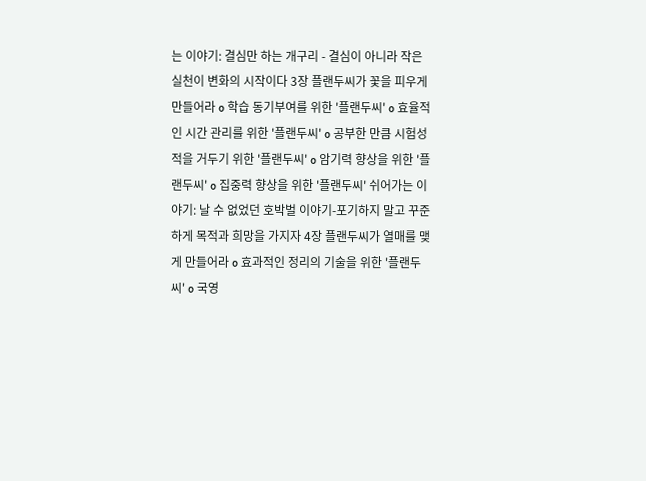는 이야기: 결심만 하는 개구리 - 결심이 아니라 작은 실천이 변화의 시작이다 3장 플랜두씨가 꽃을 피우게 만들어라 o 학습 동기부여를 위한 '플랜두씨' o 효율적인 시간 관리를 위한 '플랜두씨' o 공부한 만큼 시험성적을 거두기 위한 '플랜두씨' o 암기력 향상을 위한 '플랜두씨' o 집중력 향상을 위한 '플랜두씨' 쉬어가는 이야기: 날 수 없었던 호박벌 이야기-포기하지 말고 꾸준하게 목적과 희망을 가지자 4장 플랜두씨가 열매를 맺게 만들어라 o 효과적인 정리의 기술을 위한 '플랜두씨' o 국영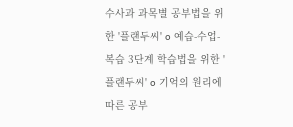수사과 과목별 공부법을 위한 '플랜두씨' o 예습-수업-복습 3단계 학습법을 위한 '플랜두씨' o 기억의 원리에 따른 공부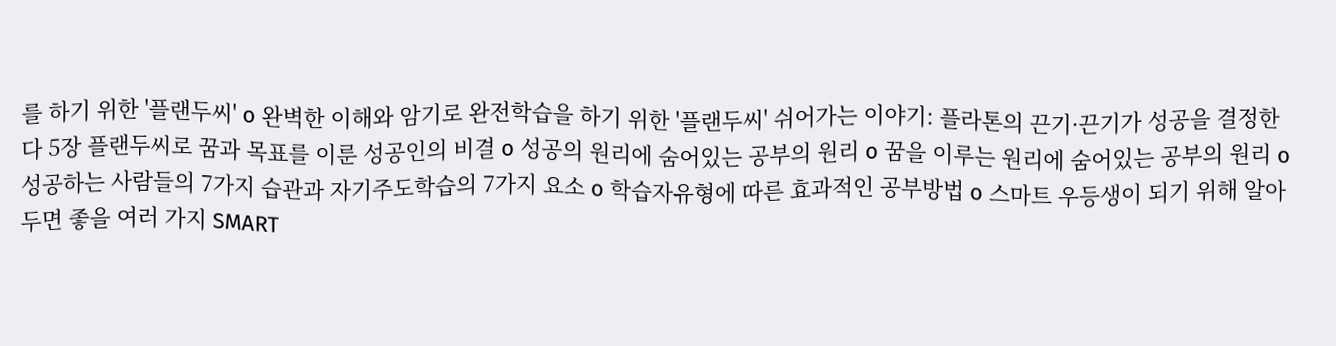를 하기 위한 '플랜두씨' o 완벽한 이해와 암기로 완전학습을 하기 위한 '플랜두씨' 쉬어가는 이야기: 플라톤의 끈기·끈기가 성공을 결정한다 5장 플랜두씨로 꿈과 목표를 이룬 성공인의 비결 o 성공의 원리에 숨어있는 공부의 원리 o 꿈을 이루는 원리에 숨어있는 공부의 원리 o 성공하는 사람들의 7가지 습관과 자기주도학습의 7가지 요소 o 학습자유형에 따른 효과적인 공부방법 o 스마트 우등생이 되기 위해 알아두면 좋을 여러 가지 SMART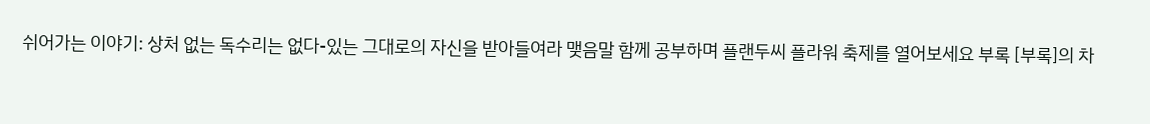쉬어가는 이야기: 상처 없는 독수리는 없다-있는 그대로의 자신을 받아들여라 맺음말 함께 공부하며 플랜두씨 플라워 축제를 열어보세요 부록 [부록]의 차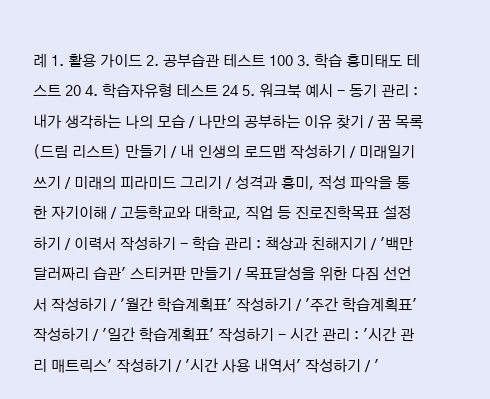례 1. 활용 가이드 2. 공부습관 테스트 100 3. 학습 흥미태도 테스트 20 4. 학습자유형 테스트 24 5. 워크북 예시 - 동기 관리 : 내가 생각하는 나의 모습 / 나만의 공부하는 이유 찾기 / 꿈 목록(드림 리스트) 만들기 / 내 인생의 로드맵 작성하기 / 미래일기 쓰기 / 미래의 피라미드 그리기 / 성격과 흥미, 적성 파악을 통한 자기이해 / 고등학교와 대학교, 직업 등 진로진학목표 설정하기 / 이력서 작성하기 - 학습 관리 : 책상과 친해지기 / '백만 달러짜리 습관' 스티커판 만들기 / 목표달성을 위한 다짐 선언서 작성하기 / '월간 학습계획표' 작성하기 / '주간 학습계획표' 작성하기 / '일간 학습계획표' 작성하기 - 시간 관리 : '시간 관리 매트릭스' 작성하기 / '시간 사용 내역서' 작성하기 / '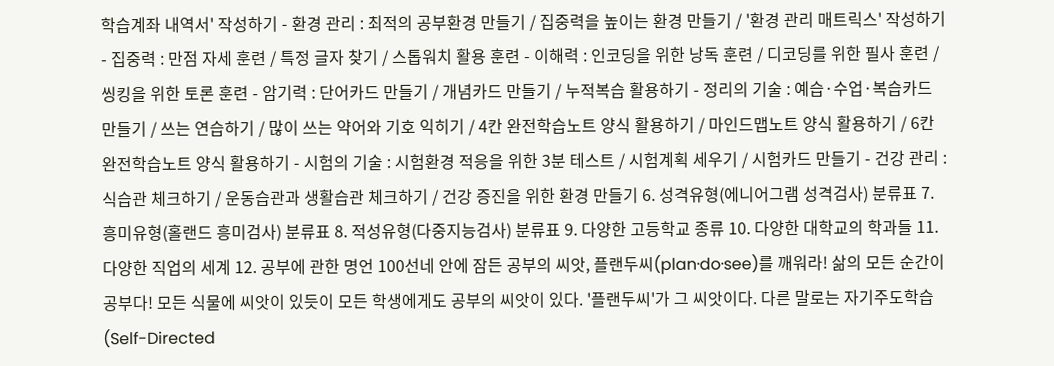학습계좌 내역서' 작성하기 - 환경 관리 : 최적의 공부환경 만들기 / 집중력을 높이는 환경 만들기 / '환경 관리 매트릭스' 작성하기 - 집중력 : 만점 자세 훈련 / 특정 글자 찾기 / 스톱워치 활용 훈련 - 이해력 : 인코딩을 위한 낭독 훈련 / 디코딩를 위한 필사 훈련 / 씽킹을 위한 토론 훈련 - 암기력 : 단어카드 만들기 / 개념카드 만들기 / 누적복습 활용하기 - 정리의 기술 : 예습·수업·복습카드 만들기 / 쓰는 연습하기 / 많이 쓰는 약어와 기호 익히기 / 4칸 완전학습노트 양식 활용하기 / 마인드맵노트 양식 활용하기 / 6칸 완전학습노트 양식 활용하기 - 시험의 기술 : 시험환경 적응을 위한 3분 테스트 / 시험계획 세우기 / 시험카드 만들기 - 건강 관리 : 식습관 체크하기 / 운동습관과 생활습관 체크하기 / 건강 증진을 위한 환경 만들기 6. 성격유형(에니어그램 성격검사) 분류표 7. 흥미유형(홀랜드 흥미검사) 분류표 8. 적성유형(다중지능검사) 분류표 9. 다양한 고등학교 종류 10. 다양한 대학교의 학과들 11. 다양한 직업의 세계 12. 공부에 관한 명언 100선네 안에 잠든 공부의 씨앗, 플랜두씨(plan·do·see)를 깨워라! 삶의 모든 순간이 공부다! 모든 식물에 씨앗이 있듯이 모든 학생에게도 공부의 씨앗이 있다. '플랜두씨'가 그 씨앗이다. 다른 말로는 자기주도학습(Self-Directed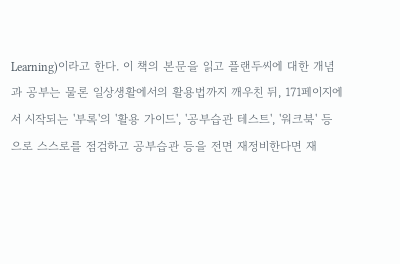Learning)이라고 한다. 이 책의 본문을 읽고 플랜두씨에 대한 개념과 공부는 물론 일상생활에서의 활용법까지 깨우친 뒤, 171페이지에서 시작되는 '부록'의 '활용 가이드', '공부습관 테스트', '워크북' 등으로 스스로를 점검하고 공부습관 등을 전면 재정비한다면 재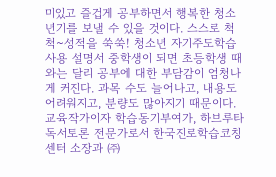미있고 즐겁게 공부하면서 행복한 청소년기를 보낼 수 있을 것이다. 스스로 척척~성적을 쑥쑥! 청소년 자기주도학습 사용 설명서 중학생이 되면 초등학생 때와는 달리 공부에 대한 부담감이 엄청나게 커진다. 과목 수도 늘어나고, 내용도 어려워지고, 분량도 많아지기 때문이다. 교육작가이자 학습동기부여가, 하브루타 독서토론 전문가로서 한국진로학습코칭센터 소장과 ㈜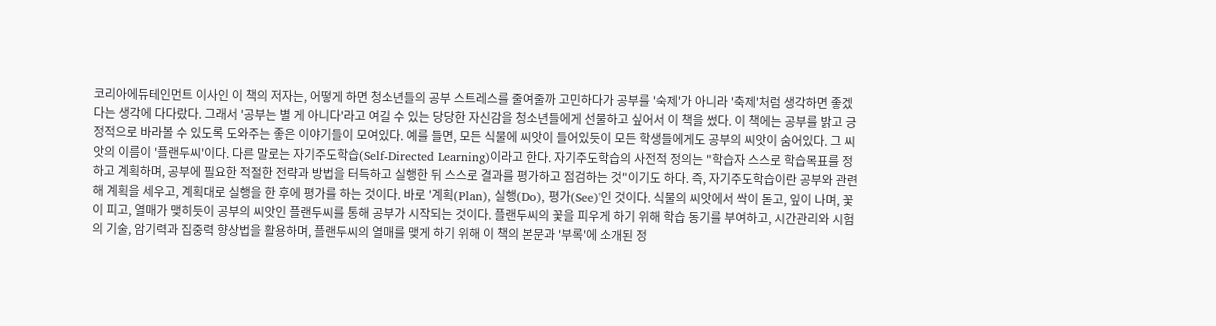코리아에듀테인먼트 이사인 이 책의 저자는, 어떻게 하면 청소년들의 공부 스트레스를 줄여줄까 고민하다가 공부를 '숙제'가 아니라 '축제'처럼 생각하면 좋겠다는 생각에 다다랐다. 그래서 '공부는 별 게 아니다'라고 여길 수 있는 당당한 자신감을 청소년들에게 선물하고 싶어서 이 책을 썼다. 이 책에는 공부를 밝고 긍정적으로 바라볼 수 있도록 도와주는 좋은 이야기들이 모여있다. 예를 들면, 모든 식물에 씨앗이 들어있듯이 모든 학생들에게도 공부의 씨앗이 숨어있다. 그 씨앗의 이름이 '플랜두씨'이다. 다른 말로는 자기주도학습(Self-Directed Learning)이라고 한다. 자기주도학습의 사전적 정의는 "학습자 스스로 학습목표를 정하고 계획하며, 공부에 필요한 적절한 전략과 방법을 터득하고 실행한 뒤 스스로 결과를 평가하고 점검하는 것"이기도 하다. 즉, 자기주도학습이란 공부와 관련해 계획을 세우고, 계획대로 실행을 한 후에 평가를 하는 것이다. 바로 '계획(Plan), 실행(Do), 평가(See)'인 것이다. 식물의 씨앗에서 싹이 돋고, 잎이 나며, 꽃이 피고, 열매가 맺히듯이 공부의 씨앗인 플랜두씨를 통해 공부가 시작되는 것이다. 플랜두씨의 꽃을 피우게 하기 위해 학습 동기를 부여하고, 시간관리와 시험의 기술, 암기력과 집중력 향상법을 활용하며, 플랜두씨의 열매를 맺게 하기 위해 이 책의 본문과 '부록'에 소개된 정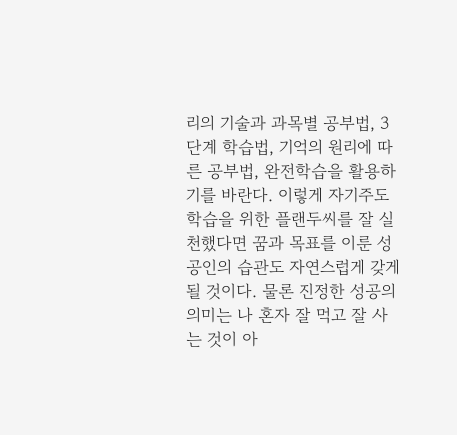리의 기술과 과목별 공부법, 3단계 학습법, 기억의 원리에 따른 공부법, 완전학습을 활용하기를 바란다. 이렇게 자기주도학습을 위한 플랜두씨를 잘 실천했다면 꿈과 목표를 이룬 성공인의 습관도 자연스럽게 갖게 될 것이다. 물론 진정한 성공의 의미는 나 혼자 잘 먹고 잘 사는 것이 아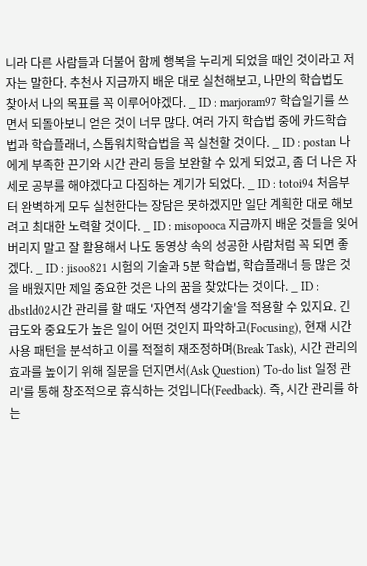니라 다른 사람들과 더불어 함께 행복을 누리게 되었을 때인 것이라고 저자는 말한다. 추천사 지금까지 배운 대로 실천해보고, 나만의 학습법도 찾아서 나의 목표를 꼭 이루어야겠다. _ ID : marjoram97 학습일기를 쓰면서 되돌아보니 얻은 것이 너무 많다. 여러 가지 학습법 중에 카드학습법과 학습플래너, 스톱워치학습법을 꼭 실천할 것이다. _ ID : postan 나에게 부족한 끈기와 시간 관리 등을 보완할 수 있게 되었고, 좀 더 나은 자세로 공부를 해야겠다고 다짐하는 계기가 되었다. _ ID : totoi94 처음부터 완벽하게 모두 실천한다는 장담은 못하겠지만 일단 계획한 대로 해보려고 최대한 노력할 것이다. _ ID : misopooca 지금까지 배운 것들을 잊어버리지 말고 잘 활용해서 나도 동영상 속의 성공한 사람처럼 꼭 되면 좋겠다. _ ID : jisoo821 시험의 기술과 5분 학습법, 학습플래너 등 많은 것을 배웠지만 제일 중요한 것은 나의 꿈을 찾았다는 것이다. _ ID : dbstld02시간 관리를 할 때도 '자연적 생각기술'을 적용할 수 있지요. 긴급도와 중요도가 높은 일이 어떤 것인지 파악하고(Focusing), 현재 시간 사용 패턴을 분석하고 이를 적절히 재조정하며(Break Task), 시간 관리의 효과를 높이기 위해 질문을 던지면서(Ask Question) 'To-do list 일정 관리'를 통해 창조적으로 휴식하는 것입니다(Feedback). 즉, 시간 관리를 하는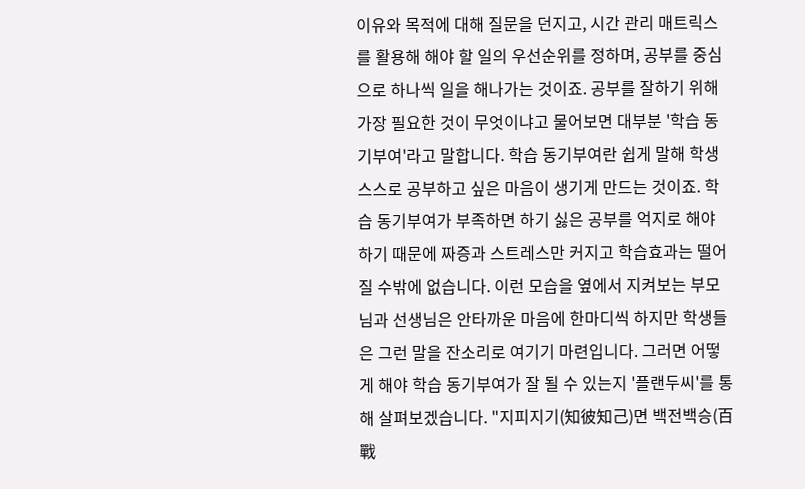이유와 목적에 대해 질문을 던지고, 시간 관리 매트릭스를 활용해 해야 할 일의 우선순위를 정하며, 공부를 중심으로 하나씩 일을 해나가는 것이죠. 공부를 잘하기 위해 가장 필요한 것이 무엇이냐고 물어보면 대부분 '학습 동기부여'라고 말합니다. 학습 동기부여란 쉽게 말해 학생 스스로 공부하고 싶은 마음이 생기게 만드는 것이죠. 학습 동기부여가 부족하면 하기 싫은 공부를 억지로 해야 하기 때문에 짜증과 스트레스만 커지고 학습효과는 떨어질 수밖에 없습니다. 이런 모습을 옆에서 지켜보는 부모님과 선생님은 안타까운 마음에 한마디씩 하지만 학생들은 그런 말을 잔소리로 여기기 마련입니다. 그러면 어떻게 해야 학습 동기부여가 잘 될 수 있는지 '플랜두씨'를 통해 살펴보겠습니다. "지피지기(知彼知己)면 백전백승(百戰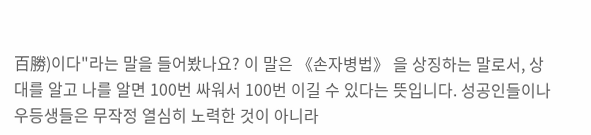百勝)이다"라는 말을 들어봤나요? 이 말은 《손자병법》 을 상징하는 말로서, 상대를 알고 나를 알면 100번 싸워서 100번 이길 수 있다는 뜻입니다. 성공인들이나 우등생들은 무작정 열심히 노력한 것이 아니라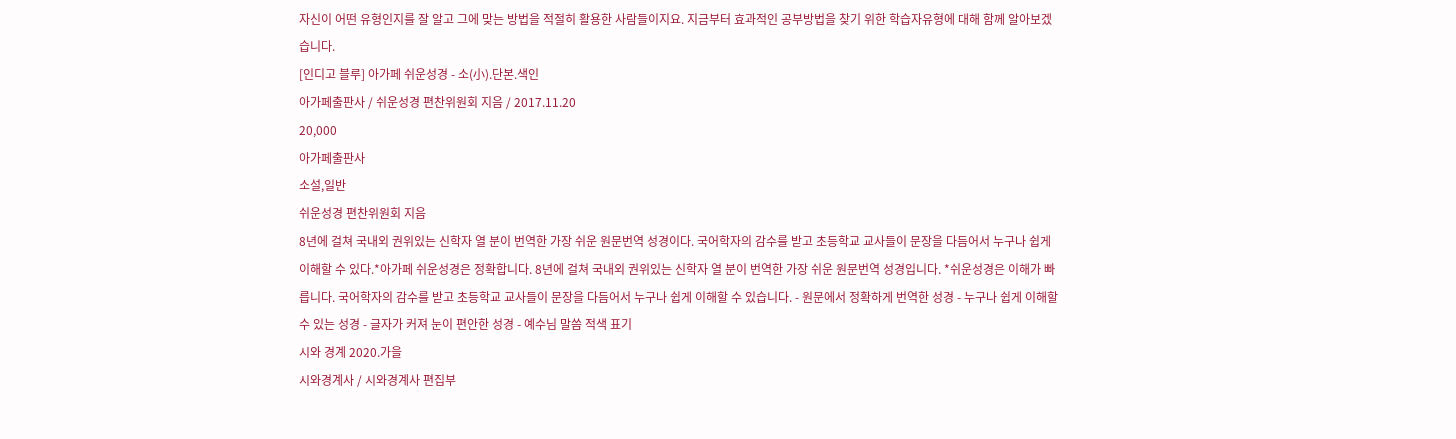자신이 어떤 유형인지를 잘 알고 그에 맞는 방법을 적절히 활용한 사람들이지요. 지금부터 효과적인 공부방법을 찾기 위한 학습자유형에 대해 함께 알아보겠습니다.
[인디고 블루] 아가페 쉬운성경 - 소(小).단본.색인
아가페출판사 / 쉬운성경 편찬위원회 지음 / 2017.11.20
20,000
아가페출판사
소설,일반
쉬운성경 편찬위원회 지음
8년에 걸쳐 국내외 권위있는 신학자 열 분이 번역한 가장 쉬운 원문번역 성경이다. 국어학자의 감수를 받고 초등학교 교사들이 문장을 다듬어서 누구나 쉽게 이해할 수 있다.*아가페 쉬운성경은 정확합니다. 8년에 걸쳐 국내외 권위있는 신학자 열 분이 번역한 가장 쉬운 원문번역 성경입니다. *쉬운성경은 이해가 빠릅니다. 국어학자의 감수를 받고 초등학교 교사들이 문장을 다듬어서 누구나 쉽게 이해할 수 있습니다. - 원문에서 정확하게 번역한 성경 - 누구나 쉽게 이해할 수 있는 성경 - 글자가 커져 눈이 편안한 성경 - 예수님 말씀 적색 표기
시와 경계 2020.가을
시와경계사 / 시와경계사 편집부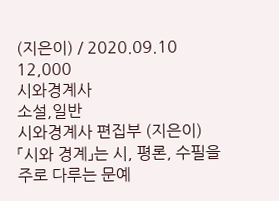(지은이) / 2020.09.10
12,000
시와경계사
소설,일반
시와경계사 편집부 (지은이)
「시와 경계」는 시, 평론, 수필을 주로 다루는 문예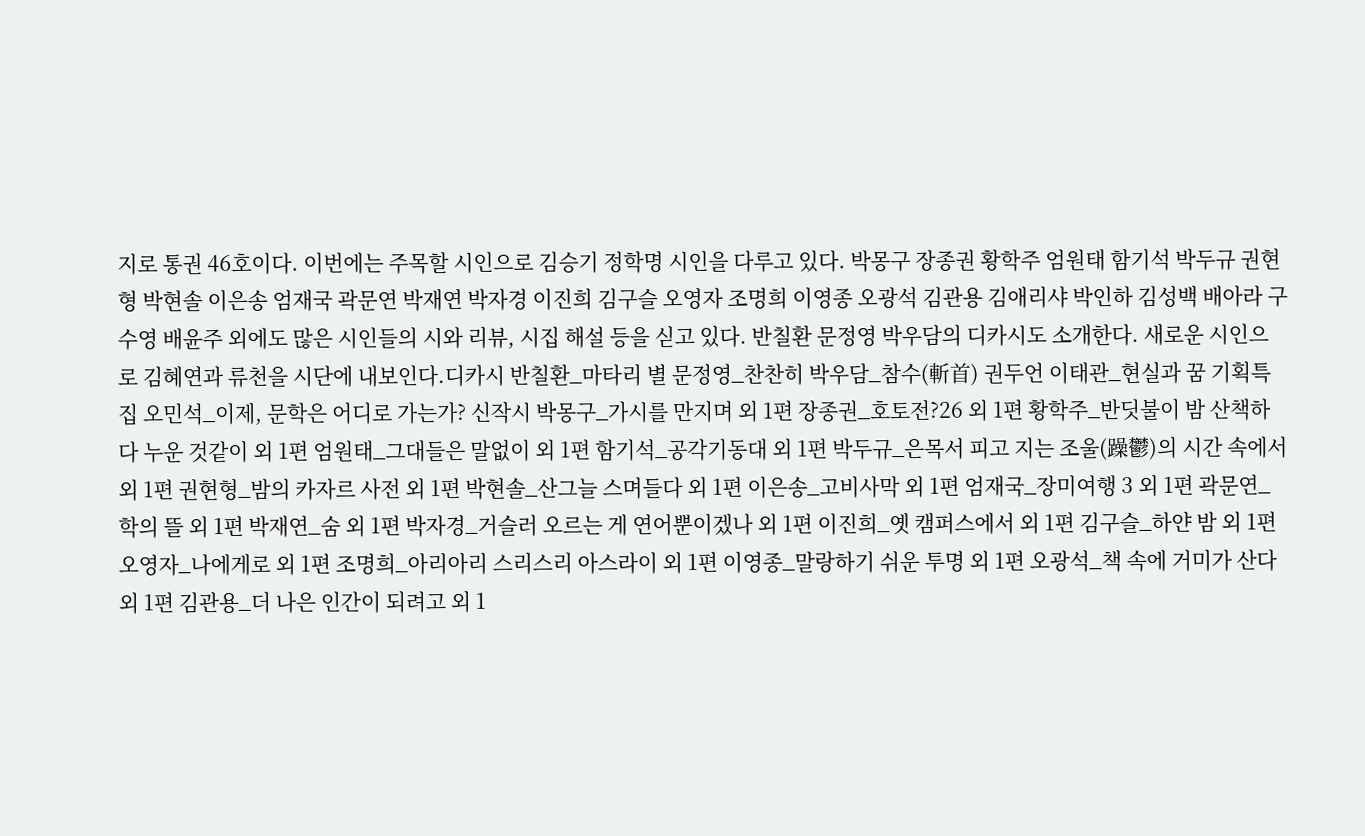지로 통권 46호이다. 이번에는 주목할 시인으로 김승기 정학명 시인을 다루고 있다. 박몽구 장종권 황학주 엄원태 함기석 박두규 권현형 박현솔 이은송 엄재국 곽문연 박재연 박자경 이진희 김구슬 오영자 조명희 이영종 오광석 김관용 김애리샤 박인하 김성백 배아라 구수영 배윤주 외에도 많은 시인들의 시와 리뷰, 시집 해설 등을 싣고 있다. 반칠환 문정영 박우담의 디카시도 소개한다. 새로운 시인으로 김혜연과 류천을 시단에 내보인다.디카시 반칠환_마타리 별 문정영_찬찬히 박우담_참수(斬首) 권두언 이태관_현실과 꿈 기획특집 오민석_이제, 문학은 어디로 가는가? 신작시 박몽구_가시를 만지며 외 1편 장종권_호토전?26 외 1편 황학주_반딧불이 밤 산책하다 누운 것같이 외 1편 엄원태_그대들은 말없이 외 1편 함기석_공각기동대 외 1편 박두규_은목서 피고 지는 조울(躁鬱)의 시간 속에서 외 1편 권현형_밤의 카자르 사전 외 1편 박현솔_산그늘 스며들다 외 1편 이은송_고비사막 외 1편 엄재국_장미여행 3 외 1편 곽문연_학의 뜰 외 1편 박재연_숨 외 1편 박자경_거슬러 오르는 게 연어뿐이겠나 외 1편 이진희_옛 캠퍼스에서 외 1편 김구슬_하얀 밤 외 1편 오영자_나에게로 외 1편 조명희_아리아리 스리스리 아스라이 외 1편 이영종_말랑하기 쉬운 투명 외 1편 오광석_책 속에 거미가 산다 외 1편 김관용_더 나은 인간이 되려고 외 1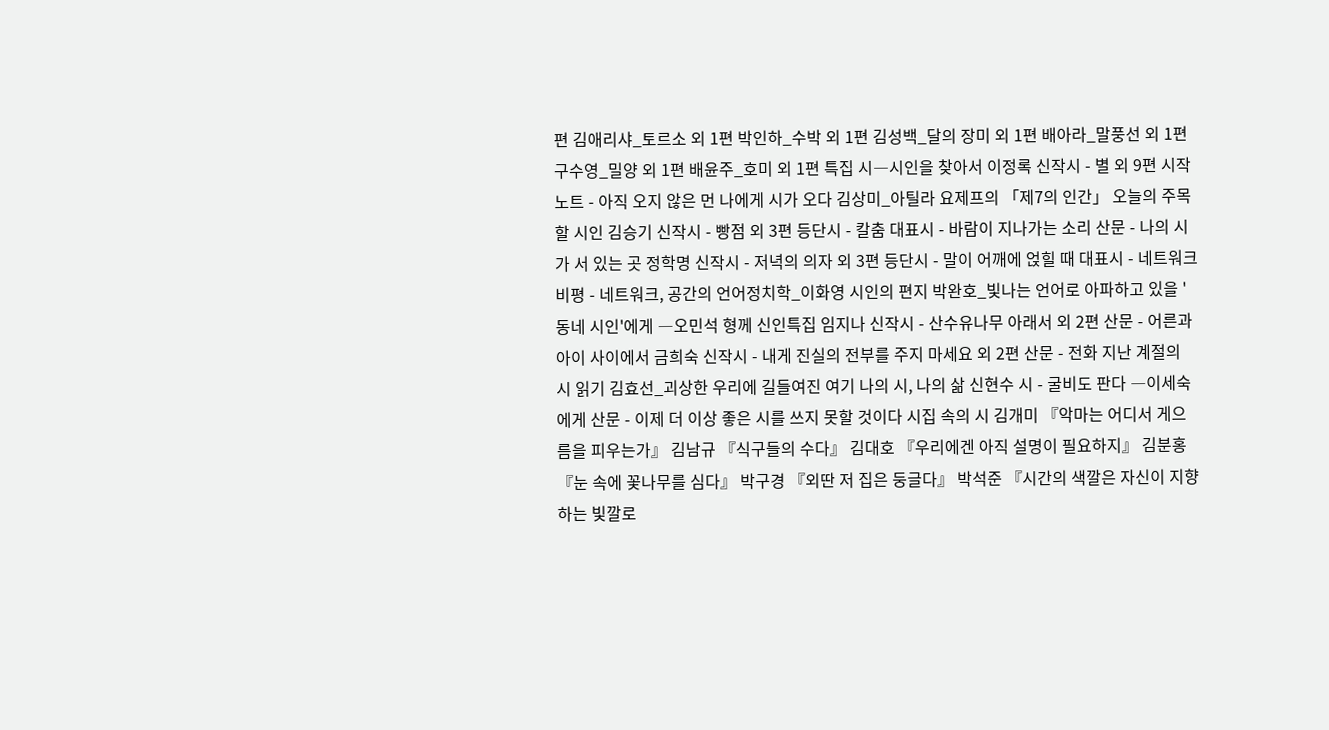편 김애리샤_토르소 외 1편 박인하_수박 외 1편 김성백_달의 장미 외 1편 배아라_말풍선 외 1편 구수영_밀양 외 1편 배윤주_호미 외 1편 특집 시―시인을 찾아서 이정록 신작시 - 별 외 9편 시작노트 - 아직 오지 않은 먼 나에게 시가 오다 김상미_아틸라 요제프의 「제7의 인간」 오늘의 주목할 시인 김승기 신작시 - 빵점 외 3편 등단시 - 칼춤 대표시 - 바람이 지나가는 소리 산문 - 나의 시가 서 있는 곳 정학명 신작시 - 저녁의 의자 외 3편 등단시 - 말이 어깨에 얹힐 때 대표시 - 네트워크 비평 - 네트워크, 공간의 언어정치학_이화영 시인의 편지 박완호_빛나는 언어로 아파하고 있을 '동네 시인'에게 ―오민석 형께 신인특집 임지나 신작시 - 산수유나무 아래서 외 2편 산문 - 어른과 아이 사이에서 금희숙 신작시 - 내게 진실의 전부를 주지 마세요 외 2편 산문 - 전화 지난 계절의 시 읽기 김효선_괴상한 우리에 길들여진 여기 나의 시, 나의 삶 신현수 시 - 굴비도 판다 ―이세숙에게 산문 - 이제 더 이상 좋은 시를 쓰지 못할 것이다 시집 속의 시 김개미 『악마는 어디서 게으름을 피우는가』 김남규 『식구들의 수다』 김대호 『우리에겐 아직 설명이 필요하지』 김분홍 『눈 속에 꽃나무를 심다』 박구경 『외딴 저 집은 둥글다』 박석준 『시간의 색깔은 자신이 지향하는 빛깔로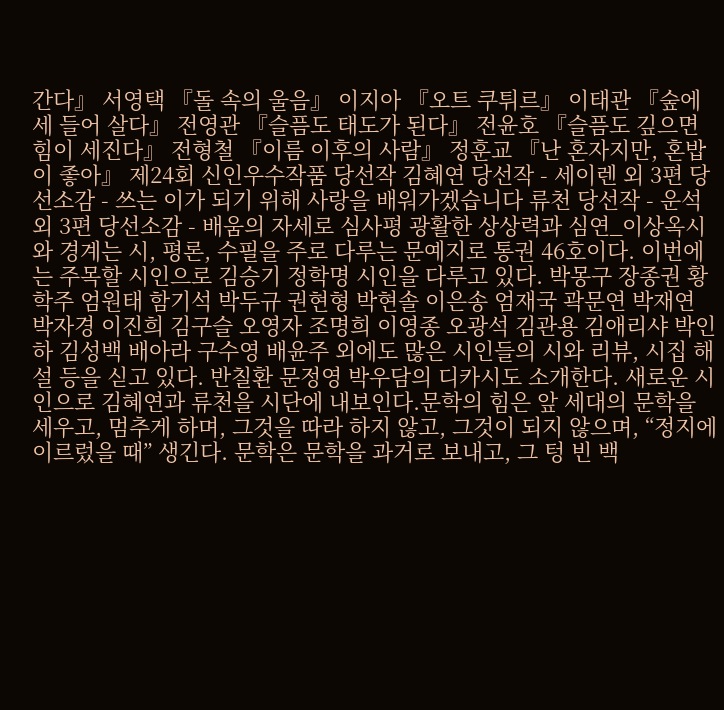간다』 서영택 『돌 속의 울음』 이지아 『오트 쿠튀르』 이태관 『숲에 세 들어 살다』 전영관 『슬픔도 태도가 된다』 전윤호 『슬픔도 깊으면 힘이 세진다』 전형철 『이름 이후의 사람』 정훈교 『난 혼자지만, 혼밥이 좋아』 제24회 신인우수작품 당선작 김혜연 당선작 - 세이렌 외 3편 당선소감 - 쓰는 이가 되기 위해 사랑을 배워가겠습니다 류천 당선작 - 운석 외 3편 당선소감 - 배움의 자세로 심사평 광활한 상상력과 심연_이상옥시와 경계는 시, 평론, 수필을 주로 다루는 문예지로 통권 46호이다. 이번에는 주목할 시인으로 김승기 정학명 시인을 다루고 있다. 박몽구 장종권 황학주 엄원태 함기석 박두규 권현형 박현솔 이은송 엄재국 곽문연 박재연 박자경 이진희 김구슬 오영자 조명희 이영종 오광석 김관용 김애리샤 박인하 김성백 배아라 구수영 배윤주 외에도 많은 시인들의 시와 리뷰, 시집 해설 등을 싣고 있다. 반칠환 문정영 박우담의 디카시도 소개한다. 새로운 시인으로 김혜연과 류천을 시단에 내보인다.문학의 힘은 앞 세대의 문학을 세우고, 멈추게 하며, 그것을 따라 하지 않고, 그것이 되지 않으며, “정지에 이르렀을 때” 생긴다. 문학은 문학을 과거로 보내고, 그 텅 빈 백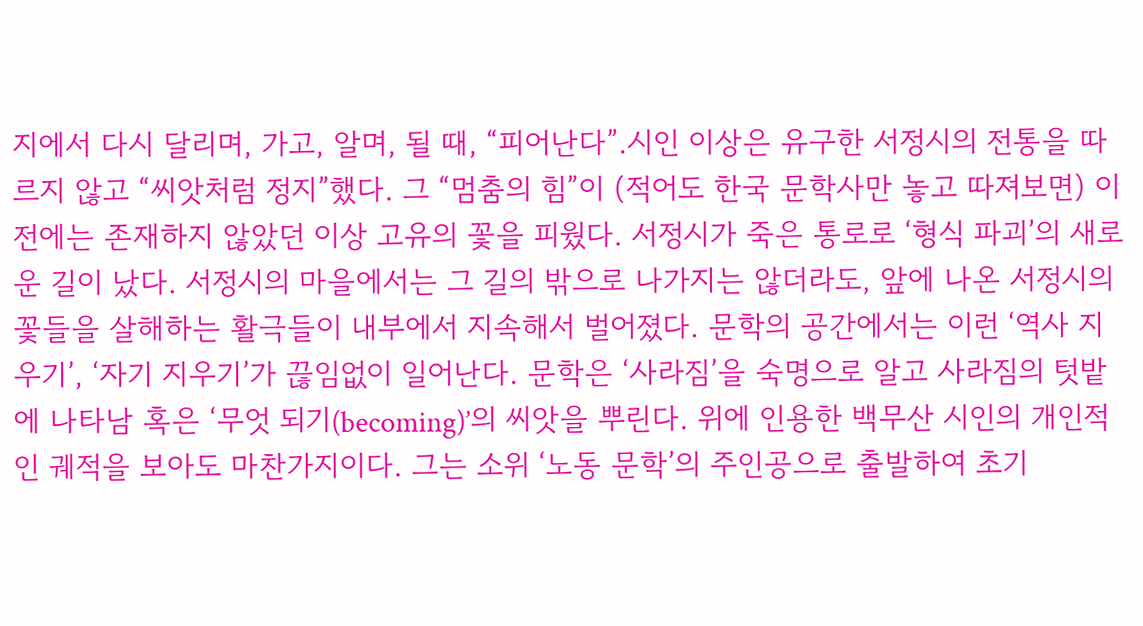지에서 다시 달리며, 가고, 알며, 될 때, “피어난다”.시인 이상은 유구한 서정시의 전통을 따르지 않고 “씨앗처럼 정지”했다. 그 “멈춤의 힘”이 (적어도 한국 문학사만 놓고 따져보면) 이전에는 존재하지 않았던 이상 고유의 꽃을 피웠다. 서정시가 죽은 통로로 ‘형식 파괴’의 새로운 길이 났다. 서정시의 마을에서는 그 길의 밖으로 나가지는 않더라도, 앞에 나온 서정시의 꽃들을 살해하는 활극들이 내부에서 지속해서 벌어졌다. 문학의 공간에서는 이런 ‘역사 지우기’, ‘자기 지우기’가 끊임없이 일어난다. 문학은 ‘사라짐’을 숙명으로 알고 사라짐의 텃밭에 나타남 혹은 ‘무엇 되기(becoming)’의 씨앗을 뿌린다. 위에 인용한 백무산 시인의 개인적인 궤적을 보아도 마찬가지이다. 그는 소위 ‘노동 문학’의 주인공으로 출발하여 초기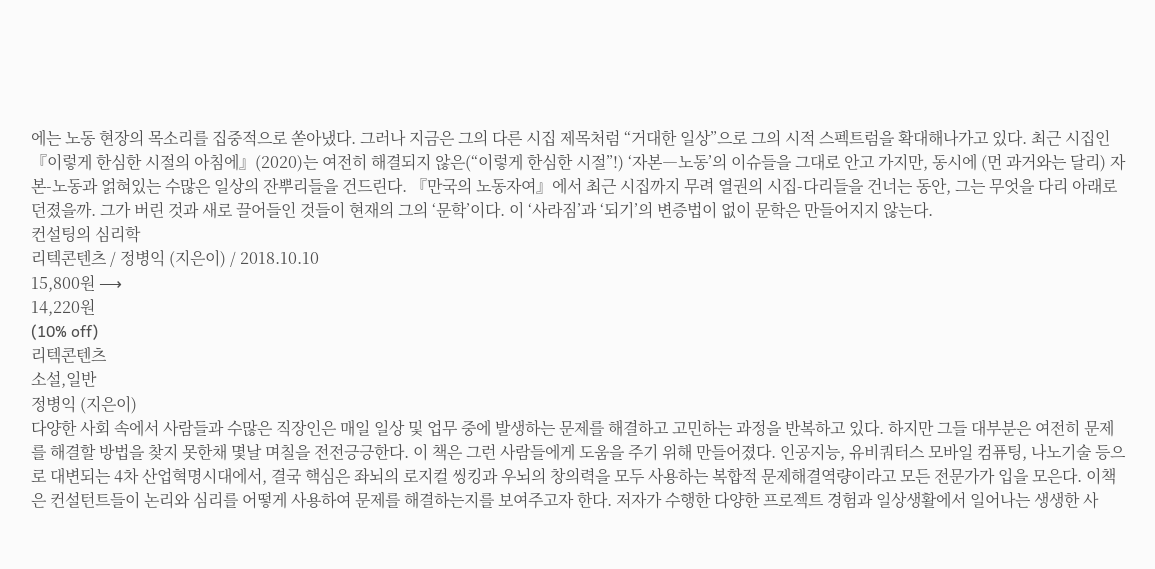에는 노동 현장의 목소리를 집중적으로 쏟아냈다. 그러나 지금은 그의 다른 시집 제목처럼 “거대한 일상”으로 그의 시적 스펙트럼을 확대해나가고 있다. 최근 시집인 『이렇게 한심한 시절의 아침에』(2020)는 여전히 해결되지 않은(“이렇게 한심한 시절”!) ‘자본―노동’의 이슈들을 그대로 안고 가지만, 동시에 (먼 과거와는 달리) 자본-노동과 얽혀있는 수많은 일상의 잔뿌리들을 건드린다. 『만국의 노동자여』에서 최근 시집까지 무려 열권의 시집-다리들을 건너는 동안, 그는 무엇을 다리 아래로 던졌을까. 그가 버린 것과 새로 끌어들인 것들이 현재의 그의 ‘문학’이다. 이 ‘사라짐’과 ‘되기’의 변증법이 없이 문학은 만들어지지 않는다.
컨설팅의 심리학
리텍콘텐츠 / 정병익 (지은이) / 2018.10.10
15,800원 ⟶
14,220원
(10% off)
리텍콘텐츠
소설,일반
정병익 (지은이)
다양한 사회 속에서 사람들과 수많은 직장인은 매일 일상 및 업무 중에 발생하는 문제를 해결하고 고민하는 과정을 반복하고 있다. 하지만 그들 대부분은 여전히 문제를 해결할 방법을 찾지 못한채 몇날 며칠을 전전긍긍한다. 이 책은 그런 사람들에게 도움을 주기 위해 만들어졌다. 인공지능, 유비쿼터스 모바일 컴퓨팅, 나노기술 등으로 대변되는 4차 산업혁명시대에서, 결국 핵심은 좌뇌의 로지컬 씽킹과 우뇌의 창의력을 모두 사용하는 복합적 문제해결역량이라고 모든 전문가가 입을 모은다. 이책은 컨설턴트들이 논리와 심리를 어떻게 사용하여 문제를 해결하는지를 보여주고자 한다. 저자가 수행한 다양한 프로젝트 경험과 일상생활에서 일어나는 생생한 사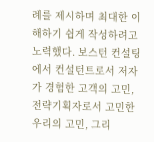례를 제시하며 최대한 이해하기 쉽게 작성하려고 노력했다. 보스턴 컨설팅에서 컨설턴트로서 저자가 경험한 고객의 고민, 전략기획자로서 고민한 우리의 고민, 그리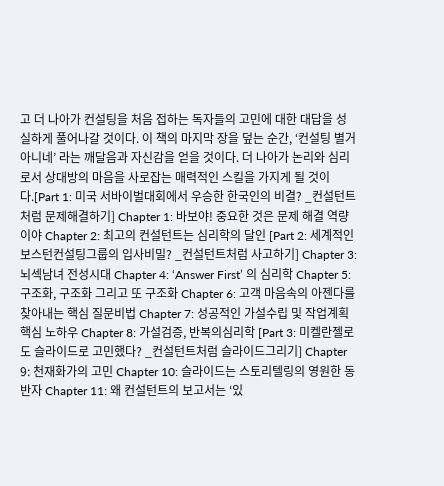고 더 나아가 컨설팅을 처음 접하는 독자들의 고민에 대한 대답을 성실하게 풀어나갈 것이다. 이 책의 마지막 장을 덮는 순간, ‘컨설팅 별거 아니네’ 라는 깨달음과 자신감을 얻을 것이다. 더 나아가 논리와 심리로서 상대방의 마음을 사로잡는 매력적인 스킬을 가지게 될 것이다.[Part 1: 미국 서바이벌대회에서 우승한 한국인의 비결? _컨설턴트처럼 문제해결하기] Chapter 1: 바보야! 중요한 것은 문제 해결 역량이야 Chapter 2: 최고의 컨설턴트는 심리학의 달인 [Part 2: 세계적인 보스턴컨설팅그룹의 입사비밀? _컨설턴트처럼 사고하기] Chapter 3: 뇌섹남녀 전성시대 Chapter 4: ‘Answer First’ 의 심리학 Chapter 5: 구조화, 구조화 그리고 또 구조화 Chapter 6: 고객 마음속의 아젠다를 찾아내는 핵심 질문비법 Chapter 7: 성공적인 가설수립 및 작업계획 핵심 노하우 Chapter 8: 가설검증, 반복의심리학 [Part 3: 미켈란젤로도 슬라이드로 고민했다? _컨설턴트처럼 슬라이드그리기] Chapter 9: 천재화가의 고민 Chapter 10: 슬라이드는 스토리텔링의 영원한 동반자 Chapter 11: 왜 컨설턴트의 보고서는 ‘있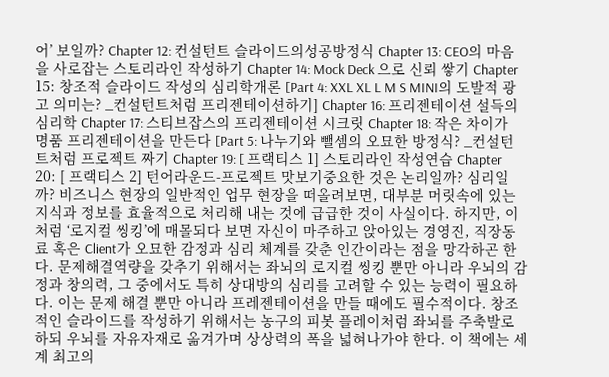어’ 보일까? Chapter 12: 컨설턴트 슬라이드의성공방정식 Chapter 13: CEO의 마음을 사로잡는 스토리라인 작성하기 Chapter 14: Mock Deck 으로 신뢰 쌓기 Chapter 15: 창조적 슬라이드 작성의 심리학개론 [Part 4: XXL XL L M S MINI의 도발적 광고 의미는? _컨설턴트처럼 프리젠테이션하기] Chapter 16: 프리젠테이션 설득의 심리학 Chapter 17: 스티브잡스의 프리젠테이션 시크릿 Chapter 18: 작은 차이가 명품 프리젠테이션을 만든다 [Part 5: 나누기와 뺄셈의 오묘한 방정식? _컨설턴트처럼 프로젝트 짜기 Chapter 19: [ 프랙티스 1] 스토리라인 작성연습 Chapter 20: [ 프랙티스 2] 턴어라운드-프로젝트 맛보기중요한 것은 논리일까? 심리일까? 비즈니스 현장의 일반적인 업무 현장을 떠올려보면, 대부분 머릿속에 있는 지식과 정보를 효율적으로 처리해 내는 것에 급급한 것이 사실이다. 하지만, 이처럼 ‘로지컬 씽킹’에 매몰되다 보면 자신이 마주하고 앉아있는 경영진, 직장동료 혹은 Client가 오묘한 감정과 심리 체계를 갖춘 인간이라는 점을 망각하곤 한다. 문제해결역량을 갖추기 위해서는 좌뇌의 로지컬 씽킹 뿐만 아니라 우뇌의 감정과 창의력, 그 중에서도 특히 상대방의 심리를 고려할 수 있는 능력이 필요하다. 이는 문제 해결 뿐만 아니라 프레젠테이션을 만들 때에도 필수적이다. 창조적인 슬라이드를 작성하기 위해서는 농구의 피봇 플레이처럼 좌뇌를 주축발로 하되 우뇌를 자유자재로 옮겨가며 상상력의 폭을 넓혀나가야 한다. 이 책에는 세계 최고의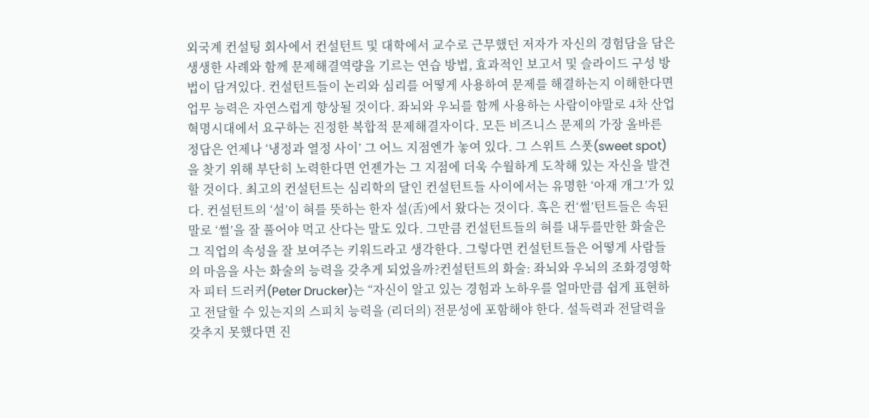외국계 컨설팅 회사에서 컨설턴트 및 대학에서 교수로 근무했던 저자가 자신의 경험담을 담은 생생한 사례와 함께 문제해결역량을 기르는 연습 방법, 효과적인 보고서 및 슬라이드 구성 방법이 담겨있다. 컨설턴트들이 논리와 심리를 어떻게 사용하여 문제를 해결하는지 이해한다면 업무 능력은 자연스럽게 향상될 것이다. 좌뇌와 우뇌를 함께 사용하는 사람이야말로 4차 산업혁명시대에서 요구하는 진정한 복합적 문제해결자이다. 모든 비즈니스 문제의 가장 올바른 정답은 언제나 ‘냉정과 열정 사이’ 그 어느 지점엔가 놓여 있다. 그 스위트 스폿(sweet spot)을 찾기 위해 부단히 노력한다면 언젠가는 그 지점에 더욱 수월하게 도착해 있는 자신을 발견할 것이다. 최고의 컨설턴트는 심리학의 달인 컨설턴트들 사이에서는 유명한 ‘아재 개그’가 있다. 컨설턴트의 ‘설’이 혀를 뜻하는 한자 설(舌)에서 왔다는 것이다. 혹은 컨‘썰’턴트들은 속된 말로 ‘썰’을 잘 풀어야 먹고 산다는 말도 있다. 그만큼 컨설턴트들의 혀를 내두를만한 화술은 그 직업의 속성을 잘 보여주는 키워드라고 생각한다. 그렇다면 컨설턴트들은 어떻게 사람들의 마음을 사는 화술의 능력을 갖추게 되었을까?컨설턴트의 화술: 좌뇌와 우뇌의 조화경영학자 피터 드러커(Peter Drucker)는 “자신이 알고 있는 경험과 노하우를 얼마만큼 쉽게 표현하고 전달할 수 있는지의 스피치 능력을 (리더의) 전문성에 포함해야 한다. 설득력과 전달력을 갖추지 못했다면 진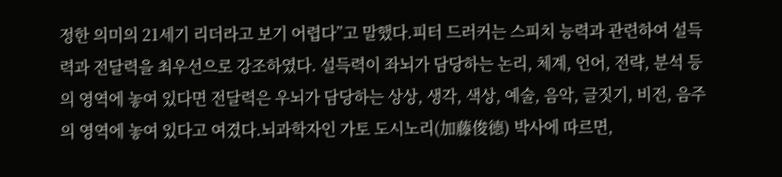정한 의미의 21세기 리더라고 보기 어렵다”고 말했다.피터 드러커는 스피치 능력과 관련하여 설득력과 전달력을 최우선으로 강조하였다. 설득력이 좌뇌가 담당하는 논리, 체계, 언어, 전략, 분석 등의 영역에 놓여 있다면 전달력은 우뇌가 담당하는 상상, 생각, 색상, 예술, 음악, 글짓기, 비전, 음주의 영역에 놓여 있다고 여겼다.뇌과학자인 가토 도시노리(加藤俊德) 박사에 따르면,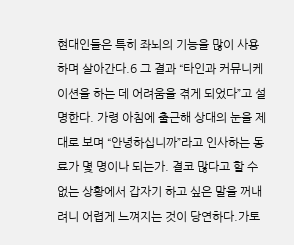현대인들은 특히 좌뇌의 기능을 많이 사용하며 살아간다.6 그 결과 “타인과 커뮤니케이션을 하는 데 어려움을 겪게 되었다”고 설명한다. 가령 아침에 출근해 상대의 눈을 제대로 보며 “안녕하십니까”라고 인사하는 동료가 몇 명이나 되는가. 결코 많다고 할 수 없는 상황에서 갑자기 하고 싶은 말을 꺼내려니 어렵게 느껴지는 것이 당연하다.가토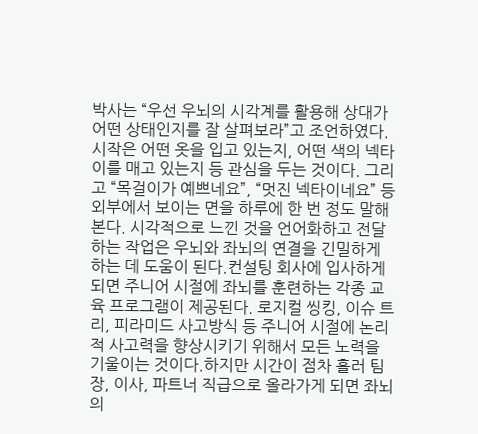박사는 “우선 우뇌의 시각계를 활용해 상대가 어떤 상태인지를 잘 살펴보라”고 조언하였다. 시작은 어떤 옷을 입고 있는지, 어떤 색의 넥타이를 매고 있는지 등 관심을 두는 것이다. 그리고 “목걸이가 예쁘네요”, “멋진 넥타이네요” 등 외부에서 보이는 면을 하루에 한 번 정도 말해 본다. 시각적으로 느낀 것을 언어화하고 전달하는 작업은 우뇌와 좌뇌의 연결을 긴밀하게 하는 데 도움이 된다.컨설팅 회사에 입사하게 되면 주니어 시절에 좌뇌를 훈련하는 각종 교육 프로그램이 제공된다. 로지컬 씽킹, 이슈 트리, 피라미드 사고방식 등 주니어 시절에 논리적 사고력을 향상시키기 위해서 모든 노력을 기울이는 것이다.하지만 시간이 점차 흘러 팀장, 이사, 파트너 직급으로 올라가게 되면 좌뇌의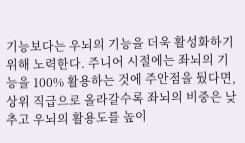기능보다는 우뇌의 기능을 더욱 활성화하기 위해 노력한다. 주니어 시절에는 좌뇌의 기능을 100% 활용하는 것에 주안점을 뒀다면, 상위 직급으로 올라갈수록 좌뇌의 비중은 낮추고 우뇌의 활용도를 높이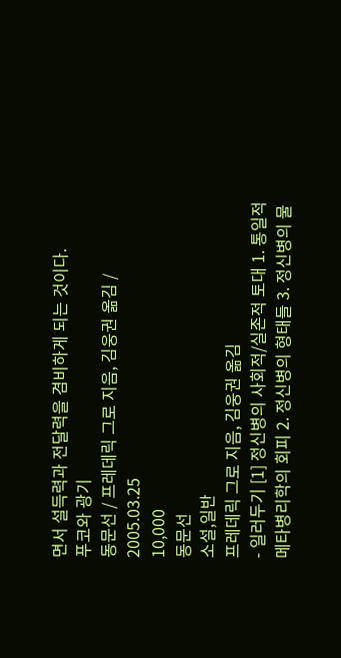면서 설득력과 전달력을 겸비하게 되는 것이다.
푸코와 광기
동문선 / 프레데릭 그로 지음, 김웅권 옮김 / 2005.03.25
10,000
동문선
소설,일반
프레데릭 그로 지음, 김웅권 옮김
- 일러두기 [1] 정신병의 사회적/실존적 토대 1. 통일적 메타병리학의 회피 2. 정신병의 형태들 3. 정신병의 물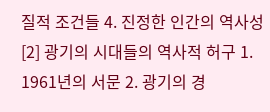질적 조건들 4. 진정한 인간의 역사성 [2] 광기의 시대들의 역사적 허구 1. 1961년의 서문 2. 광기의 경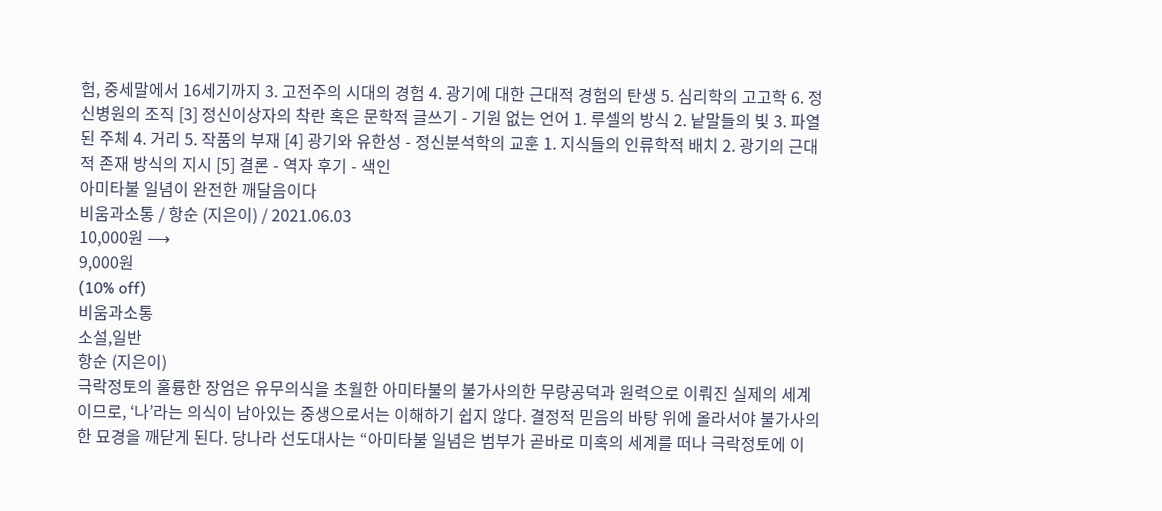험, 중세말에서 16세기까지 3. 고전주의 시대의 경험 4. 광기에 대한 근대적 경험의 탄생 5. 심리학의 고고학 6. 정신병원의 조직 [3] 정신이상자의 착란 혹은 문학적 글쓰기 - 기원 없는 언어 1. 루셀의 방식 2. 낱말들의 빛 3. 파열된 주체 4. 거리 5. 작품의 부재 [4] 광기와 유한성 - 정신분석학의 교훈 1. 지식들의 인류학적 배치 2. 광기의 근대적 존재 방식의 지시 [5] 결론 - 역자 후기 - 색인
아미타불 일념이 완전한 깨달음이다
비움과소통 / 항순 (지은이) / 2021.06.03
10,000원 ⟶
9,000원
(10% off)
비움과소통
소설,일반
항순 (지은이)
극락정토의 훌륭한 장엄은 유무의식을 초월한 아미타불의 불가사의한 무량공덕과 원력으로 이뤄진 실제의 세계이므로, ‘나’라는 의식이 남아있는 중생으로서는 이해하기 쉽지 않다. 결정적 믿음의 바탕 위에 올라서야 불가사의한 묘경을 깨닫게 된다. 당나라 선도대사는 “아미타불 일념은 범부가 곧바로 미혹의 세계를 떠나 극락정토에 이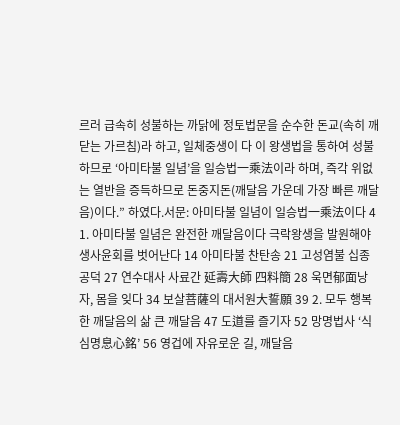르러 급속히 성불하는 까닭에 정토법문을 순수한 돈교(속히 깨닫는 가르침)라 하고, 일체중생이 다 이 왕생법을 통하여 성불하므로 ‘아미타불 일념’을 일승법一乘法이라 하며, 즉각 위없는 열반을 증득하므로 돈중지돈(깨달음 가운데 가장 빠른 깨달음)이다.” 하였다.서문: 아미타불 일념이 일승법一乘法이다 4 1. 아미타불 일념은 완전한 깨달음이다 극락왕생을 발원해야 생사윤회를 벗어난다 14 아미타불 찬탄송 21 고성염불 십종 공덕 27 연수대사 사료간 延壽大師 四料簡 28 욱면郁面낭자, 몸을 잊다 34 보살菩薩의 대서원大誓願 39 2. 모두 행복한 깨달음의 삶 큰 깨달음 47 도道를 즐기자 52 망명법사 ‘식심명息心銘’ 56 영겁에 자유로운 길, 깨달음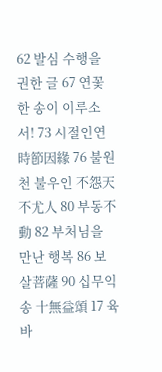62 발심 수행을 권한 글 67 연꽃 한 송이 이루소서! 73 시절인연時節因緣 76 불원천 불우인 不怨天 不尤人 80 부동不動 82 부처님을 만난 행복 86 보살菩薩 90 십무익송 十無益頌 17 육바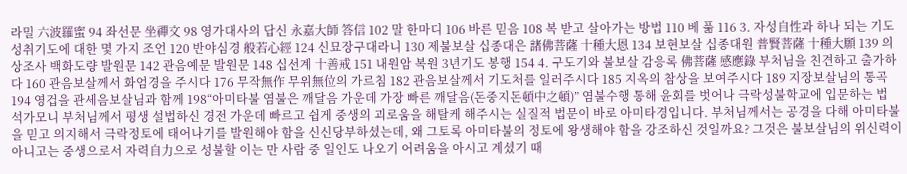라밀 六波羅蜜 94 좌선문 坐禪文 98 영가대사의 답신 永嘉大師 答信 102 말 한마디 106 바른 믿음 108 복 받고 살아가는 방법 110 베 풂 116 3. 자성自性과 하나 되는 기도 성취기도에 대한 몇 가지 조언 120 반야심경 般若心經 124 신묘장구대라니 130 제불보살 십종대은 諸佛菩薩 十種大恩 134 보현보살 십종대원 普賢菩薩 十種大願 139 의상조사 백화도량 발원문 142 관음예문 발원문 148 십선계 十善戒 151 내원암 복원 3년기도 봉행 154 4. 구도기와 불보살 감응록 佛菩薩 感應錄 부처님을 친견하고 출가하다 160 관음보살께서 화엄경을 주시다 176 무작無作 무위無位의 가르침 182 관음보살께서 기도처를 일러주시다 185 지옥의 참상을 보여주시다 189 지장보살님의 통곡 194 영겁을 관세음보살님과 함께 198“아미타불 염불은 깨달음 가운데 가장 빠른 깨달음(돈중지돈頓中之頓)” 염불수행 통해 윤회를 벗어나 극락성불학교에 입문하는 법 석가모니 부처님께서 평생 설법하신 경전 가운데 빠르고 쉽게 중생의 괴로움을 해탈케 해주시는 실질적 법문이 바로 아미타경입니다. 부처님께서는 공경을 다해 아미타불을 믿고 의지해서 극락정토에 태어나기를 발원해야 함을 신신당부하셨는데, 왜 그토록 아미타불의 정토에 왕생해야 함을 강조하신 것일까요? 그것은 불보살님의 위신력이 아니고는 중생으로서 자력自力으로 성불할 이는 만 사람 중 일인도 나오기 어려움을 아시고 계셨기 때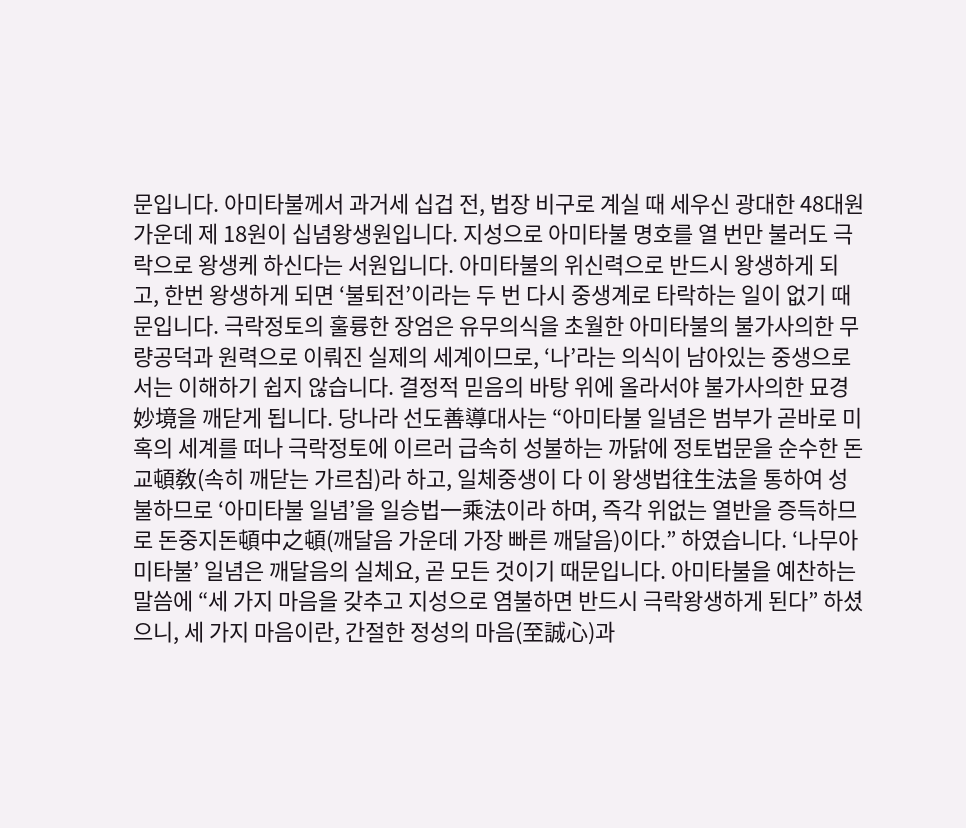문입니다. 아미타불께서 과거세 십겁 전, 법장 비구로 계실 때 세우신 광대한 48대원 가운데 제 18원이 십념왕생원입니다. 지성으로 아미타불 명호를 열 번만 불러도 극락으로 왕생케 하신다는 서원입니다. 아미타불의 위신력으로 반드시 왕생하게 되고, 한번 왕생하게 되면 ‘불퇴전’이라는 두 번 다시 중생계로 타락하는 일이 없기 때문입니다. 극락정토의 훌륭한 장엄은 유무의식을 초월한 아미타불의 불가사의한 무량공덕과 원력으로 이뤄진 실제의 세계이므로, ‘나’라는 의식이 남아있는 중생으로서는 이해하기 쉽지 않습니다. 결정적 믿음의 바탕 위에 올라서야 불가사의한 묘경妙境을 깨닫게 됩니다. 당나라 선도善導대사는 “아미타불 일념은 범부가 곧바로 미혹의 세계를 떠나 극락정토에 이르러 급속히 성불하는 까닭에 정토법문을 순수한 돈교頓敎(속히 깨닫는 가르침)라 하고, 일체중생이 다 이 왕생법往生法을 통하여 성불하므로 ‘아미타불 일념’을 일승법一乘法이라 하며, 즉각 위없는 열반을 증득하므로 돈중지돈頓中之頓(깨달음 가운데 가장 빠른 깨달음)이다.” 하였습니다. ‘나무아미타불’ 일념은 깨달음의 실체요, 곧 모든 것이기 때문입니다. 아미타불을 예찬하는 말씀에 “세 가지 마음을 갖추고 지성으로 염불하면 반드시 극락왕생하게 된다” 하셨으니, 세 가지 마음이란, 간절한 정성의 마음(至誠心)과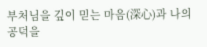부처님을 깊이 믿는 마음(深心)과 나의 공덕을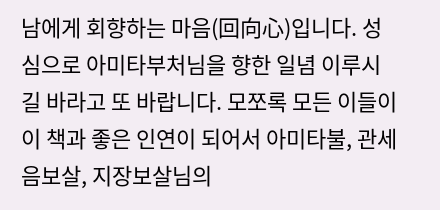남에게 회향하는 마음(回向心)입니다. 성심으로 아미타부처님을 향한 일념 이루시길 바라고 또 바랍니다. 모쪼록 모든 이들이 이 책과 좋은 인연이 되어서 아미타불, 관세음보살, 지장보살님의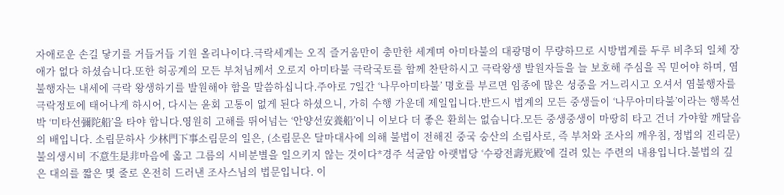자애로운 손길 닿기를 거듭거듭 기원 올리나이다.극락세계는 오직 즐거움만이 충만한 세계며 아미타불의 대광명이 무량하므로 시방법계를 두루 비추되 일체 장애가 없다 하셨습니다.또한 허공계의 모든 부처님께서 오로지 아미타불 극락국토를 함께 찬탄하시고 극락왕생 발원자들을 늘 보호해 주심을 꼭 믿어야 하며, 염불행자는 내세에 극락 왕생하기를 발원해야 함을 말씀하십니다.주야로 7일간 ‘나무아미타불’ 명호를 부르면 임종에 많은 성중을 거느리시고 오셔서 염불행자를 극락정토에 태어나게 하시어, 다시는 윤회 고통이 없게 된다 하셨으니, 가히 수행 가운데 제일입니다.반드시 법계의 모든 중생들이 ‘나무아미타불’이라는 행복선박 ‘미타선彌陀船’을 타야 합니다.영원히 고해를 뛰어넘는 ‘안양선安養船’이니 이보다 더 좋은 환희는 없습니다.모든 중생중생이 마땅히 타고 건너 가야할 깨달음의 배입니다. 소림문하사 少林門下事소림문의 일은, (소림문은 달마대사에 의해 불법이 전해진 중국 숭산의 소림사로, 즉 부처와 조사의 깨우침, 정법의 진리문)불의생시비 不意生是非마음에 옳고 그름의 시비분별을 일으키지 않는 것이다*경주 석굴암 아랫법당 ‘수광전壽光殿’에 걸려 있는 주련의 내용입니다.불법의 깊은 대의를 짧은 몇 줄로 온전히 드러낸 조사스님의 법문입니다. 이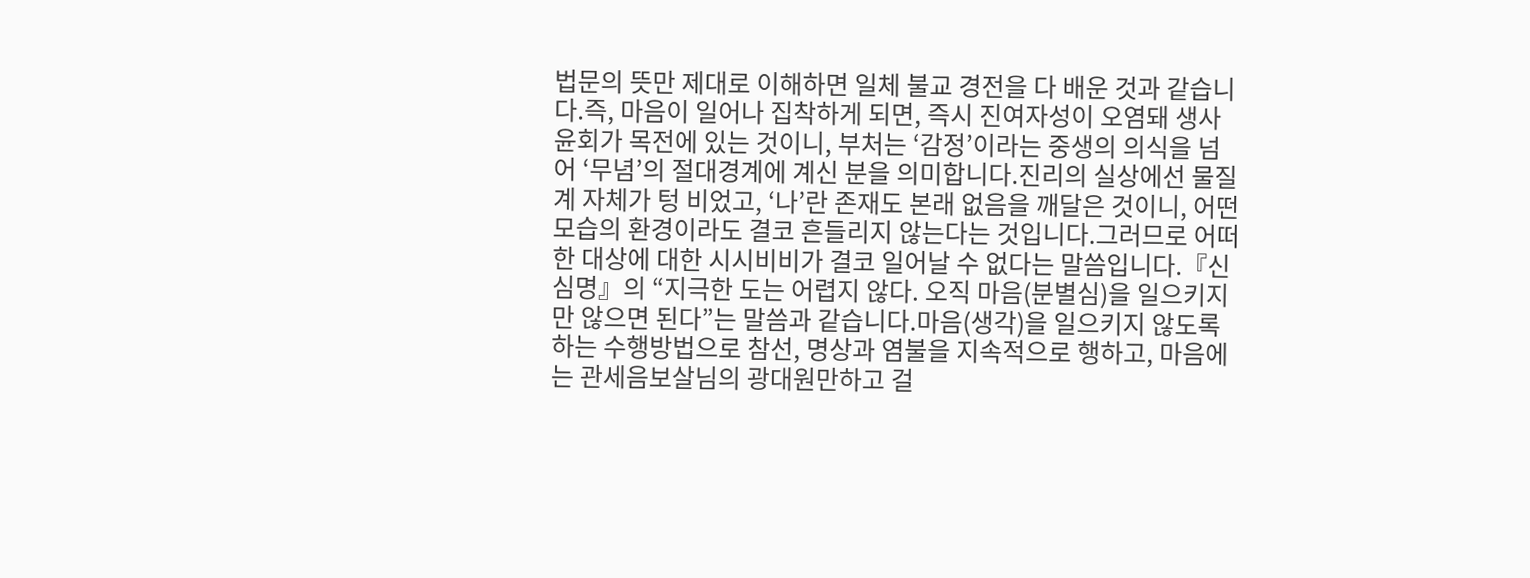법문의 뜻만 제대로 이해하면 일체 불교 경전을 다 배운 것과 같습니다.즉, 마음이 일어나 집착하게 되면, 즉시 진여자성이 오염돼 생사윤회가 목전에 있는 것이니, 부처는 ‘감정’이라는 중생의 의식을 넘어 ‘무념’의 절대경계에 계신 분을 의미합니다.진리의 실상에선 물질계 자체가 텅 비었고, ‘나’란 존재도 본래 없음을 깨달은 것이니, 어떤 모습의 환경이라도 결코 흔들리지 않는다는 것입니다.그러므로 어떠한 대상에 대한 시시비비가 결코 일어날 수 없다는 말씀입니다.『신심명』의 “지극한 도는 어렵지 않다. 오직 마음(분별심)을 일으키지만 않으면 된다”는 말씀과 같습니다.마음(생각)을 일으키지 않도록 하는 수행방법으로 참선, 명상과 염불을 지속적으로 행하고, 마음에는 관세음보살님의 광대원만하고 걸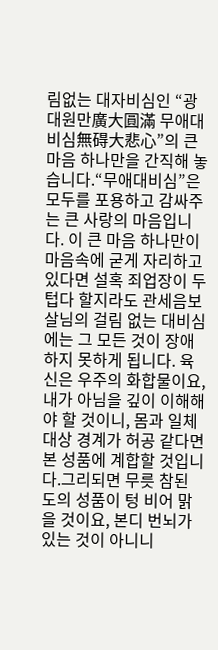림없는 대자비심인 “광대원만廣大圓滿 무애대비심無碍大悲心”의 큰 마음 하나만을 간직해 놓습니다.“무애대비심”은 모두를 포용하고 감싸주는 큰 사랑의 마음입니다. 이 큰 마음 하나만이 마음속에 굳게 자리하고 있다면 설혹 죄업장이 두텁다 할지라도 관세음보살님의 걸림 없는 대비심에는 그 모든 것이 장애하지 못하게 됩니다. 육신은 우주의 화합물이요, 내가 아님을 깊이 이해해야 할 것이니, 몸과 일체 대상 경계가 허공 같다면 본 성품에 계합할 것입니다.그리되면 무릇 참된 도의 성품이 텅 비어 맑을 것이요, 본디 번뇌가 있는 것이 아니니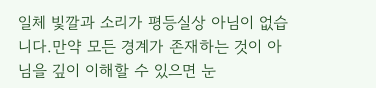일체 빛깔과 소리가 평등실상 아님이 없습니다.만약 모든 경계가 존재하는 것이 아님을 깊이 이해할 수 있으면 눈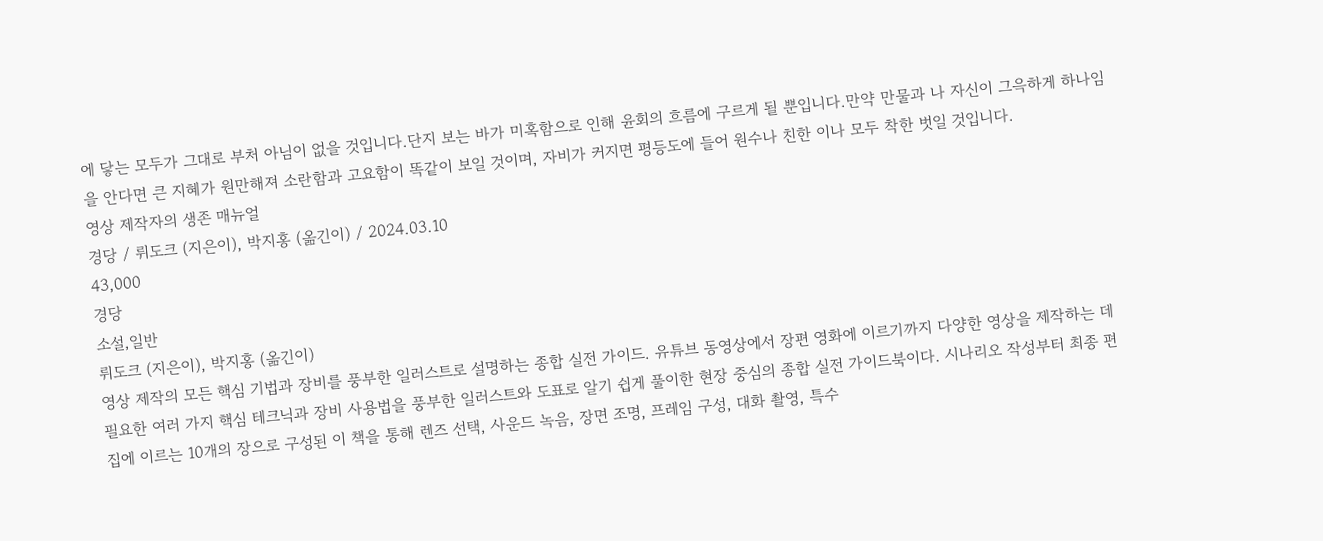에 닿는 모두가 그대로 부처 아님이 없을 것입니다.단지 보는 바가 미혹함으로 인해 윤회의 흐름에 구르게 될 뿐입니다.만약 만물과 나 자신이 그윽하게 하나임을 안다면 큰 지혜가 원만해져 소란함과 고요함이 똑같이 보일 것이며, 자비가 커지면 평등도에 들어 원수나 친한 이나 모두 착한 벗일 것입니다.
영상 제작자의 생존 매뉴얼
경당 / 뤼도크 (지은이), 박지홍 (옮긴이) / 2024.03.10
43,000
경당
소설,일반
뤼도크 (지은이), 박지홍 (옮긴이)
영상 제작의 모든 핵심 기법과 장비를 풍부한 일러스트로 설명하는 종합 실전 가이드. 유튜브 동영상에서 장편 영화에 이르기까지 다양한 영상을 제작하는 데 필요한 여러 가지 핵심 테크닉과 장비 사용법을 풍부한 일러스트와 도표로 알기 쉽게 풀이한 현장 중심의 종합 실전 가이드북이다. 시나리오 작성부터 최종 편집에 이르는 10개의 장으로 구성된 이 책을 통해 렌즈 선택, 사운드 녹음, 장면 조명, 프레임 구성, 대화 촬영, 특수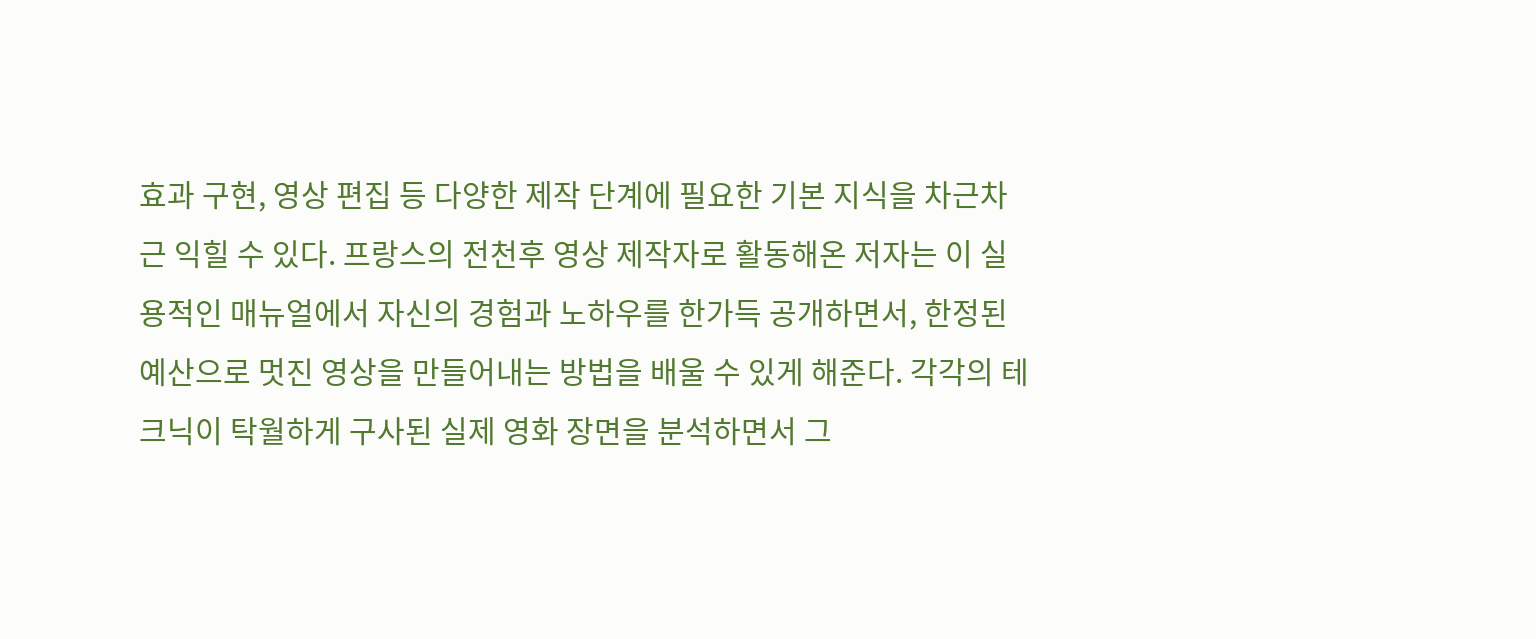효과 구현, 영상 편집 등 다양한 제작 단계에 필요한 기본 지식을 차근차근 익힐 수 있다. 프랑스의 전천후 영상 제작자로 활동해온 저자는 이 실용적인 매뉴얼에서 자신의 경험과 노하우를 한가득 공개하면서, 한정된 예산으로 멋진 영상을 만들어내는 방법을 배울 수 있게 해준다. 각각의 테크닉이 탁월하게 구사된 실제 영화 장면을 분석하면서 그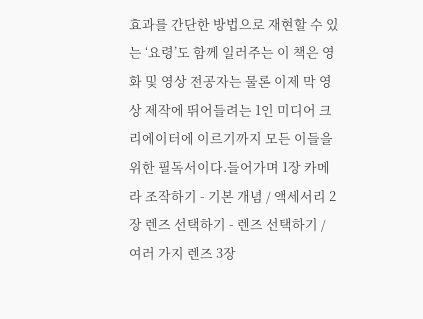효과를 간단한 방법으로 재현할 수 있는 ‘요령’도 함께 일러주는 이 책은 영화 및 영상 전공자는 물론 이제 막 영상 제작에 뛰어들려는 1인 미디어 크리에이터에 이르기까지 모든 이들을 위한 필독서이다.들어가며 1장 카메라 조작하기 - 기본 개념 / 액세서리 2장 렌즈 선택하기 - 렌즈 선택하기 / 여러 가지 렌즈 3장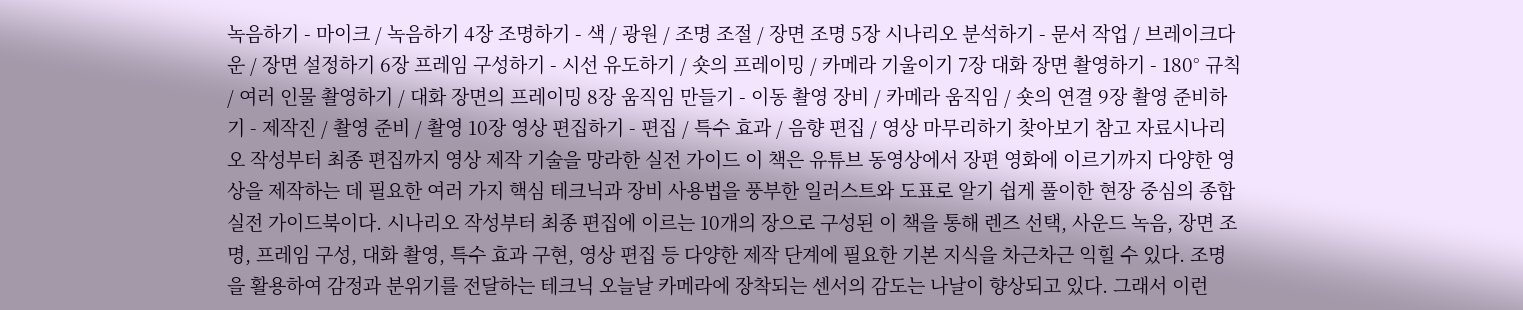녹음하기 - 마이크 / 녹음하기 4장 조명하기 - 색 / 광원 / 조명 조절 / 장면 조명 5장 시나리오 분석하기 - 문서 작업 / 브레이크다운 / 장면 설정하기 6장 프레임 구성하기 - 시선 유도하기 / 숏의 프레이밍 / 카메라 기울이기 7장 대화 장면 촬영하기 - 180° 규칙 / 여러 인물 촬영하기 / 대화 장면의 프레이밍 8장 움직임 만들기 - 이동 촬영 장비 / 카메라 움직임 / 숏의 연결 9장 촬영 준비하기 - 제작진 / 촬영 준비 / 촬영 10장 영상 편집하기 - 편집 / 특수 효과 / 음향 편집 / 영상 마무리하기 찾아보기 참고 자료시나리오 작성부터 최종 편집까지 영상 제작 기술을 망라한 실전 가이드 이 책은 유튜브 동영상에서 장편 영화에 이르기까지 다양한 영상을 제작하는 데 필요한 여러 가지 핵심 테크닉과 장비 사용법을 풍부한 일러스트와 도표로 알기 쉽게 풀이한 현장 중심의 종합 실전 가이드북이다. 시나리오 작성부터 최종 편집에 이르는 10개의 장으로 구성된 이 책을 통해 렌즈 선택, 사운드 녹음, 장면 조명, 프레임 구성, 대화 촬영, 특수 효과 구현, 영상 편집 등 다양한 제작 단계에 필요한 기본 지식을 차근차근 익힐 수 있다. 조명을 활용하여 감정과 분위기를 전달하는 테크닉 오늘날 카메라에 장착되는 센서의 감도는 나날이 향상되고 있다. 그래서 이런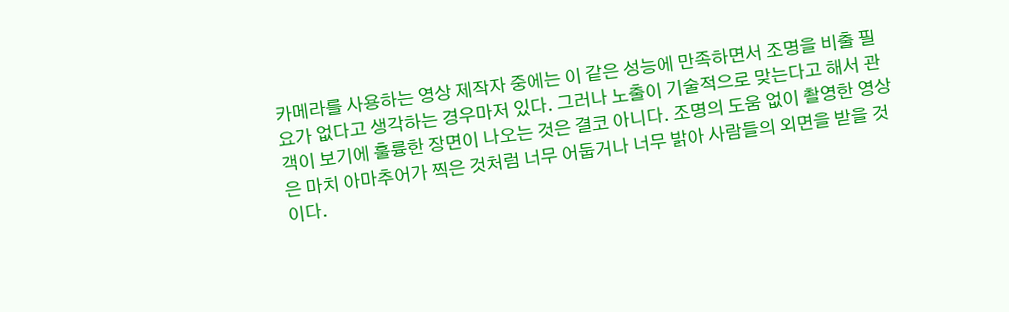카메라를 사용하는 영상 제작자 중에는 이 같은 성능에 만족하면서 조명을 비출 필요가 없다고 생각하는 경우마저 있다. 그러나 노출이 기술적으로 맞는다고 해서 관객이 보기에 훌륭한 장면이 나오는 것은 결코 아니다. 조명의 도움 없이 촬영한 영상은 마치 아마추어가 찍은 것처럼 너무 어둡거나 너무 밝아 사람들의 외면을 받을 것이다.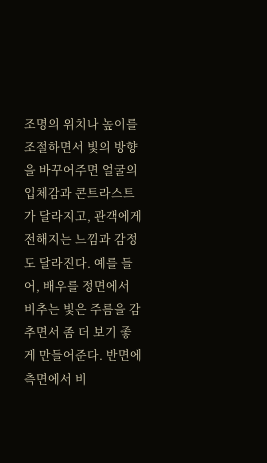조명의 위치나 높이를 조절하면서 빛의 방향을 바꾸어주면 얼굴의 입체감과 콘트라스트가 달라지고, 관객에게 전해지는 느낌과 감정도 달라진다. 예를 들어, 배우를 정면에서 비추는 빛은 주름을 감추면서 좀 더 보기 좋게 만들어준다. 반면에 측면에서 비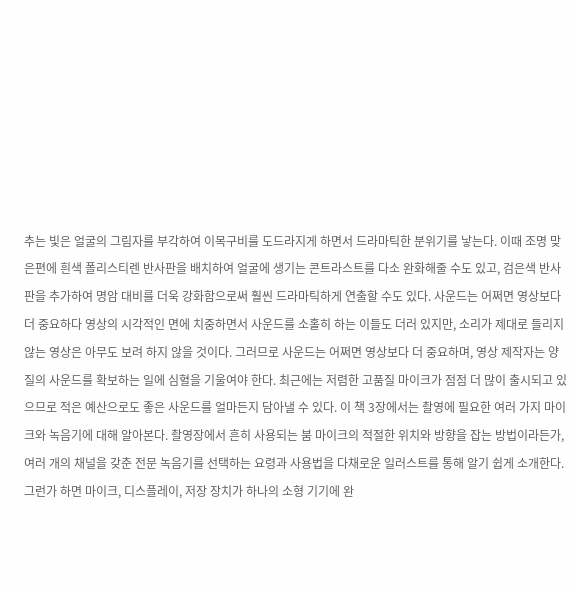추는 빛은 얼굴의 그림자를 부각하여 이목구비를 도드라지게 하면서 드라마틱한 분위기를 낳는다. 이때 조명 맞은편에 흰색 폴리스티렌 반사판을 배치하여 얼굴에 생기는 콘트라스트를 다소 완화해줄 수도 있고, 검은색 반사판을 추가하여 명암 대비를 더욱 강화함으로써 훨씬 드라마틱하게 연출할 수도 있다. 사운드는 어쩌면 영상보다 더 중요하다 영상의 시각적인 면에 치중하면서 사운드를 소홀히 하는 이들도 더러 있지만, 소리가 제대로 들리지 않는 영상은 아무도 보려 하지 않을 것이다. 그러므로 사운드는 어쩌면 영상보다 더 중요하며, 영상 제작자는 양질의 사운드를 확보하는 일에 심혈을 기울여야 한다. 최근에는 저렴한 고품질 마이크가 점점 더 많이 출시되고 있으므로 적은 예산으로도 좋은 사운드를 얼마든지 담아낼 수 있다. 이 책 3장에서는 촬영에 필요한 여러 가지 마이크와 녹음기에 대해 알아본다. 촬영장에서 흔히 사용되는 붐 마이크의 적절한 위치와 방향을 잡는 방법이라든가, 여러 개의 채널을 갖춘 전문 녹음기를 선택하는 요령과 사용법을 다채로운 일러스트를 통해 알기 쉽게 소개한다. 그런가 하면 마이크, 디스플레이, 저장 장치가 하나의 소형 기기에 완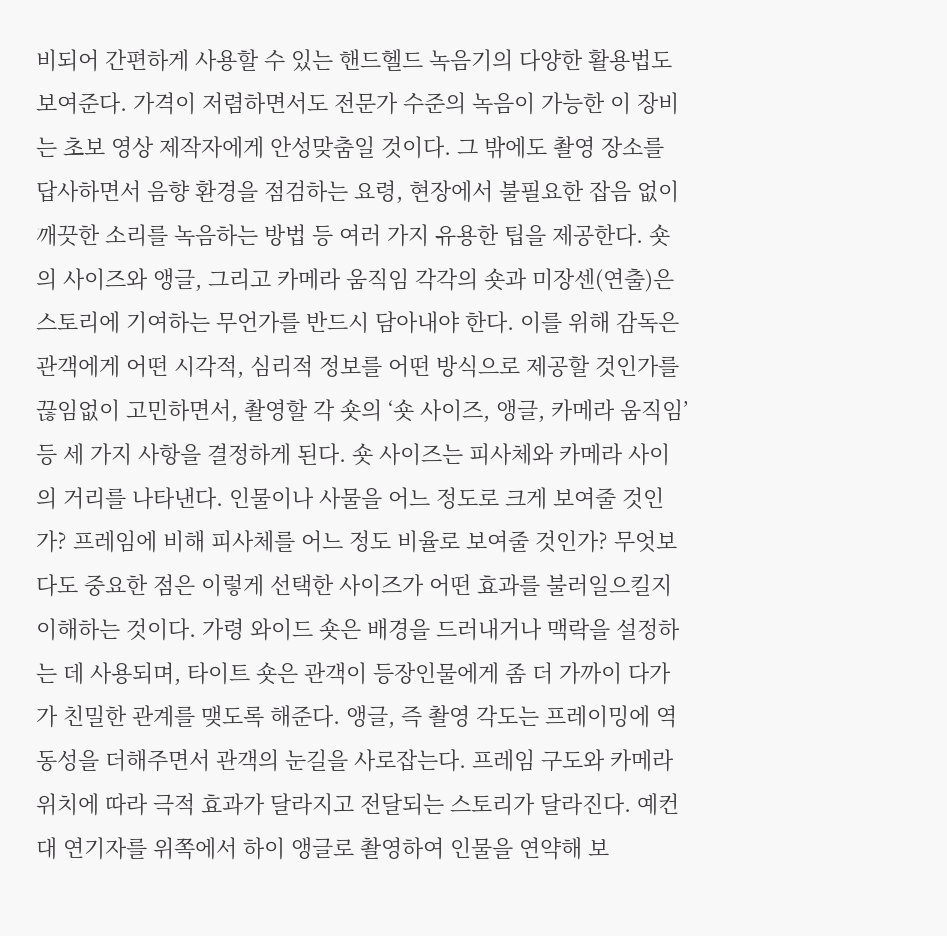비되어 간편하게 사용할 수 있는 핸드헬드 녹음기의 다양한 활용법도 보여준다. 가격이 저렴하면서도 전문가 수준의 녹음이 가능한 이 장비는 초보 영상 제작자에게 안성맞춤일 것이다. 그 밖에도 촬영 장소를 답사하면서 음향 환경을 점검하는 요령, 현장에서 불필요한 잡음 없이 깨끗한 소리를 녹음하는 방법 등 여러 가지 유용한 팁을 제공한다. 숏의 사이즈와 앵글, 그리고 카메라 움직임 각각의 숏과 미장센(연출)은 스토리에 기여하는 무언가를 반드시 담아내야 한다. 이를 위해 감독은 관객에게 어떤 시각적, 심리적 정보를 어떤 방식으로 제공할 것인가를 끊임없이 고민하면서, 촬영할 각 숏의 ‘숏 사이즈, 앵글, 카메라 움직임’ 등 세 가지 사항을 결정하게 된다. 숏 사이즈는 피사체와 카메라 사이의 거리를 나타낸다. 인물이나 사물을 어느 정도로 크게 보여줄 것인가? 프레임에 비해 피사체를 어느 정도 비율로 보여줄 것인가? 무엇보다도 중요한 점은 이렇게 선택한 사이즈가 어떤 효과를 불러일으킬지 이해하는 것이다. 가령 와이드 숏은 배경을 드러내거나 맥락을 설정하는 데 사용되며, 타이트 숏은 관객이 등장인물에게 좀 더 가까이 다가가 친밀한 관계를 맺도록 해준다. 앵글, 즉 촬영 각도는 프레이밍에 역동성을 더해주면서 관객의 눈길을 사로잡는다. 프레임 구도와 카메라 위치에 따라 극적 효과가 달라지고 전달되는 스토리가 달라진다. 예컨대 연기자를 위쪽에서 하이 앵글로 촬영하여 인물을 연약해 보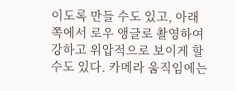이도록 만들 수도 있고, 아래쪽에서 로우 앵글로 촬영하여 강하고 위압적으로 보이게 할 수도 있다. 카메라 움직임에는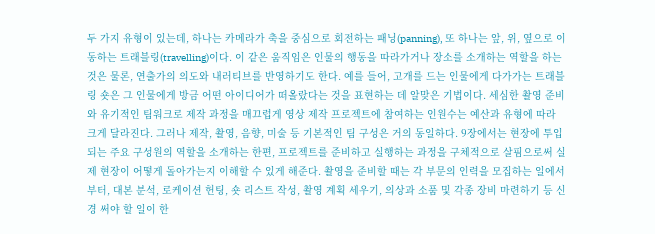두 가지 유형이 있는데, 하나는 카메라가 축을 중심으로 회전하는 패닝(panning), 또 하나는 앞, 위, 옆으로 이동하는 트래블링(travelling)이다. 이 같은 움직임은 인물의 행동을 따라가거나 장소를 소개하는 역할을 하는 것은 물론, 연출가의 의도와 내러티브를 반영하기도 한다. 예를 들어, 고개를 드는 인물에게 다가가는 트래블링 숏은 그 인물에게 방금 어떤 아이디어가 떠올랐다는 것을 표현하는 데 알맞은 기법이다. 세심한 촬영 준비와 유기적인 팀워크로 제작 과정을 매끄럽게 영상 제작 프로젝트에 참여하는 인원수는 예산과 유형에 따라 크게 달라진다. 그러나 제작, 촬영, 음향, 미술 등 기본적인 팀 구성은 거의 동일하다. 9장에서는 현장에 투입되는 주요 구성원의 역할을 소개하는 한편, 프로젝트를 준비하고 실행하는 과정을 구체적으로 살핌으로써 실제 현장이 어떻게 돌아가는지 이해할 수 있게 해준다. 촬영을 준비할 때는 각 부문의 인력을 모집하는 일에서부터, 대본 분석, 로케이션 헌팅, 숏 리스트 작성, 촬영 계획 세우기, 의상과 소품 및 각종 장비 마련하기 등 신경 써야 할 일이 한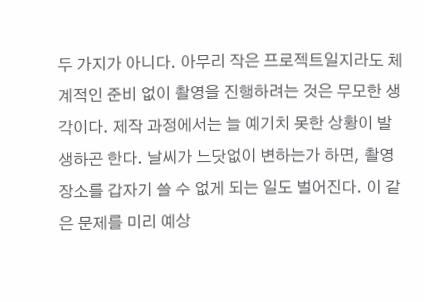두 가지가 아니다. 아무리 작은 프로젝트일지라도 체계적인 준비 없이 촬영을 진행하려는 것은 무모한 생각이다. 제작 과정에서는 늘 예기치 못한 상황이 발생하곤 한다. 날씨가 느닷없이 변하는가 하면, 촬영 장소를 갑자기 쓸 수 없게 되는 일도 벌어진다. 이 같은 문제를 미리 예상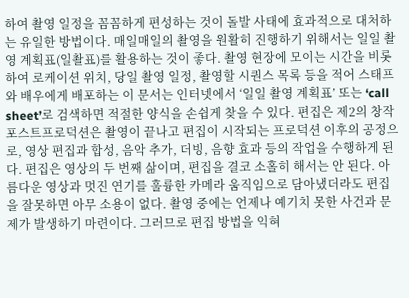하여 촬영 일정을 꼼꼼하게 편성하는 것이 돌발 사태에 효과적으로 대처하는 유일한 방법이다. 매일매일의 촬영을 원활히 진행하기 위해서는 일일 촬영 계획표(일촬표)를 활용하는 것이 좋다. 촬영 현장에 모이는 시간을 비롯하여 로케이션 위치, 당일 촬영 일정, 촬영할 시퀀스 목록 등을 적어 스태프와 배우에게 배포하는 이 문서는 인터넷에서 ‘일일 촬영 계획표’ 또는 ‘call sheet’로 검색하면 적절한 양식을 손쉽게 찾을 수 있다. 편집은 제2의 창작 포스트프로덕션은 촬영이 끝나고 편집이 시작되는 프로덕션 이후의 공정으로, 영상 편집과 합성, 음악 추가, 더빙, 음향 효과 등의 작업을 수행하게 된다. 편집은 영상의 두 번째 삶이며, 편집을 결코 소홀히 해서는 안 된다. 아름다운 영상과 멋진 연기를 훌륭한 카메라 움직임으로 담아냈더라도 편집을 잘못하면 아무 소용이 없다. 촬영 중에는 언제나 예기치 못한 사건과 문제가 발생하기 마련이다. 그러므로 편집 방법을 익혀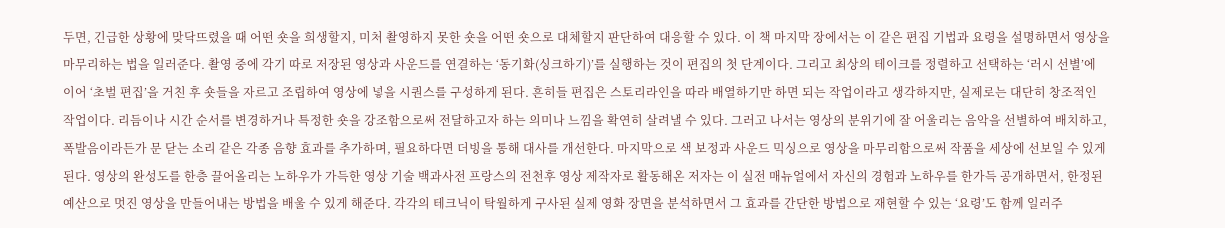두면, 긴급한 상황에 맞닥뜨렸을 때 어떤 숏을 희생할지, 미처 촬영하지 못한 숏을 어떤 숏으로 대체할지 판단하여 대응할 수 있다. 이 책 마지막 장에서는 이 같은 편집 기법과 요령을 설명하면서 영상을 마무리하는 법을 일러준다. 촬영 중에 각기 따로 저장된 영상과 사운드를 연결하는 ‘동기화(싱크하기)’를 실행하는 것이 편집의 첫 단계이다. 그리고 최상의 테이크를 정렬하고 선택하는 ‘러시 선별’에 이어 ‘초벌 편집’을 거친 후 숏들을 자르고 조립하여 영상에 넣을 시퀀스를 구성하게 된다. 흔히들 편집은 스토리라인을 따라 배열하기만 하면 되는 작업이라고 생각하지만, 실제로는 대단히 창조적인 작업이다. 리듬이나 시간 순서를 변경하거나 특정한 숏을 강조함으로써 전달하고자 하는 의미나 느낌을 확연히 살려낼 수 있다. 그러고 나서는 영상의 분위기에 잘 어울리는 음악을 선별하여 배치하고, 폭발음이라든가 문 닫는 소리 같은 각종 음향 효과를 추가하며, 필요하다면 더빙을 통해 대사를 개선한다. 마지막으로 색 보정과 사운드 믹싱으로 영상을 마무리함으로써 작품을 세상에 선보일 수 있게 된다. 영상의 완성도를 한층 끌어올리는 노하우가 가득한 영상 기술 백과사전 프랑스의 전천후 영상 제작자로 활동해온 저자는 이 실전 매뉴얼에서 자신의 경험과 노하우를 한가득 공개하면서, 한정된 예산으로 멋진 영상을 만들어내는 방법을 배울 수 있게 해준다. 각각의 테크닉이 탁월하게 구사된 실제 영화 장면을 분석하면서 그 효과를 간단한 방법으로 재현할 수 있는 ‘요령’도 함께 일러주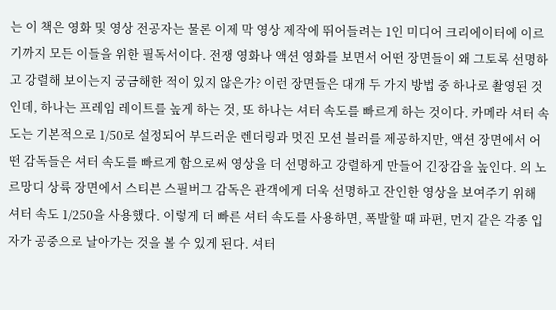는 이 책은 영화 및 영상 전공자는 물론 이제 막 영상 제작에 뛰어들려는 1인 미디어 크리에이터에 이르기까지 모든 이들을 위한 필독서이다. 전쟁 영화나 액션 영화를 보면서 어떤 장면들이 왜 그토록 선명하고 강렬해 보이는지 궁금해한 적이 있지 않은가? 이런 장면들은 대개 두 가지 방법 중 하나로 촬영된 것인데, 하나는 프레임 레이트를 높게 하는 것, 또 하나는 셔터 속도를 빠르게 하는 것이다. 카메라 셔터 속도는 기본적으로 1/50로 설정되어 부드러운 렌더링과 멋진 모션 블러를 제공하지만, 액션 장면에서 어떤 감독들은 셔터 속도를 빠르게 함으로써 영상을 더 선명하고 강렬하게 만들어 긴장감을 높인다. 의 노르망디 상륙 장면에서 스티븐 스필버그 감독은 관객에게 더욱 선명하고 잔인한 영상을 보여주기 위해 셔터 속도 1/250을 사용했다. 이렇게 더 빠른 셔터 속도를 사용하면, 폭발할 때 파편, 먼지 같은 각종 입자가 공중으로 날아가는 것을 볼 수 있게 된다. 셔터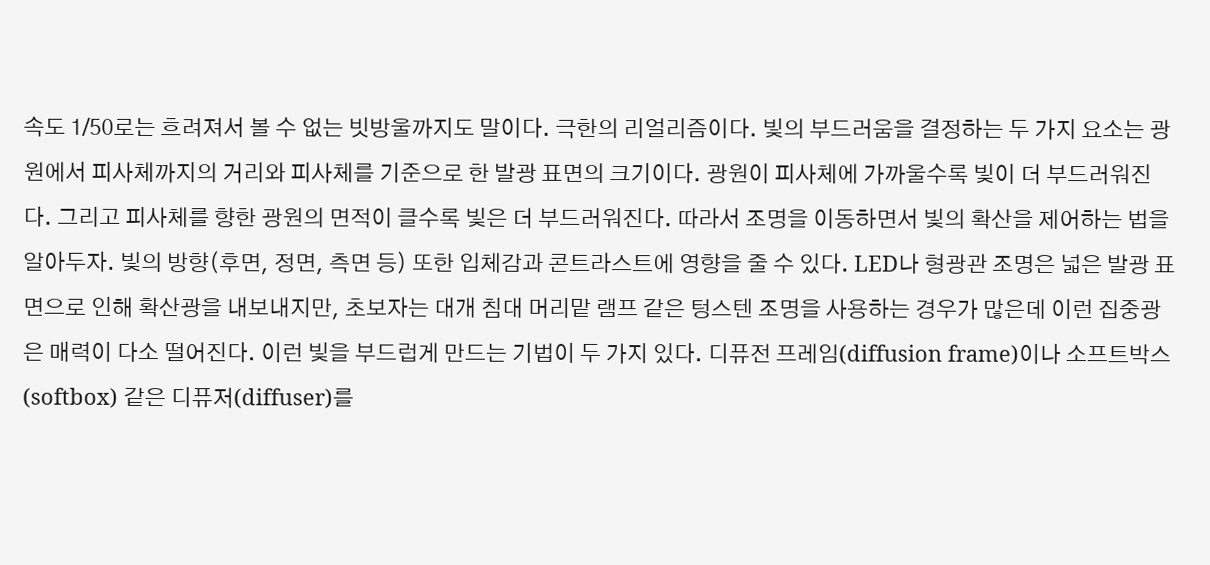속도 1/50로는 흐려져서 볼 수 없는 빗방울까지도 말이다. 극한의 리얼리즘이다. 빛의 부드러움을 결정하는 두 가지 요소는 광원에서 피사체까지의 거리와 피사체를 기준으로 한 발광 표면의 크기이다. 광원이 피사체에 가까울수록 빛이 더 부드러워진다. 그리고 피사체를 향한 광원의 면적이 클수록 빛은 더 부드러워진다. 따라서 조명을 이동하면서 빛의 확산을 제어하는 법을 알아두자. 빛의 방향(후면, 정면, 측면 등) 또한 입체감과 콘트라스트에 영향을 줄 수 있다. LED나 형광관 조명은 넓은 발광 표면으로 인해 확산광을 내보내지만, 초보자는 대개 침대 머리맡 램프 같은 텅스텐 조명을 사용하는 경우가 많은데 이런 집중광은 매력이 다소 떨어진다. 이런 빛을 부드럽게 만드는 기법이 두 가지 있다. 디퓨전 프레임(diffusion frame)이나 소프트박스(softbox) 같은 디퓨저(diffuser)를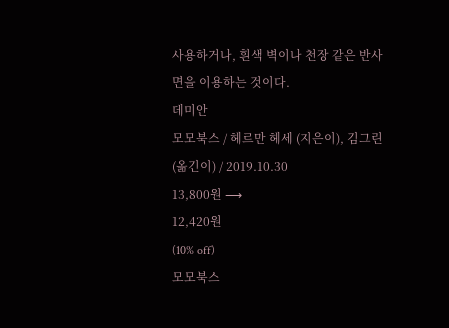사용하거나, 흰색 벽이나 천장 같은 반사면을 이용하는 것이다.
데미안
모모북스 / 헤르만 헤세 (지은이), 김그린 (옮긴이) / 2019.10.30
13,800원 ⟶
12,420원
(10% off)
모모북스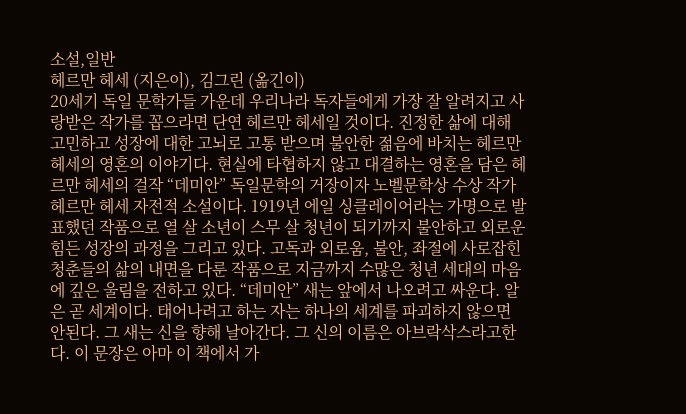소설,일반
헤르만 헤세 (지은이), 김그린 (옮긴이)
20세기 독일 문학가들 가운데 우리나라 독자들에게 가장 잘 알려지고 사랑받은 작가를 꼽으라면 단연 헤르만 헤세일 것이다. 진정한 삶에 대해 고민하고 성장에 대한 고뇌로 고통 받으며 불안한 젊음에 바치는 헤르만 헤세의 영혼의 이야기다. 현실에 타협하지 않고 대결하는 영혼을 담은 헤르만 헤세의 걸작 “데미안” 독일문학의 거장이자 노벨문학상 수상 작가 헤르만 헤세 자전적 소설이다. 1919년 에일 싱클레이어라는 가명으로 발표했던 작품으로 열 살 소년이 스무 살 청년이 되기까지 불안하고 외로운 힘든 성장의 과정을 그리고 있다. 고독과 외로움, 불안, 좌절에 사로잡힌 청춘들의 삶의 내면을 다룬 작품으로 지금까지 수많은 청년 세대의 마음에 깊은 울림을 전하고 있다. “데미안” 새는 앞에서 나오려고 싸운다. 알은 곧 세계이다. 태어나려고 하는 자는 하나의 세계를 파괴하지 않으면 안된다. 그 새는 신을 향해 날아간다. 그 신의 이름은 아브락삭스라고한다. 이 문장은 아마 이 책에서 가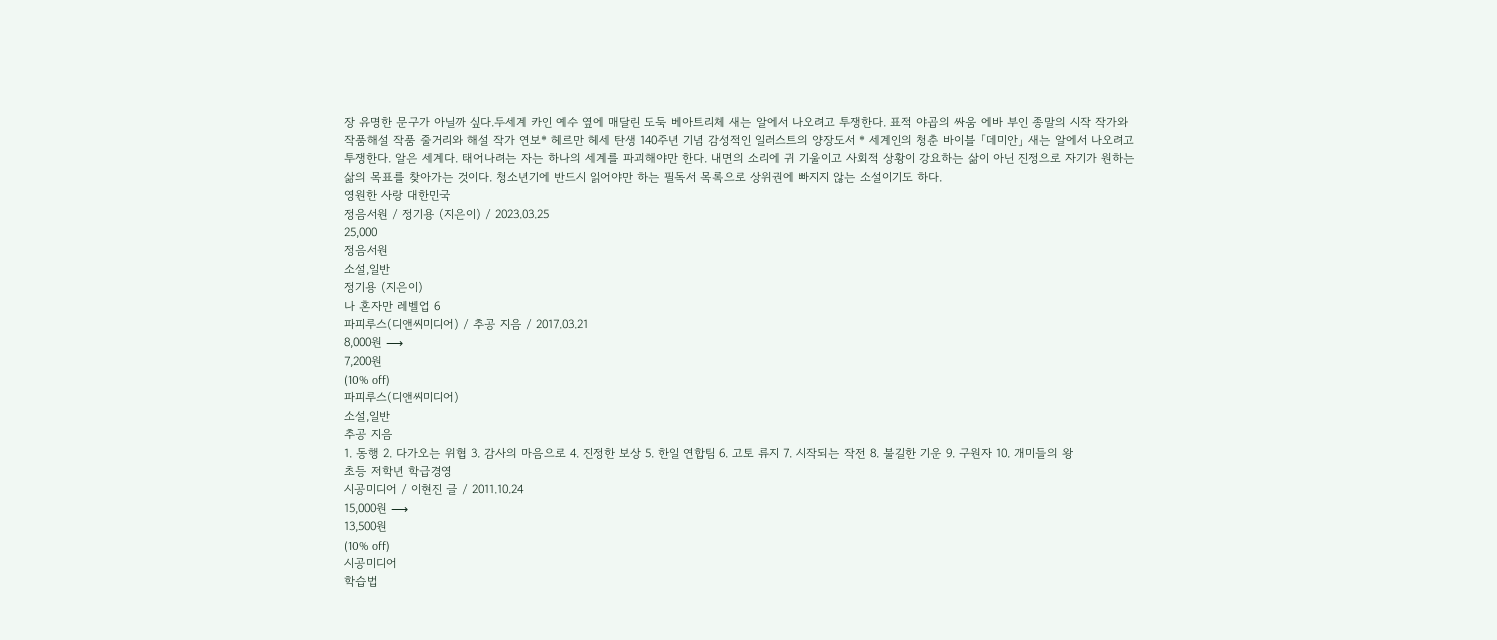장 유명한 문구가 아닐까 싶다.두세계 카인 예수 옆에 매달린 도둑 베아트리체 새는 알에서 나오려고 투쟁한다. 표적 야곱의 싸움 에바 부인 종말의 시작 작가와 작품해설 작품 줄거리와 해설 작가 연보* 헤르만 헤세 탄생 140주년 기념 감성적인 일러스트의 양장도서 * 세계인의 청춘 바이블 「데미안」 새는 알에서 나오려고 투쟁한다. 알은 세계다. 태어나려는 자는 하나의 세계를 파괴해야만 한다. 내면의 소리에 귀 기울이고 사회적 상황이 강요하는 삶이 아닌 진정으로 자기가 원하는 삶의 목표를 찾아가는 것이다. 청소년기에 반드시 읽어야만 하는 필독서 목록으로 상위권에 빠지지 않는 소설이기도 하다.
영원한 사랑 대한민국
정음서원 / 정기용 (지은이) / 2023.03.25
25,000
정음서원
소설,일반
정기용 (지은이)
나 혼자만 레벨업 6
파피루스(디앤씨미디어) / 추공 지음 / 2017.03.21
8,000원 ⟶
7,200원
(10% off)
파피루스(디앤씨미디어)
소설,일반
추공 지음
1. 동행 2. 다가오는 위협 3. 감사의 마음으로 4. 진정한 보상 5. 한일 연합팀 6. 고토 류지 7. 시작되는 작전 8. 불길한 기운 9. 구원자 10. 개미들의 왕
초등 저학년 학급경영
시공미디어 / 이현진 글 / 2011.10.24
15,000원 ⟶
13,500원
(10% off)
시공미디어
학습법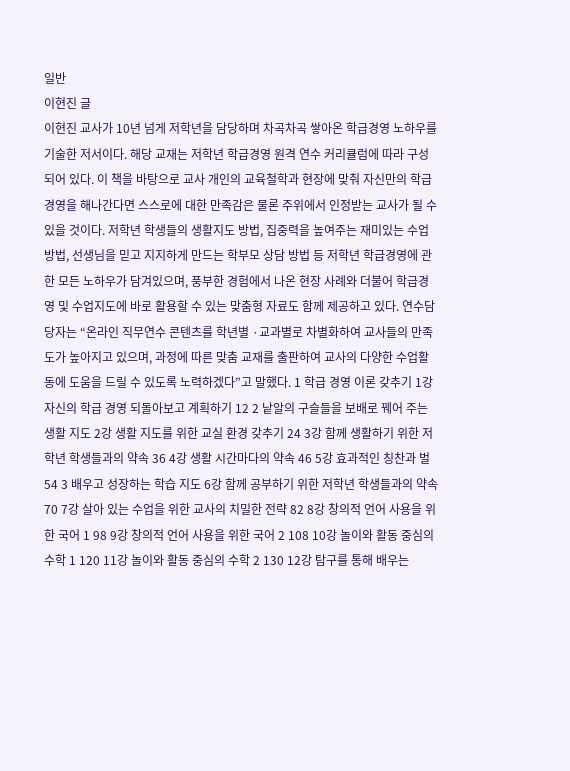일반
이현진 글
이현진 교사가 10년 넘게 저학년을 담당하며 차곡차곡 쌓아온 학급경영 노하우를 기술한 저서이다. 해당 교재는 저학년 학급경영 원격 연수 커리큘럼에 따라 구성되어 있다. 이 책을 바탕으로 교사 개인의 교육철학과 현장에 맞춰 자신만의 학급경영을 해나간다면 스스로에 대한 만족감은 물론 주위에서 인정받는 교사가 될 수 있을 것이다. 저학년 학생들의 생활지도 방법, 집중력을 높여주는 재미있는 수업 방법, 선생님을 믿고 지지하게 만드는 학부모 상담 방법 등 저학년 학급경영에 관한 모든 노하우가 담겨있으며, 풍부한 경험에서 나온 현장 사례와 더불어 학급경영 및 수업지도에 바로 활용할 수 있는 맞춤형 자료도 함께 제공하고 있다. 연수담당자는 “온라인 직무연수 콘텐츠를 학년별 ·교과별로 차별화하여 교사들의 만족도가 높아지고 있으며, 과정에 따른 맞춤 교재를 출판하여 교사의 다양한 수업활동에 도움을 드릴 수 있도록 노력하겠다”고 말했다. 1 학급 경영 이론 갖추기 1강 자신의 학급 경영 되돌아보고 계획하기 12 2 낱알의 구슬들을 보배로 꿰어 주는 생활 지도 2강 생활 지도를 위한 교실 환경 갖추기 24 3강 함께 생활하기 위한 저학년 학생들과의 약속 36 4강 생활 시간마다의 약속 46 5강 효과적인 칭찬과 벌 54 3 배우고 성장하는 학습 지도 6강 함께 공부하기 위한 저학년 학생들과의 약속 70 7강 살아 있는 수업을 위한 교사의 치밀한 전략 82 8강 창의적 언어 사용을 위한 국어 1 98 9강 창의적 언어 사용을 위한 국어 2 108 10강 놀이와 활동 중심의 수학 1 120 11강 놀이와 활동 중심의 수학 2 130 12강 탐구를 통해 배우는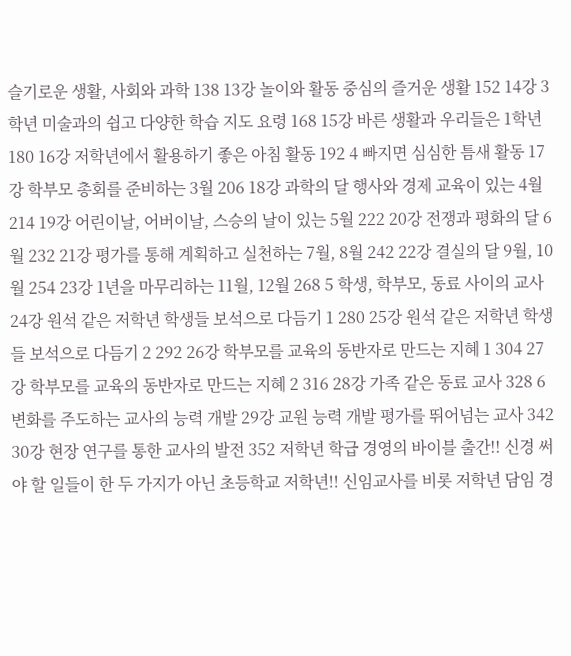슬기로운 생활, 사회와 과학 138 13강 놀이와 활동 중심의 즐거운 생활 152 14강 3학년 미술과의 쉽고 다양한 학습 지도 요령 168 15강 바른 생활과 우리들은 1학년 180 16강 저학년에서 활용하기 좋은 아침 활동 192 4 빠지면 심심한 틈새 활동 17강 학부모 총회를 준비하는 3월 206 18강 과학의 달 행사와 경제 교육이 있는 4월 214 19강 어린이날, 어버이날, 스승의 날이 있는 5월 222 20강 전쟁과 평화의 달 6월 232 21강 평가를 통해 계획하고 실천하는 7월, 8월 242 22강 결실의 달 9월, 10월 254 23강 1년을 마무리하는 11월, 12월 268 5 학생, 학부모, 동료 사이의 교사 24강 원석 같은 저학년 학생들 보석으로 다듬기 1 280 25강 원석 같은 저학년 학생들 보석으로 다듬기 2 292 26강 학부모를 교육의 동반자로 만드는 지혜 1 304 27강 학부모를 교육의 동반자로 만드는 지혜 2 316 28강 가족 같은 동료 교사 328 6 변화를 주도하는 교사의 능력 개발 29강 교원 능력 개발 평가를 뛰어넘는 교사 342 30강 현장 연구를 통한 교사의 발전 352 저학년 학급 경영의 바이블 출간!! 신경 써야 할 일들이 한 두 가지가 아닌 초등학교 저학년!! 신임교사를 비롯 저학년 담임 경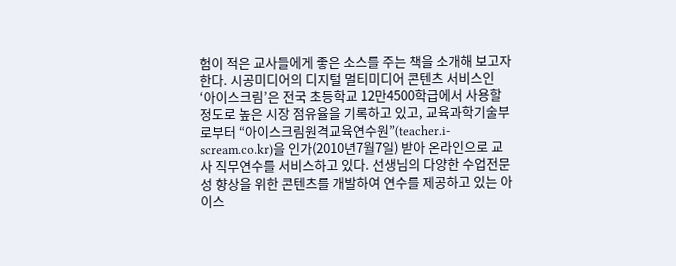험이 적은 교사들에게 좋은 소스를 주는 책을 소개해 보고자 한다. 시공미디어의 디지털 멀티미디어 콘텐츠 서비스인 ‘아이스크림’은 전국 초등학교 12만4500학급에서 사용할 정도로 높은 시장 점유율을 기록하고 있고, 교육과학기술부로부터 “아이스크림원격교육연수원”(teacher.i-scream.co.kr)을 인가(2010년7월7일) 받아 온라인으로 교사 직무연수를 서비스하고 있다. 선생님의 다양한 수업전문성 향상을 위한 콘텐츠를 개발하여 연수를 제공하고 있는 아이스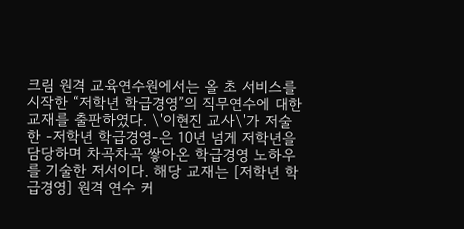크림 원격 교육연수원에서는 올 초 서비스를 시작한 “저학년 학급경영”의 직무연수에 대한 교재를 출판하였다. \'이현진 교사\'가 저술한 -저학년 학급경영-은 10년 넘게 저학년을 담당하며 차곡차곡 쌓아온 학급경영 노하우를 기술한 저서이다. 해당 교재는 [저학년 학급경영] 원격 연수 커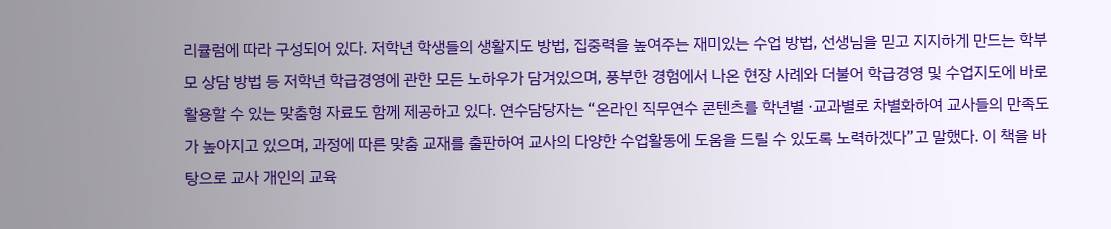리큘럼에 따라 구성되어 있다. 저학년 학생들의 생활지도 방법, 집중력을 높여주는 재미있는 수업 방법, 선생님을 믿고 지지하게 만드는 학부모 상담 방법 등 저학년 학급경영에 관한 모든 노하우가 담겨있으며, 풍부한 경험에서 나온 현장 사례와 더불어 학급경영 및 수업지도에 바로 활용할 수 있는 맞춤형 자료도 함께 제공하고 있다. 연수담당자는 “온라인 직무연수 콘텐츠를 학년별 ·교과별로 차별화하여 교사들의 만족도가 높아지고 있으며, 과정에 따른 맞춤 교재를 출판하여 교사의 다양한 수업활동에 도움을 드릴 수 있도록 노력하겠다”고 말했다. 이 책을 바탕으로 교사 개인의 교육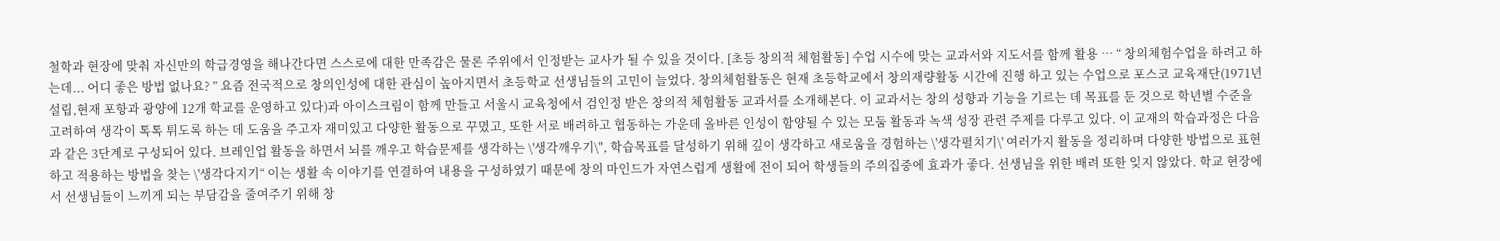철학과 현장에 맞춰 자신만의 학급경영을 해나간다면 스스로에 대한 만족감은 물론 주위에서 인정받는 교사가 될 수 있을 것이다. [초등 창의적 체험활동] 수업 시수에 맞는 교과서와 지도서를 함께 활용 … “ 창의체험수업을 하려고 하는데... 어디 좋은 방법 없나요? ” 요즘 전국적으로 창의인성에 대한 관심이 높아지면서 초등학교 선생님들의 고민이 늘었다. 창의체험활동은 현재 초등학교에서 창의재량활동 시간에 진행 하고 있는 수업으로 포스코 교육재단(1971년 설립,현재 포항과 광양에 12개 학교를 운영하고 있다)과 아이스크림이 함께 만들고 서울시 교육청에서 검인정 받은 창의적 체험활동 교과서를 소개해본다. 이 교과서는 창의 성향과 기능을 기르는 데 목표를 둔 것으로 학년별 수준을 고려하여 생각이 톡톡 튀도록 하는 데 도움을 주고자 재미있고 다양한 활동으로 꾸몄고, 또한 서로 배려하고 협동하는 가운데 올바른 인성이 함양될 수 있는 모둠 활동과 녹색 성장 관련 주제를 다루고 있다. 이 교재의 학습과정은 다음과 같은 3단계로 구성되어 있다. 브레인업 활동을 하면서 뇌를 깨우고 학습문제를 생각하는 \'생각깨우기\", 학습목표를 달성하기 위해 깊이 생각하고 새로움을 경험하는 \'생각펼치기\' 여러가지 활동을 정리하며 다양한 방법으로 표현하고 적용하는 방법을 찾는 \'생각다지기“ 이는 생활 속 이야기를 연결하여 내용을 구성하였기 때문에 창의 마인드가 자연스럽게 생활에 전이 되어 학생들의 주의집중에 효과가 좋다. 선생님을 위한 배려 또한 잊지 않았다. 학교 현장에서 선생님들이 느끼게 되는 부담감을 줄여주기 위해 창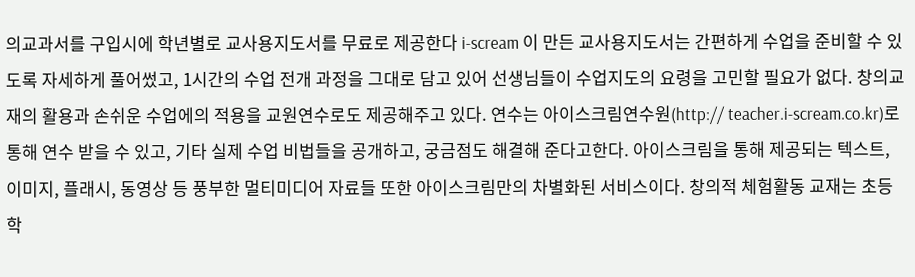의교과서를 구입시에 학년별로 교사용지도서를 무료로 제공한다 i-scream 이 만든 교사용지도서는 간편하게 수업을 준비할 수 있도록 자세하게 풀어썼고, 1시간의 수업 전개 과정을 그대로 담고 있어 선생님들이 수업지도의 요령을 고민할 필요가 없다. 창의교재의 활용과 손쉬운 수업에의 적용을 교원연수로도 제공해주고 있다. 연수는 아이스크림연수원(http:// teacher.i-scream.co.kr)로 통해 연수 받을 수 있고, 기타 실제 수업 비법들을 공개하고, 궁금점도 해결해 준다고한다. 아이스크림을 통해 제공되는 텍스트, 이미지, 플래시, 동영상 등 풍부한 멀티미디어 자료들 또한 아이스크림만의 차별화된 서비스이다. 창의적 체험활동 교재는 초등학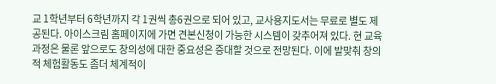교 1학년부터 6학년까지 각 1권씩 총6권으로 되어 있고, 교사용지도서는 무료로 별도 제공된다. 아이스크림 홈페이지에 가면 견본신청이 가능한 시스템이 갖추어져 있다. 현 교육과정은 물론 앞으로도 창의성에 대한 중요성은 증대할 것으로 전망된다. 이에 발맞춰 창의적 체험활동도 좀더 체계적이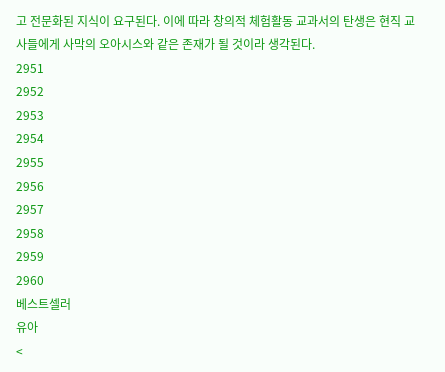고 전문화된 지식이 요구된다. 이에 따라 창의적 체험활동 교과서의 탄생은 현직 교사들에게 사막의 오아시스와 같은 존재가 될 것이라 생각된다.
2951
2952
2953
2954
2955
2956
2957
2958
2959
2960
베스트셀러
유아
<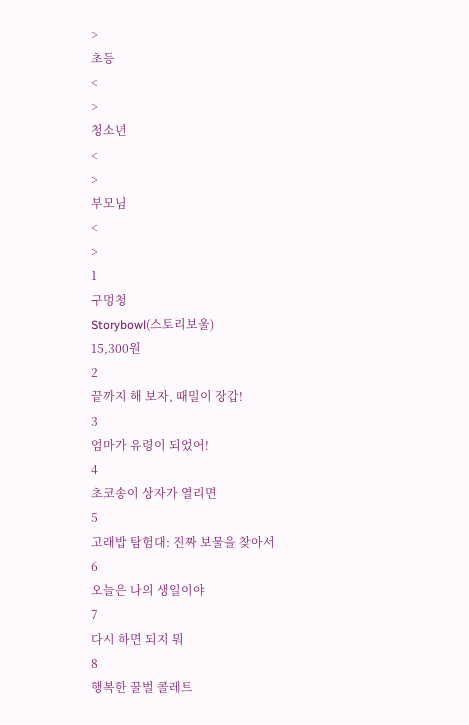>
초등
<
>
청소년
<
>
부모님
<
>
1
구멍청
Storybowl(스토리보울)
15,300원
2
끝까지 해 보자, 때밀이 장갑!
3
엄마가 유령이 되었어!
4
초코송이 상자가 열리면
5
고래밥 탐험대: 진짜 보물을 찾아서
6
오늘은 나의 생일이야
7
다시 하면 되지 뭐
8
행복한 꿀벌 콜레트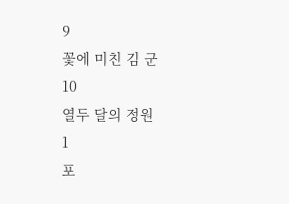9
꽃에 미친 김 군
10
열두 달의 정원
1
포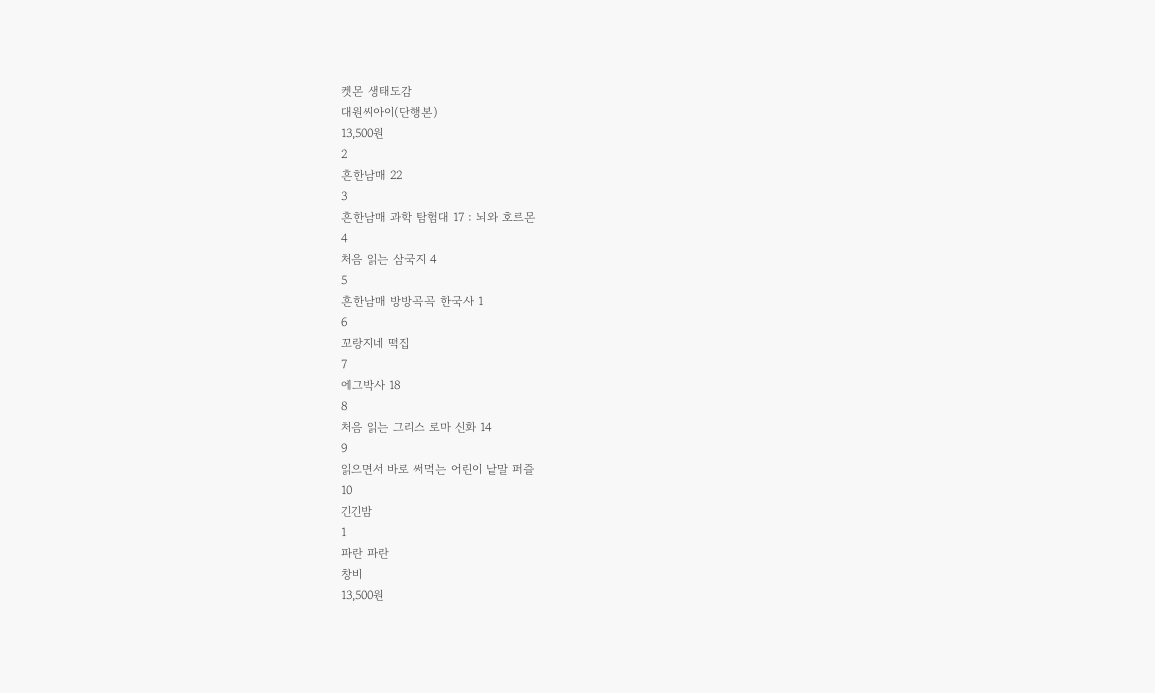켓몬 생태도감
대원씨아이(단행본)
13,500원
2
흔한남매 22
3
흔한남매 과학 탐험대 17 : 뇌와 호르몬
4
처음 읽는 삼국지 4
5
흔한남매 방방곡곡 한국사 1
6
꼬랑지네 떡집
7
에그박사 18
8
처음 읽는 그리스 로마 신화 14
9
읽으면서 바로 써먹는 어린이 낱말 퍼즐
10
긴긴밤
1
파란 파란
창비
13,500원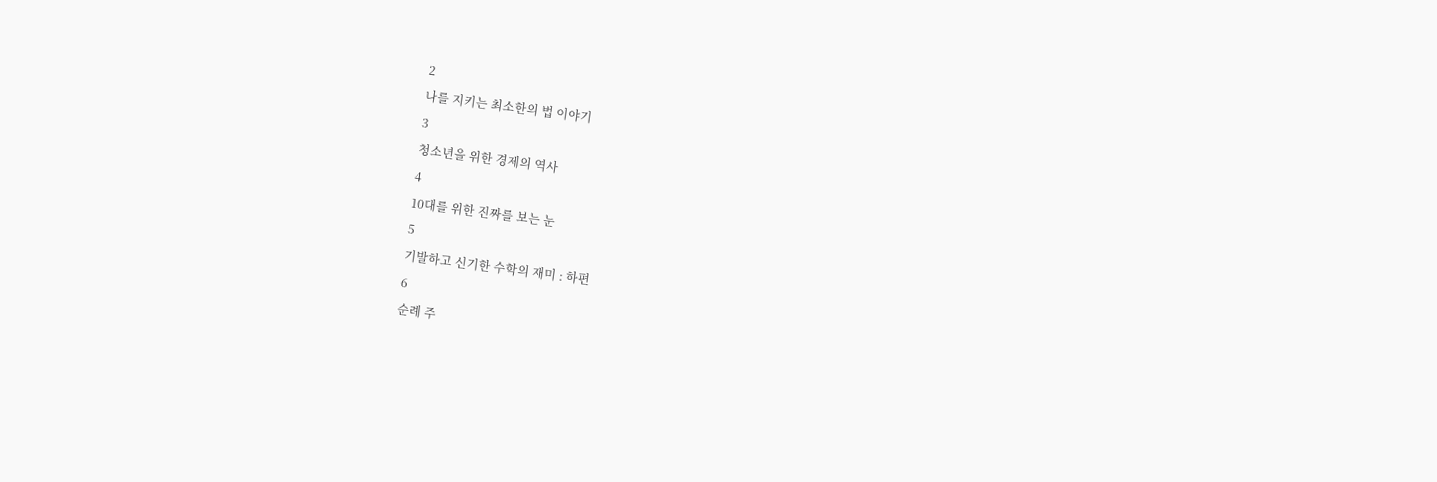2
나를 지키는 최소한의 법 이야기
3
청소년을 위한 경제의 역사
4
10대를 위한 진짜를 보는 눈
5
기발하고 신기한 수학의 재미 : 하편
6
순례 주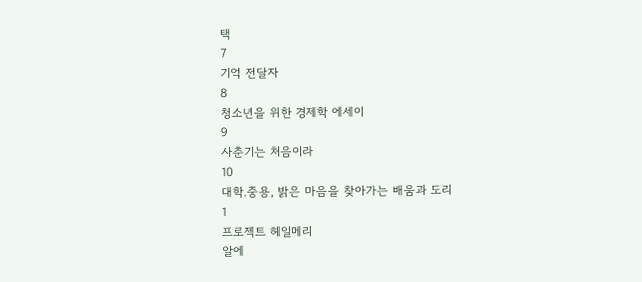택
7
기억 전달자
8
청소년을 위한 경제학 에세이
9
사춘기는 처음이라
10
대학.중용, 밝은 마음을 찾아가는 배움과 도리
1
프로젝트 헤일메리
알에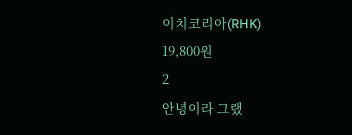이치코리아(RHK)
19,800원
2
안녕이라 그랬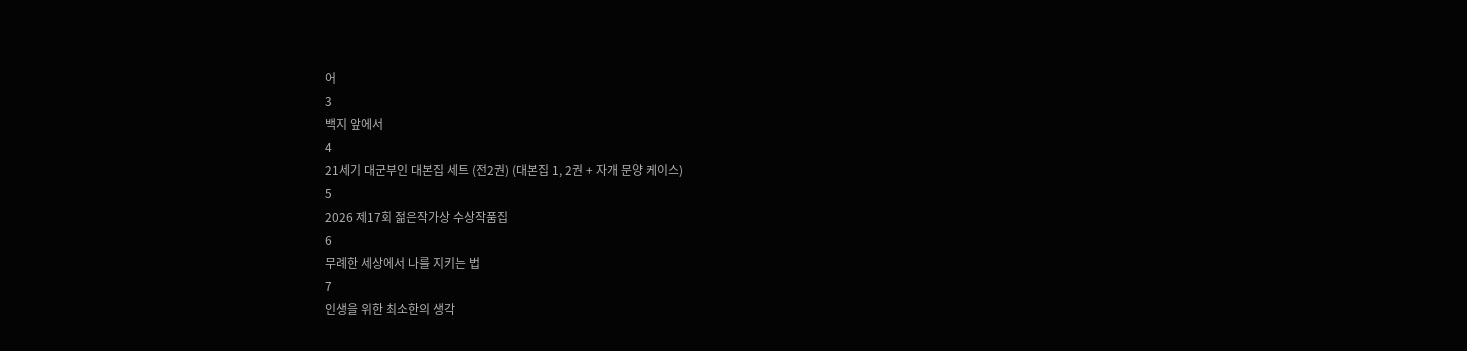어
3
백지 앞에서
4
21세기 대군부인 대본집 세트 (전2권) (대본집 1, 2권 + 자개 문양 케이스)
5
2026 제17회 젊은작가상 수상작품집
6
무례한 세상에서 나를 지키는 법
7
인생을 위한 최소한의 생각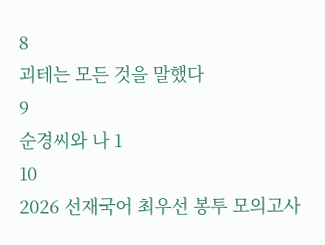8
괴테는 모든 것을 말했다
9
순경씨와 나 1
10
2026 선재국어 최우선 봉투 모의고사